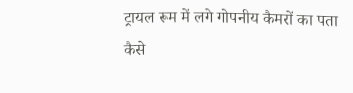ट्रायल रूम में लगे गोपनीय कैमरों का पता कैसे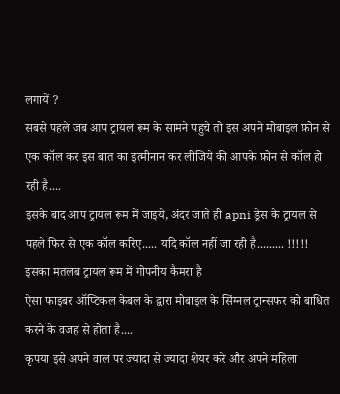लगायें ?
सबसे पहले जब आप ट्रायल रूम के सामने पहुचे तो इस अपने मोबाइल फ़ोन से एक कॉल कर इस बात का इत्मीनान कर लीजिये की आपके फ़ोन से कॉल हो रही है....
इसके बाद आप ट्रायल रूम में जाइये, अंदर जाते ही apni ड्रेस के ट्रायल से पहले फिर से एक कॉल करिए..... यदि कॉल नहीं जा रही है......... !!!!!
इसका मतलब ट्रायल रूम में गोपनीय कैमरा है
ऐसा फाइबर ऑप्टिकल केबल के द्वारा मोबाइल के सिंग्नल ट्रान्सफर को बाधित करने के वजह से होता है....
कृपया इसे अपने वाल पर ज्यादा से ज्यादा शेयर करे और अपने महिला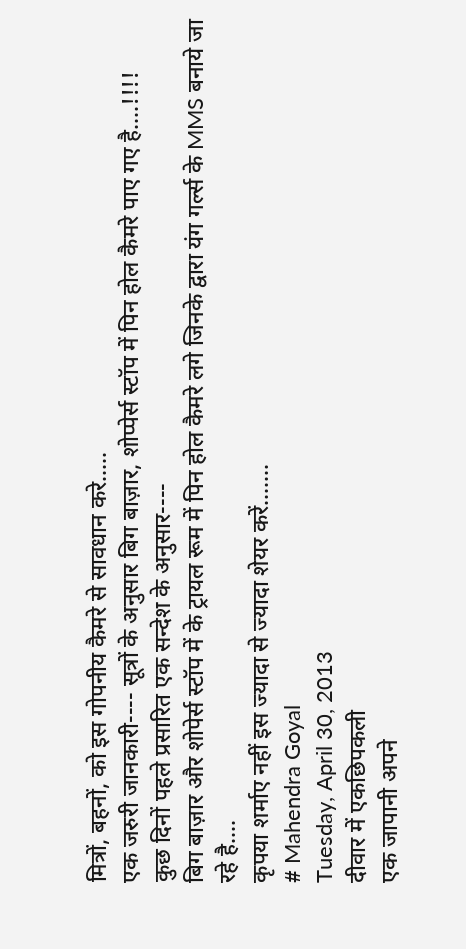मित्रों, बहनों, को इस गोपनीय कैमरे से सावधान करे.....
एक जरुरी जानकारी---- सूत्रों के अनुसार बिग बाज़ार, शोप्पेर्स स्टॉप में पिन होल कैमरे पाए गए है....!!!!
कुछ दिनों पहले प्रसारित एक सन्देश के अनुसार----
बिग बाज़ार और शोपेर्स स्टॉप में के ट्रायल रूम में पिन होल कैमरे लगे जिनके द्वारा यंग गर्ल्स के MMS बनाये जा रहे है....
कृपया शर्माए नहीं इस ज्यादा से ज्यादा शेयर करें.......
# Mahendra Goyal
Tuesday, April 30, 2013
दीवार में एकछिपकली
एक जापानी अपने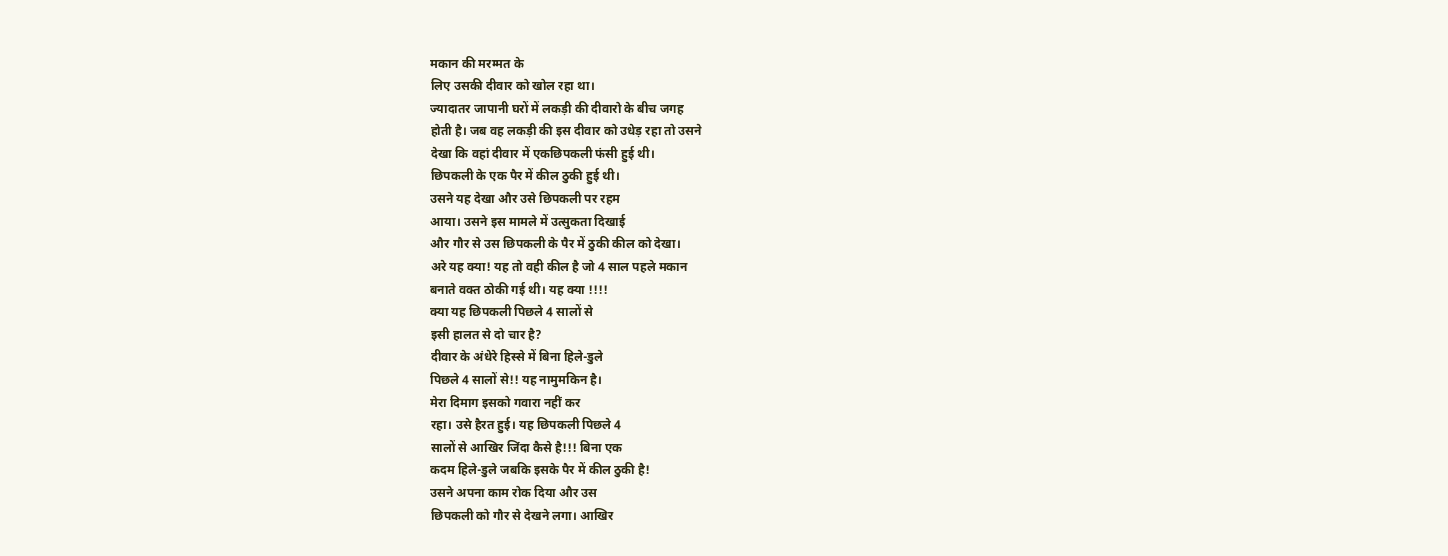मकान की मरम्मत के
लिए उसकी दीवार को खोल रहा था।
ज्यादातर जापानी घरों में लकड़ी की दीवारो के बीच जगह
होती है। जब वह लकड़ी की इस दीवार को उधेड़ रहा तो उसने
देखा कि वहां दीवार में एकछिपकली फंसी हुई थी।
छिपकली के एक पैर में कील ठुकी हुई थी।
उसने यह देखा और उसे छिपकली पर रहम
आया। उसने इस मामले में उत्सुकता दिखाई
और गौर से उस छिपकली के पैर में ठुकी कील को देखा।
अरे यह क्या! यह तो वही कील है जो 4 साल पहले मकान
बनाते वक्त ठोकी गई थी। यह क्या !!!!
क्या यह छिपकली पिछले 4 सालों से
इसी हालत से दो चार है?
दीवार के अंधेरे हिस्से में बिना हिले-डुले
पिछले 4 सालों से!! यह नामुमकिन है।
मेरा दिमाग इसको गवारा नहीं कर
रहा। उसे हैरत हुई। यह छिपकली पिछले 4
सालों से आखिर जिंदा कैसे है!!! बिना एक
कदम हिले-डुले जबकि इसके पैर में कील ठुकी है!
उसने अपना काम रोक दिया और उस
छिपकली को गौर से देखने लगा। आखिर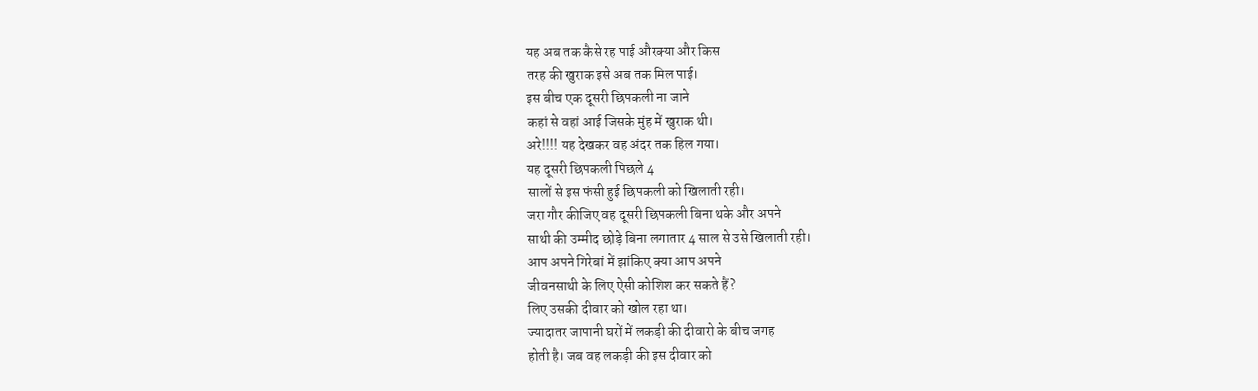यह अब तक कैसे रह पाई औरक्या और किस
तरह की खुराक इसे अब तक मिल पाई।
इस बीच एक दूसरी छिपकली ना जाने
कहां से वहां आई जिसके मुंह में खुराक थी।
अरे!!!! यह देखकर वह अंदर तक हिल गया।
यह दूसरी छिपकली पिछले 4
सालों से इस फंसी हुई छिपकली को खिलाती रही।
जरा गौर कीजिए वह दूसरी छिपकली बिना थके और अपने
साथी की उम्मीद छोड़े बिना लगातार 4 साल से उसे खिलाती रही।
आप अपने गिरेबां में झांकिए क्या आप अपने
जीवनसाथी के लिए ऐसी कोशिश कर सकते हैं?
लिए उसकी दीवार को खोल रहा था।
ज्यादातर जापानी घरों में लकड़ी की दीवारो के बीच जगह
होती है। जब वह लकड़ी की इस दीवार को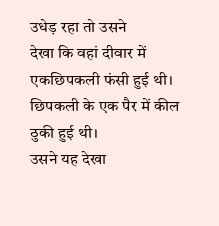उधेड़ रहा तो उसने
देखा कि वहां दीवार में एकछिपकली फंसी हुई थी।
छिपकली के एक पैर में कील ठुकी हुई थी।
उसने यह देखा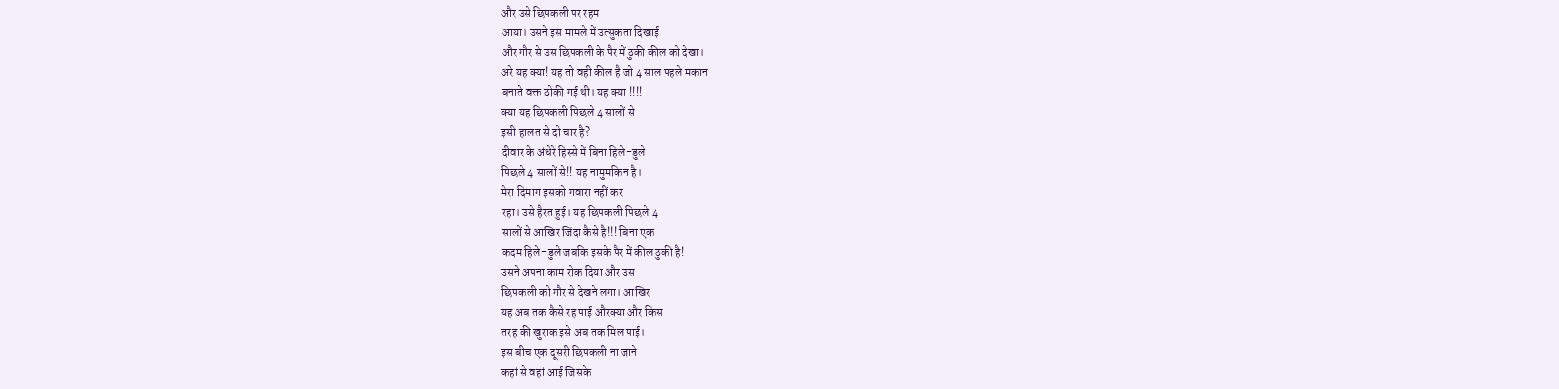और उसे छिपकली पर रहम
आया। उसने इस मामले में उत्सुकता दिखाई
और गौर से उस छिपकली के पैर में ठुकी कील को देखा।
अरे यह क्या! यह तो वही कील है जो 4 साल पहले मकान
बनाते वक्त ठोकी गई थी। यह क्या !!!!
क्या यह छिपकली पिछले 4 सालों से
इसी हालत से दो चार है?
दीवार के अंधेरे हिस्से में बिना हिले-डुले
पिछले 4 सालों से!! यह नामुमकिन है।
मेरा दिमाग इसको गवारा नहीं कर
रहा। उसे हैरत हुई। यह छिपकली पिछले 4
सालों से आखिर जिंदा कैसे है!!! बिना एक
कदम हिले-डुले जबकि इसके पैर में कील ठुकी है!
उसने अपना काम रोक दिया और उस
छिपकली को गौर से देखने लगा। आखिर
यह अब तक कैसे रह पाई औरक्या और किस
तरह की खुराक इसे अब तक मिल पाई।
इस बीच एक दूसरी छिपकली ना जाने
कहां से वहां आई जिसके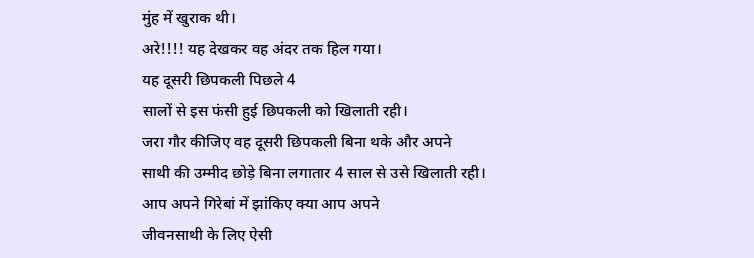मुंह में खुराक थी।
अरे!!!! यह देखकर वह अंदर तक हिल गया।
यह दूसरी छिपकली पिछले 4
सालों से इस फंसी हुई छिपकली को खिलाती रही।
जरा गौर कीजिए वह दूसरी छिपकली बिना थके और अपने
साथी की उम्मीद छोड़े बिना लगातार 4 साल से उसे खिलाती रही।
आप अपने गिरेबां में झांकिए क्या आप अपने
जीवनसाथी के लिए ऐसी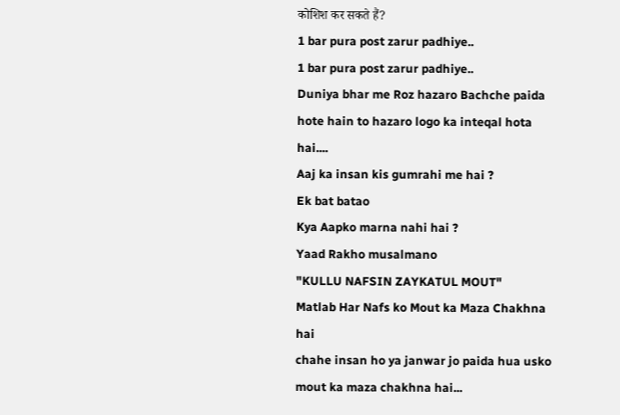कोशिश कर सकते हैं?
1 bar pura post zarur padhiye..
1 bar pura post zarur padhiye..
Duniya bhar me Roz hazaro Bachche paida
hote hain to hazaro logo ka inteqal hota
hai....
Aaj ka insan kis gumrahi me hai ?
Ek bat batao
Kya Aapko marna nahi hai ?
Yaad Rakho musalmano
"KULLU NAFSIN ZAYKATUL MOUT"
Matlab Har Nafs ko Mout ka Maza Chakhna
hai
chahe insan ho ya janwar jo paida hua usko
mout ka maza chakhna hai...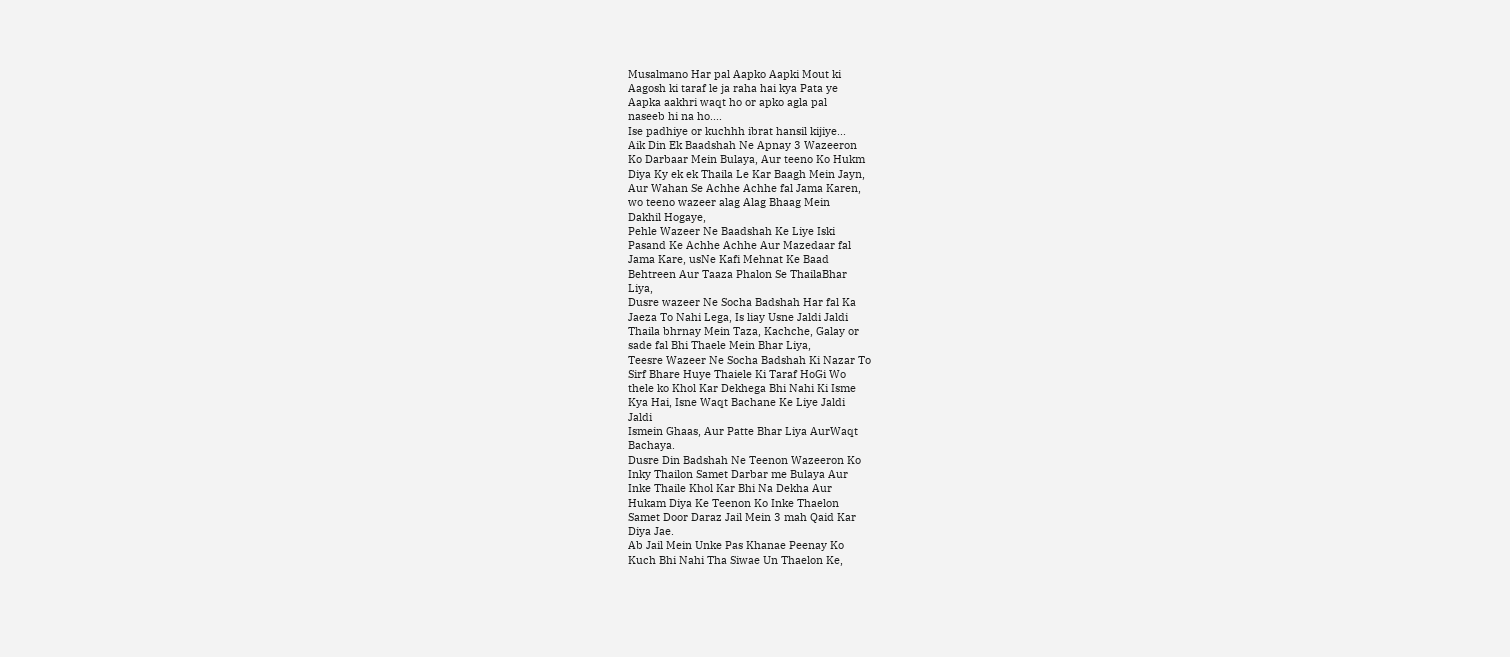Musalmano Har pal Aapko Aapki Mout ki
Aagosh ki taraf le ja raha hai kya Pata ye
Aapka aakhri waqt ho or apko agla pal
naseeb hi na ho....
Ise padhiye or kuchhh ibrat hansil kijiye...
Aik Din Ek Baadshah Ne Apnay 3 Wazeeron
Ko Darbaar Mein Bulaya, Aur teeno Ko Hukm
Diya Ky ek ek Thaila Le Kar Baagh Mein Jayn,
Aur Wahan Se Achhe Achhe fal Jama Karen,
wo teeno wazeer alag Alag Bhaag Mein
Dakhil Hogaye,
Pehle Wazeer Ne Baadshah Ke Liye Iski
Pasand Ke Achhe Achhe Aur Mazedaar fal
Jama Kare, usNe Kafi Mehnat Ke Baad
Behtreen Aur Taaza Phalon Se ThailaBhar
Liya,
Dusre wazeer Ne Socha Badshah Har fal Ka
Jaeza To Nahi Lega, Is liay Usne Jaldi Jaldi
Thaila bhrnay Mein Taza, Kachche, Galay or
sade fal Bhi Thaele Mein Bhar Liya,
Teesre Wazeer Ne Socha Badshah Ki Nazar To
Sirf Bhare Huye Thaiele Ki Taraf HoGi Wo
thele ko Khol Kar Dekhega Bhi Nahi Ki Isme
Kya Hai, Isne Waqt Bachane Ke Liye Jaldi
Jaldi
Ismein Ghaas, Aur Patte Bhar Liya AurWaqt
Bachaya.
Dusre Din Badshah Ne Teenon Wazeeron Ko
Inky Thailon Samet Darbar me Bulaya Aur
Inke Thaile Khol Kar Bhi Na Dekha Aur
Hukam Diya Ke Teenon Ko Inke Thaelon
Samet Door Daraz Jail Mein 3 mah Qaid Kar
Diya Jae.
Ab Jail Mein Unke Pas Khanae Peenay Ko
Kuch Bhi Nahi Tha Siwae Un Thaelon Ke,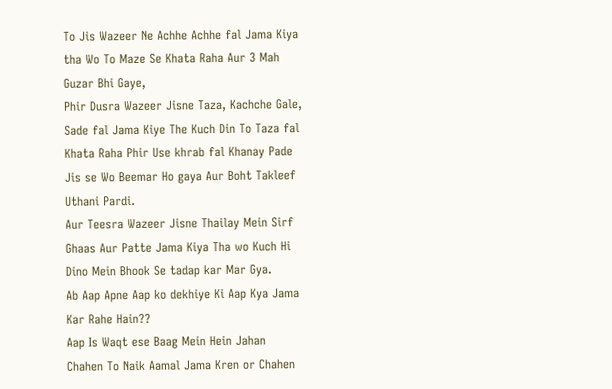To Jis Wazeer Ne Achhe Achhe fal Jama Kiya
tha Wo To Maze Se Khata Raha Aur 3 Mah
Guzar Bhi Gaye,
Phir Dusra Wazeer Jisne Taza, Kachche Gale,
Sade fal Jama Kiye The Kuch Din To Taza fal
Khata Raha Phir Use khrab fal Khanay Pade
Jis se Wo Beemar Ho gaya Aur Boht Takleef
Uthani Pardi.
Aur Teesra Wazeer Jisne Thailay Mein Sirf
Ghaas Aur Patte Jama Kiya Tha wo Kuch Hi
Dino Mein Bhook Se tadap kar Mar Gya.
Ab Aap Apne Aap ko dekhiye Ki Aap Kya Jama
Kar Rahe Hain??
Aap Is Waqt ese Baag Mein Hein Jahan
Chahen To Naik Aamal Jama Kren or Chahen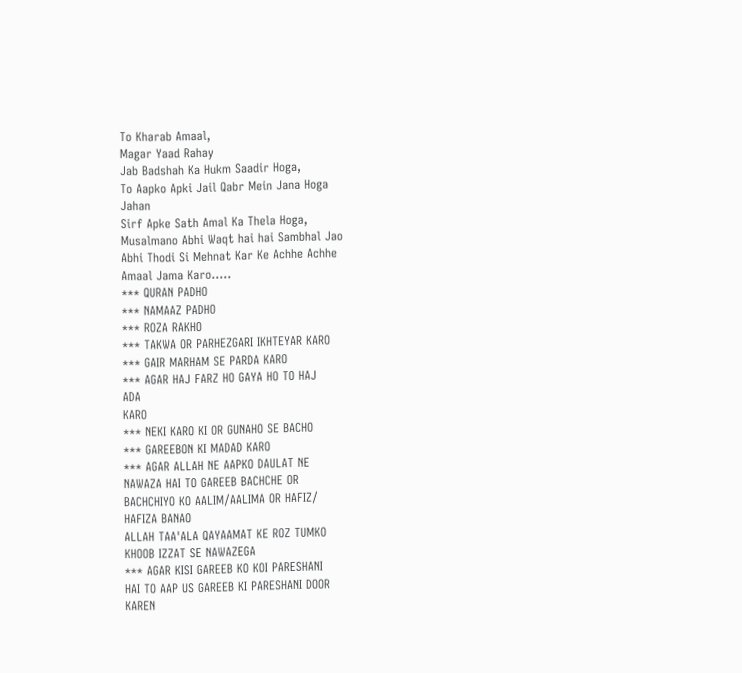To Kharab Amaal,
Magar Yaad Rahay
Jab Badshah Ka Hukm Saadir Hoga,
To Aapko Apki Jail Qabr Mein Jana Hoga
Jahan
Sirf Apke Sath Amal Ka Thela Hoga,
Musalmano Abhi Waqt hai hai Sambhal Jao
Abhi Thodi Si Mehnat Kar Ke Achhe Achhe
Amaal Jama Karo.....
*** QURAN PADHO
*** NAMAAZ PADHO
*** ROZA RAKHO
*** TAKWA OR PARHEZGARI IKHTEYAR KARO
*** GAIR MARHAM SE PARDA KARO
*** AGAR HAJ FARZ HO GAYA HO TO HAJ
ADA
KARO
*** NEKI KARO KI OR GUNAHO SE BACHO
*** GAREEBON KI MADAD KARO
*** AGAR ALLAH NE AAPKO DAULAT NE
NAWAZA HAI TO GAREEB BACHCHE OR
BACHCHIYO KO AALIM/AALIMA OR HAFIZ/
HAFIZA BANAO
ALLAH TAA'ALA QAYAAMAT KE ROZ TUMKO
KHOOB IZZAT SE NAWAZEGA
*** AGAR KISI GAREEB KO KOI PARESHANI
HAI TO AAP US GAREEB KI PARESHANI DOOR
KAREN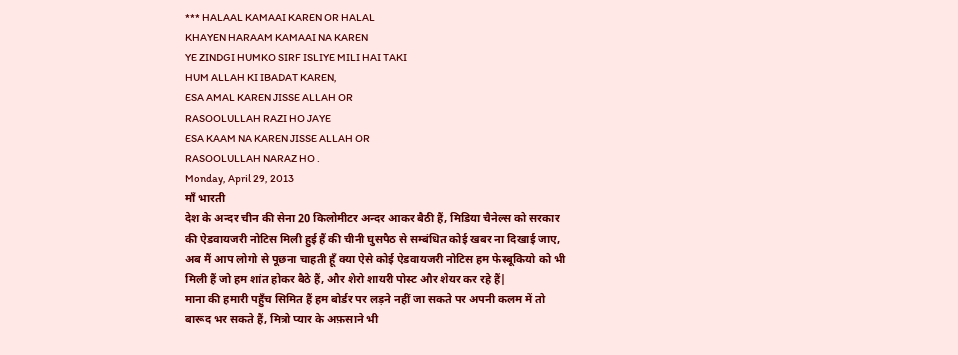*** HALAAL KAMAAI KAREN OR HALAL
KHAYEN HARAAM KAMAAI NA KAREN
YE ZINDGI HUMKO SIRF ISLIYE MILI HAI TAKI
HUM ALLAH KI IBADAT KAREN,
ESA AMAL KAREN JISSE ALLAH OR
RASOOLULLAH RAZI HO JAYE
ESA KAAM NA KAREN JISSE ALLAH OR
RASOOLULLAH NARAZ HO .
Monday, April 29, 2013
माँ भारती
देश के अन्दर चीन की सेना 20 किलोमीटर अन्दर आकर बैठी हैं, मिडिया चैनेल्स को सरकार की ऐडवायजरी नोटिस मिली हुई हैं की चीनी घुसपैठ से सम्बंधित कोई खबर ना दिखाई जाए, अब मैं आप लोगो से पूछना चाहती हूँ क्या ऐसे कोई ऐडवायजरी नोटिस हम फेस्बूकियो को भी मिली हैं जो हम शांत होकर बैठे हैं, और शेरो शायरी पोस्ट और शेयर कर रहे हैं|
माना की हमारी पहुँच सिमित हैं हम बोर्डर पर लड़ने नहीं जा सकते पर अपनी कलम में तो बारूद भर सकते हैं, मित्रो प्यार के अफ़साने भी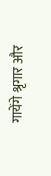गायेंगे श्रृगार और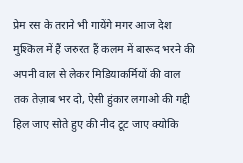प्रेम रस के तराने भी गायेंगे मगर आज देश मुश्किल में हैं जरुरत हैं कलम में बारूद भरने की अपनी वाल से लेकर मिडियाकर्मियों की वाल तक तेज़ाब भर दो, ऐसी हुंकार लगाओ की गद्दी हिल जाए सोते हुए की नीद टूट जाए क्योकि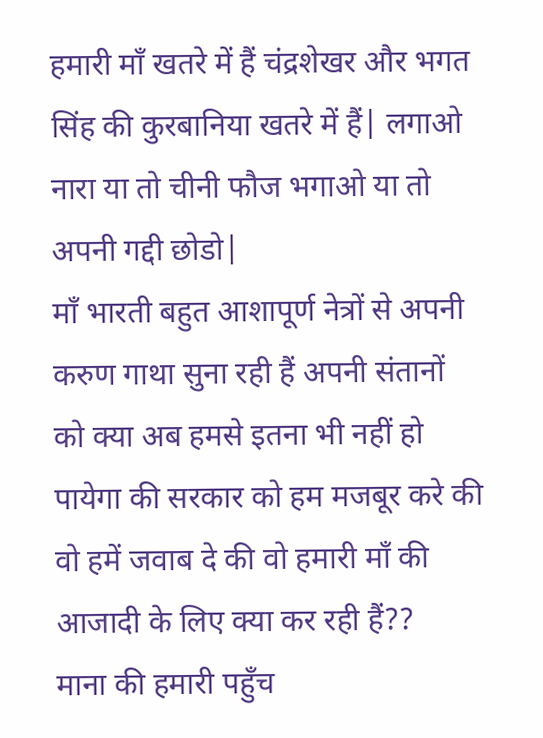हमारी माँ खतरे में हैं चंद्रशेखर और भगत सिंह की कुरबानिया खतरे में हैं| लगाओ नारा या तो चीनी फौज भगाओ या तो अपनी गद्दी छोडो|
माँ भारती बहुत आशापूर्ण नेत्रों से अपनी करुण गाथा सुना रही हैं अपनी संतानों को क्या अब हमसे इतना भी नहीं हो पायेगा की सरकार को हम मजबूर करे की वो हमें जवाब दे की वो हमारी माँ की आजादी के लिए क्या कर रही हैं??
माना की हमारी पहुँच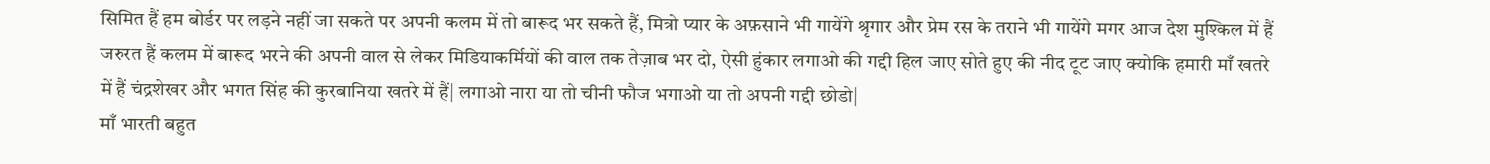सिमित हैं हम बोर्डर पर लड़ने नहीं जा सकते पर अपनी कलम में तो बारूद भर सकते हैं, मित्रो प्यार के अफ़साने भी गायेंगे श्रृगार और प्रेम रस के तराने भी गायेंगे मगर आज देश मुश्किल में हैं जरुरत हैं कलम में बारूद भरने की अपनी वाल से लेकर मिडियाकर्मियों की वाल तक तेज़ाब भर दो, ऐसी हुंकार लगाओ की गद्दी हिल जाए सोते हुए की नीद टूट जाए क्योकि हमारी माँ खतरे में हैं चंद्रशेखर और भगत सिंह की कुरबानिया खतरे में हैं| लगाओ नारा या तो चीनी फौज भगाओ या तो अपनी गद्दी छोडो|
माँ भारती बहुत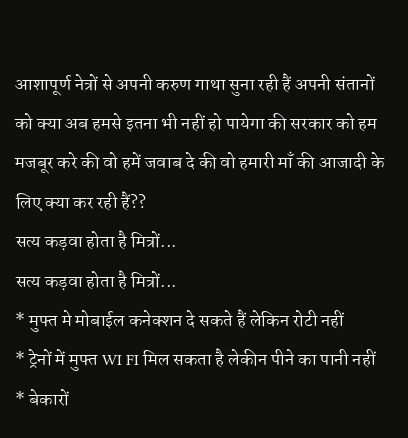आशापूर्ण नेत्रों से अपनी करुण गाथा सुना रही हैं अपनी संतानों को क्या अब हमसे इतना भी नहीं हो पायेगा की सरकार को हम मजबूर करे की वो हमें जवाब दे की वो हमारी माँ की आजादी के लिए क्या कर रही हैं??
सत्य कड़वा होता है मित्रों...
सत्य कड़वा होता है मित्रों...
* मुफ्त मे मोबाईल कनेक्शन दे सकते हैं लेकिन रोटी नहीं
* ट्रेनों में मुफ्त WI FI मिल सकता है लेकीन पीने का पानी नहीं
* बेकारों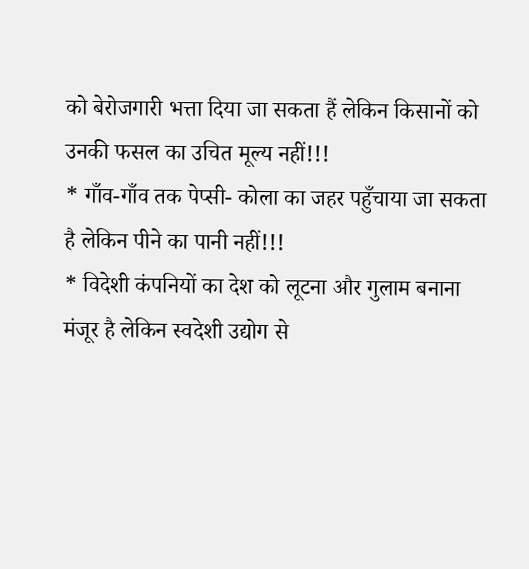को बेरोजगारी भत्ता दिया जा सकता हैं लेकिन किसानों को उनकी फसल का उचित मूल्य नहीं!!!
* गाँव-गाँव तक पेप्सी- कोला का जहर पहुँचाया जा सकता है लेकिन पीने का पानी नहीं!!!
* विदेशी कंपनियों का देश को लूटना और गुलाम बनाना मंजूर है लेकिन स्वदेशी उद्योग से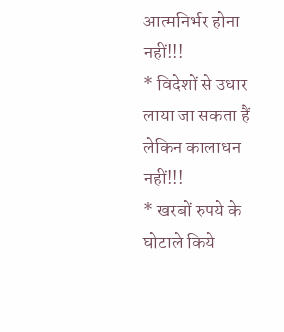आत्मनिर्भर होना नहीं!!!
* विदेशों से उधार लाया जा सकता हैं लेकिन कालाधन नहीं!!!
* खरबों रुपये के घोटाले किये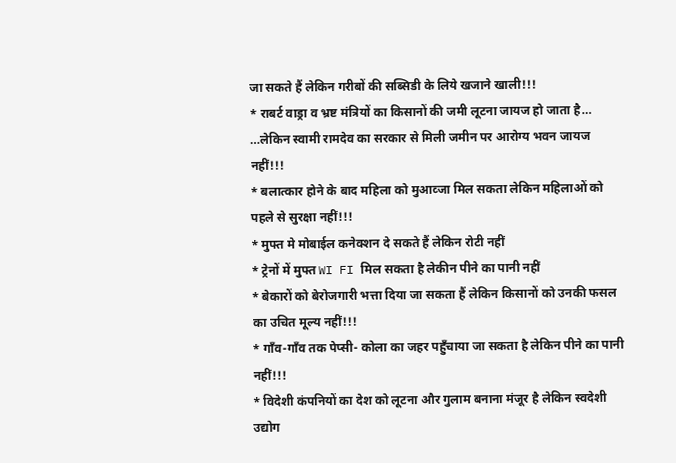जा सकते हैं लेकिन गरीबों की सब्सिडी के लिये खजाने खाली!!!
* राबर्ट वाड्रा व भ्रष्ट मंत्रियों का किसानों की जमी लूटना जायज हो जाता है… …लेकिन स्वामी रामदेव का सरकार से मिली जमीन पर आरोग्य भवन जायज नहीं!!!
* बलात्कार होने के बाद महिला को मुआव्जा मिल सकता लेकिन महिलाओं को पहले से सुरक्षा नहीं!!!
* मुफ्त मे मोबाईल कनेक्शन दे सकते हैं लेकिन रोटी नहीं
* ट्रेनों में मुफ्त WI FI मिल सकता है लेकीन पीने का पानी नहीं
* बेकारों को बेरोजगारी भत्ता दिया जा सकता हैं लेकिन किसानों को उनकी फसल का उचित मूल्य नहीं!!!
* गाँव-गाँव तक पेप्सी- कोला का जहर पहुँचाया जा सकता है लेकिन पीने का पानी नहीं!!!
* विदेशी कंपनियों का देश को लूटना और गुलाम बनाना मंजूर है लेकिन स्वदेशी उद्योग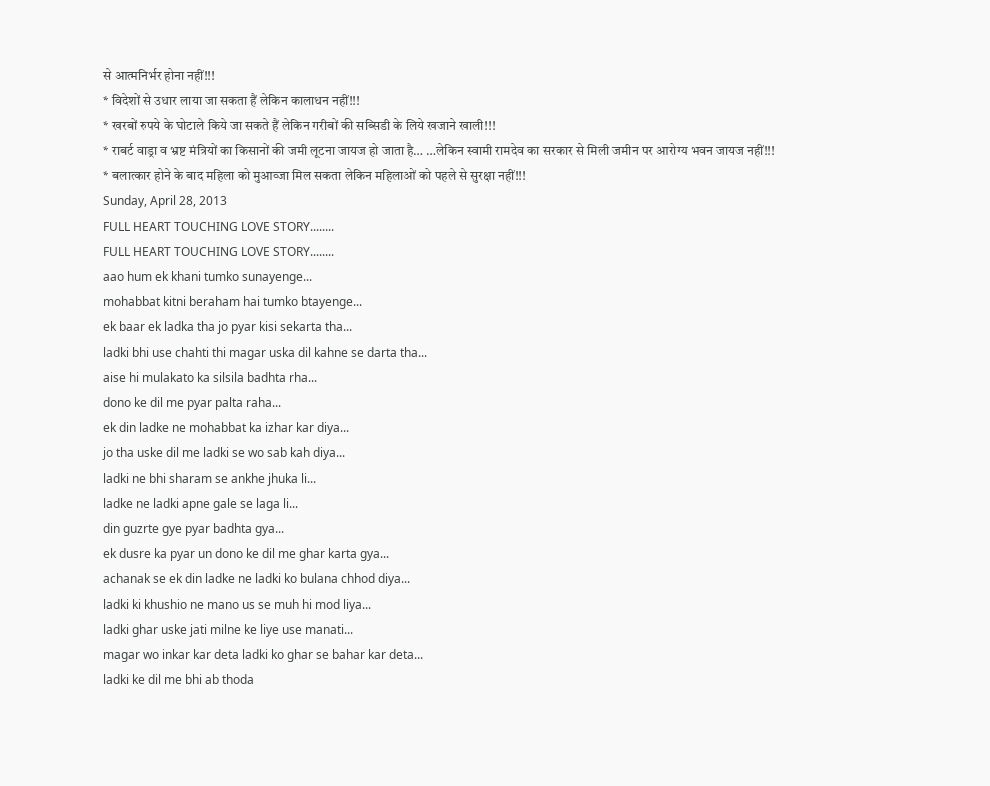से आत्मनिर्भर होना नहीं!!!
* विदेशों से उधार लाया जा सकता हैं लेकिन कालाधन नहीं!!!
* खरबों रुपये के घोटाले किये जा सकते हैं लेकिन गरीबों की सब्सिडी के लिये खजाने खाली!!!
* राबर्ट वाड्रा व भ्रष्ट मंत्रियों का किसानों की जमी लूटना जायज हो जाता है… …लेकिन स्वामी रामदेव का सरकार से मिली जमीन पर आरोग्य भवन जायज नहीं!!!
* बलात्कार होने के बाद महिला को मुआव्जा मिल सकता लेकिन महिलाओं को पहले से सुरक्षा नहीं!!!
Sunday, April 28, 2013
FULL HEART TOUCHING LOVE STORY........
FULL HEART TOUCHING LOVE STORY........
aao hum ek khani tumko sunayenge...
mohabbat kitni beraham hai tumko btayenge...
ek baar ek ladka tha jo pyar kisi sekarta tha...
ladki bhi use chahti thi magar uska dil kahne se darta tha...
aise hi mulakato ka silsila badhta rha...
dono ke dil me pyar palta raha...
ek din ladke ne mohabbat ka izhar kar diya...
jo tha uske dil me ladki se wo sab kah diya...
ladki ne bhi sharam se ankhe jhuka li...
ladke ne ladki apne gale se laga li...
din guzrte gye pyar badhta gya...
ek dusre ka pyar un dono ke dil me ghar karta gya...
achanak se ek din ladke ne ladki ko bulana chhod diya...
ladki ki khushio ne mano us se muh hi mod liya...
ladki ghar uske jati milne ke liye use manati...
magar wo inkar kar deta ladki ko ghar se bahar kar deta...
ladki ke dil me bhi ab thoda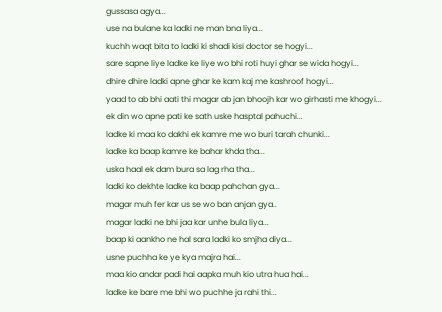gussasa agya...
use na bulane ka ladki ne man bna liya...
kuchh waqt bita to ladki ki shadi kisi doctor se hogyi...
sare sapne liye ladke ke liye wo bhi roti huyi ghar se wida hogyi...
dhire dhire ladki apne ghar ke kam kaj me kashroof hogyi...
yaad to ab bhi aati thi magar ab jan bhoojh kar wo girhasti me khogyi...
ek din wo apne pati ke sath uske hasptal pahuchi...
ladke ki maa ko dakhi ek kamre me wo buri tarah chunki...
ladke ka baap kamre ke bahar khda tha...
uska haal ek dam bura sa lag rha tha...
ladki ko dekhte ladke ka baap pahchan gya...
magar muh fer kar us se wo ban anjan gya..
magar ladki ne bhi jaa kar unhe bula liya...
baap ki aankho ne hal sara ladki ko smjha diya...
usne puchha ke ye kya majra hai...
maa kio andar padi hai aapka muh kio utra hua hai...
ladke ke bare me bhi wo puchhe ja rahi thi...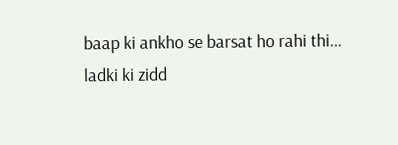baap ki ankho se barsat ho rahi thi...
ladki ki zidd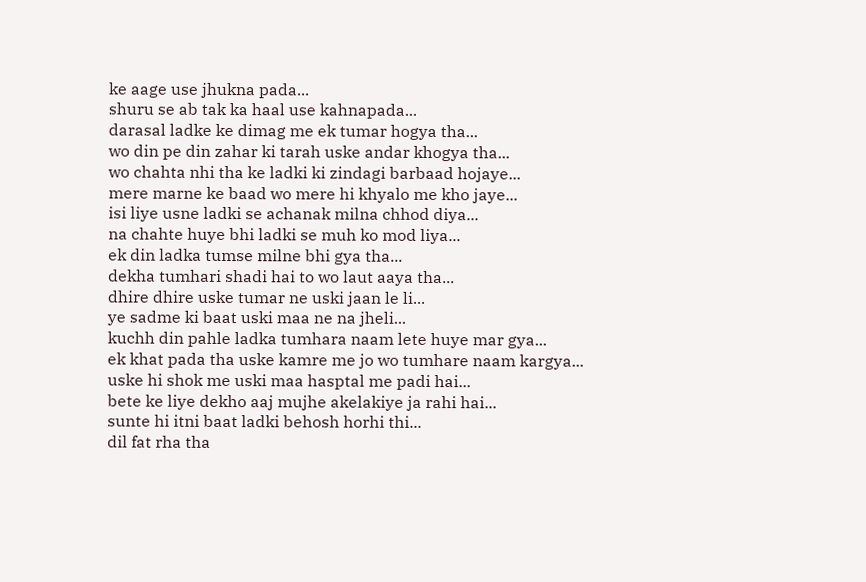ke aage use jhukna pada...
shuru se ab tak ka haal use kahnapada...
darasal ladke ke dimag me ek tumar hogya tha...
wo din pe din zahar ki tarah uske andar khogya tha...
wo chahta nhi tha ke ladki ki zindagi barbaad hojaye...
mere marne ke baad wo mere hi khyalo me kho jaye...
isi liye usne ladki se achanak milna chhod diya...
na chahte huye bhi ladki se muh ko mod liya...
ek din ladka tumse milne bhi gya tha...
dekha tumhari shadi hai to wo laut aaya tha...
dhire dhire uske tumar ne uski jaan le li...
ye sadme ki baat uski maa ne na jheli...
kuchh din pahle ladka tumhara naam lete huye mar gya...
ek khat pada tha uske kamre me jo wo tumhare naam kargya...
uske hi shok me uski maa hasptal me padi hai...
bete ke liye dekho aaj mujhe akelakiye ja rahi hai...
sunte hi itni baat ladki behosh horhi thi...
dil fat rha tha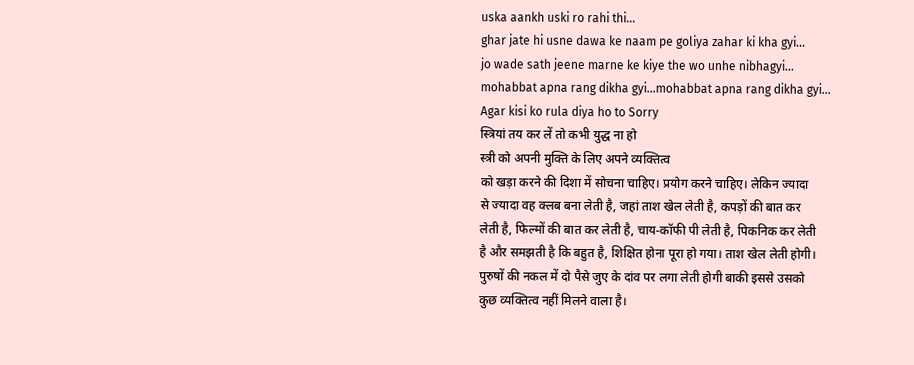uska aankh uski ro rahi thi...
ghar jate hi usne dawa ke naam pe goliya zahar ki kha gyi...
jo wade sath jeene marne ke kiye the wo unhe nibhagyi...
mohabbat apna rang dikha gyi...mohabbat apna rang dikha gyi...
Agar kisi ko rula diya ho to Sorry
स्त्रियां तय कर लें तो कभी युद्ध ना हो
स्त्री को अपनी मुक्ति के लिए अपने व्यक्तित्व
को खड़ा करने की दिशा में सोचना चाहिए। प्रयोग करने चाहिए। लेकिन ज्यादा
से ज्यादा वह क्लब बना लेती है, जहां ताश खेल लेती है, कपड़ों की बात कर
लेती है, फिल्मों की बात कर लेती है, चाय-कॉफी पी लेती है, पिकनिक कर लेती
है और समझती है कि बहुत है, शिक्षित होना पूरा हो गया। ताश खेल लेती होगी।
पुरुषों की नकल में दो पैसे जुए के दांव पर लगा लेती होगी बाकी इससे उसको
कुछ व्यक्तित्व नहीं मिलने वाला है।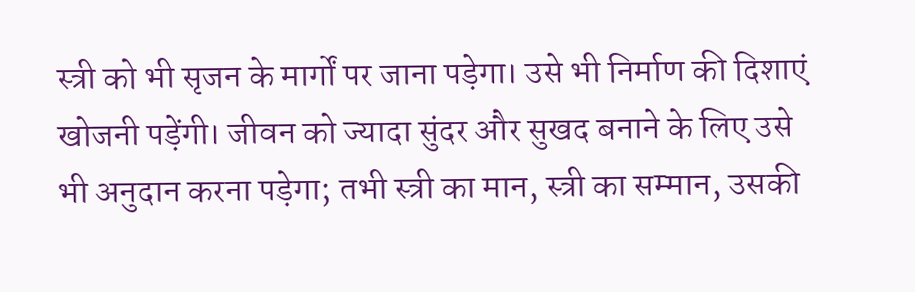स्त्री को भी सृजन के मार्गों पर जाना पड़ेगा। उसे भी निर्माण की दिशाएं खोजनी पड़ेंगी। जीवन को ज्यादा सुंदर और सुखद बनाने के लिए उसे भी अनुदान करना पड़ेगा; तभी स्त्री का मान, स्त्री का सम्मान, उसकी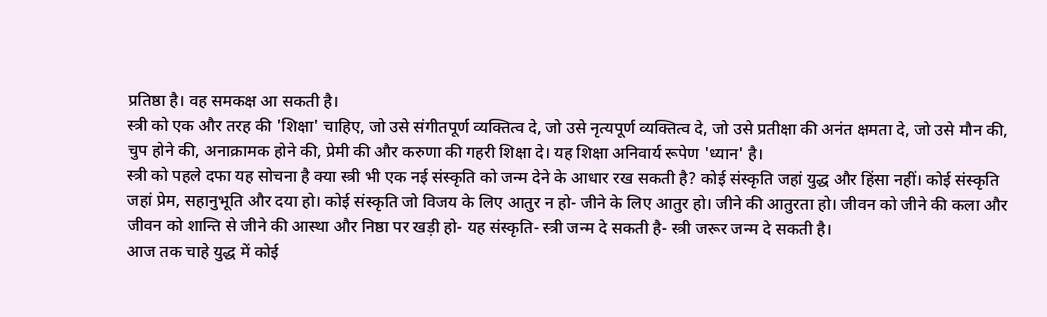प्रतिष्ठा है। वह समकक्ष आ सकती है।
स्त्री को एक और तरह की 'शिक्षा' चाहिए, जो उसे संगीतपूर्ण व्यक्तित्व दे, जो उसे नृत्यपूर्ण व्यक्तित्व दे, जो उसे प्रतीक्षा की अनंत क्षमता दे, जो उसे मौन की, चुप होने की, अनाक्रामक होने की, प्रेमी की और करुणा की गहरी शिक्षा दे। यह शिक्षा अनिवार्य रूपेण 'ध्यान' है।
स्त्री को पहले दफा यह सोचना है क्या स्त्री भी एक नई संस्कृति को जन्म देने के आधार रख सकती है? कोई संस्कृति जहां युद्ध और हिंसा नहीं। कोई संस्कृति जहां प्रेम, सहानुभूति और दया हो। कोई संस्कृति जो विजय के लिए आतुर न हो- जीने के लिए आतुर हो। जीने की आतुरता हो। जीवन को जीने की कला और जीवन को शान्ति से जीने की आस्था और निष्ठा पर खड़ी हो- यह संस्कृति- स्त्री जन्म दे सकती है- स्त्री जरूर जन्म दे सकती है।
आज तक चाहे युद्ध में कोई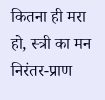कितना ही मरा हो, स्त्री का मन निरंतर-प्राण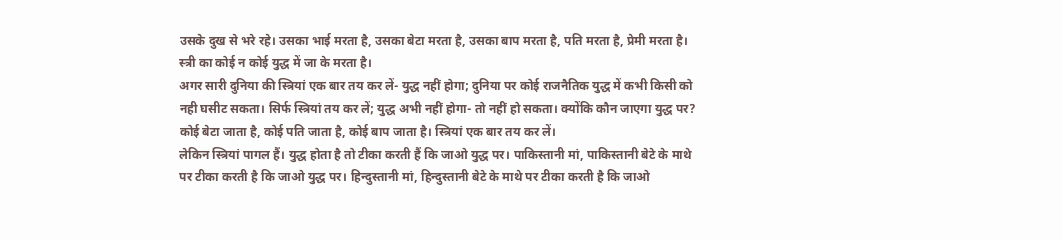उसके दुख से भरे रहे। उसका भाई मरता है, उसका बेटा मरता है, उसका बाप मरता है, पति मरता है, प्रेमी मरता है। स्त्री का कोई न कोई युद्ध में जा के मरता है।
अगर सारी दुनिया की स्त्रियां एक बार तय कर लें- युद्ध नहीं होगा; दुनिया पर कोई राजनैतिक युद्ध में कभी किसी को नही घसीट सकता। सिर्फ स्त्रियां तय कर लें; युद्ध अभी नहीं होगा- तो नहीं हो सकता। क्योंकि कौन जाएगा युद्ध पर? कोई बेटा जाता है, कोई पति जाता है, कोई बाप जाता है। स्त्रियां एक बार तय कर लें।
लेकिन स्त्रियां पागल हैं। युद्ध होता है तो टीका करती हैं कि जाओ युद्ध पर। पाकिस्तानी मां, पाकिस्तानी बेटे के माथे पर टीका करती है कि जाओ युद्ध पर। हिन्दुस्तानी मां, हिन्दुस्तानी बेटे के माथे पर टीका करती है कि जाओ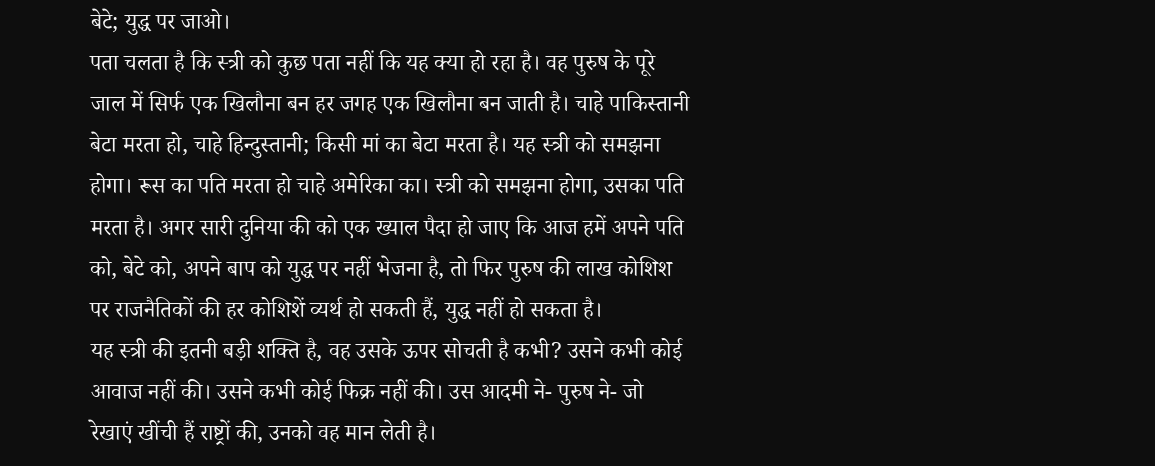बेटे; युद्ध पर जाओ।
पता चलता है कि स्त्री को कुछ पता नहीं कि यह क्या हो रहा है। वह पुरुष के पूरे जाल में सिर्फ एक खिलौना बन हर जगह एक खिलौना बन जाती है। चाहे पाकिस्तानी बेटा मरता हो, चाहे हिन्दुस्तानी; किसी मां का बेटा मरता है। यह स्त्री को समझना होगा। रूस का पति मरता हो चाहे अमेरिका का। स्त्री को समझना होगा, उसका पति मरता है। अगर सारी दुनिया की को एक ख्याल पैदा हो जाए कि आज हमें अपने पति को, बेटे को, अपने बाप को युद्ध पर नहीं भेजना है, तो फिर पुरुष की लाख कोशिश पर राजनैतिकों की हर कोशिशें व्यर्थ हो सकती हैं, युद्ध नहीं हो सकता है।
यह स्त्री की इतनी बड़ी शक्ति है, वह उसके ऊपर सोचती है कभी? उसने कभी कोई आवाज नहीं की। उसने कभी कोई फिक्र नहीं की। उस आदमी ने- पुरुष ने- जो रेखाएं खींची हैं राष्ट्रों की, उनको वह मान लेती है।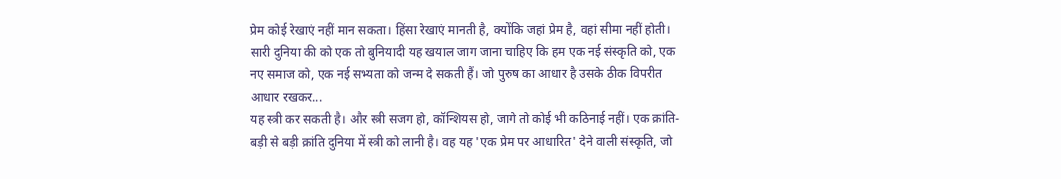प्रेम कोई रेखाएं नहीं मान सकता। हिंसा रेखाएं मानती है, क्योंकि जहां प्रेम है, वहां सीमा नहीं होती। सारी दुनिया की को एक तो बुनियादी यह खयाल जाग जाना चाहिए कि हम एक नई संस्कृति को, एक नए समाज को, एक नई सभ्यता को जन्म दे सकती हैं। जो पुरुष का आधार है उसके ठीक विपरीत आधार रखकर...
यह स्त्री कर सकती है। और स्त्री सजग हो, कॉन्शियस हो, जागे तो कोई भी कठिनाई नहीं। एक क्रांति- बड़ी से बड़ी क्रांति दुनिया में स्त्री को लानी है। वह यह 'एक प्रेम पर आधारित' देने वाली संस्कृति, जो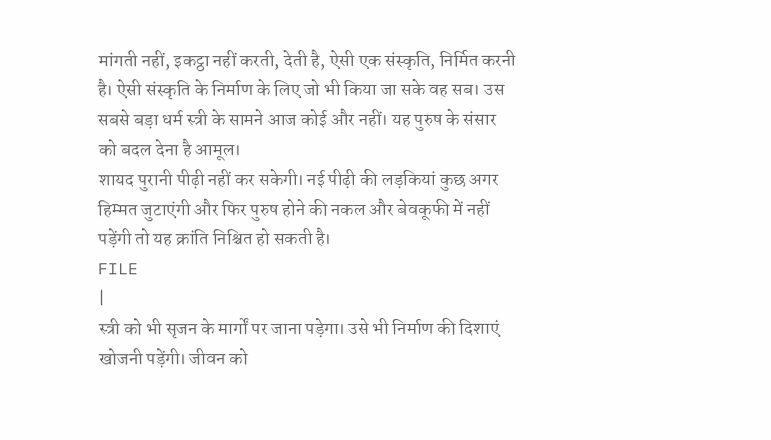मांगती नहीं, इकट्ठा नहीं करती, देती है, ऐसी एक संस्कृति, निर्मित करनी है। ऐसी संस्कृति के निर्माण के लिए जो भी किया जा सके वह सब। उस सबसे बड़ा धर्म स्त्री के सामने आज कोई और नहीं। यह पुरुष के संसार को बदल देना है आमूल।
शायद पुरानी पीढ़ी नहीं कर सकेगी। नई पीढ़ी की लड़कियां कुछ अगर हिम्मत जुटाएंगी और फिर पुरुष होने की नकल और बेवकूफी में नहीं पड़ेंगी तो यह क्रांति निश्चित हो सकती है।
FILE
|
स्त्री को भी सृजन के मार्गों पर जाना पड़ेगा। उसे भी निर्माण की दिशाएं खोजनी पड़ेंगी। जीवन को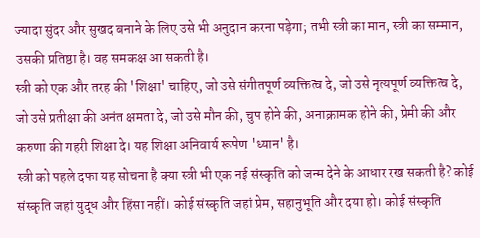ज्यादा सुंदर और सुखद बनाने के लिए उसे भी अनुदान करना पड़ेगा; तभी स्त्री का मान, स्त्री का सम्मान, उसकी प्रतिष्ठा है। वह समकक्ष आ सकती है।
स्त्री को एक और तरह की 'शिक्षा' चाहिए, जो उसे संगीतपूर्ण व्यक्तित्व दे, जो उसे नृत्यपूर्ण व्यक्तित्व दे, जो उसे प्रतीक्षा की अनंत क्षमता दे, जो उसे मौन की, चुप होने की, अनाक्रामक होने की, प्रेमी की और करुणा की गहरी शिक्षा दे। यह शिक्षा अनिवार्य रूपेण 'ध्यान' है।
स्त्री को पहले दफा यह सोचना है क्या स्त्री भी एक नई संस्कृति को जन्म देने के आधार रख सकती है? कोई संस्कृति जहां युद्ध और हिंसा नहीं। कोई संस्कृति जहां प्रेम, सहानुभूति और दया हो। कोई संस्कृति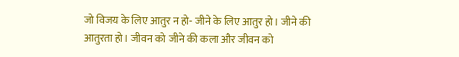जो विजय के लिए आतुर न हो- जीने के लिए आतुर हो। जीने की आतुरता हो। जीवन को जीने की कला और जीवन को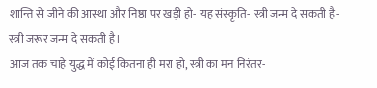शान्ति से जीने की आस्था और निष्ठा पर खड़ी हो- यह संस्कृति- स्त्री जन्म दे सकती है- स्त्री जरूर जन्म दे सकती है।
आज तक चाहे युद्ध में कोई कितना ही मरा हो, स्त्री का मन निरंतर-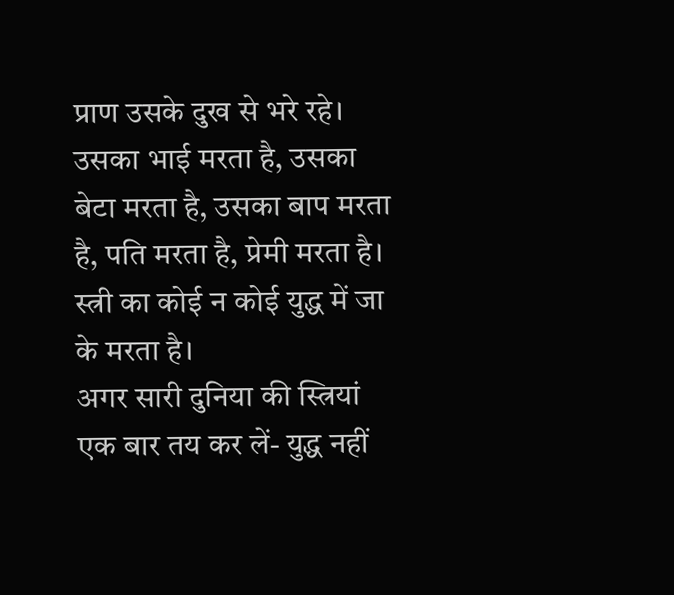प्राण उसके दुख से भरे रहे। उसका भाई मरता है, उसका बेटा मरता है, उसका बाप मरता है, पति मरता है, प्रेमी मरता है। स्त्री का कोई न कोई युद्ध में जा के मरता है।
अगर सारी दुनिया की स्त्रियां एक बार तय कर लें- युद्ध नहीं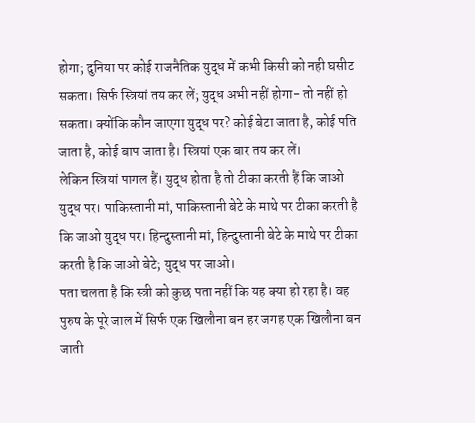होगा; दुनिया पर कोई राजनैतिक युद्ध में कभी किसी को नही घसीट सकता। सिर्फ स्त्रियां तय कर लें; युद्ध अभी नहीं होगा- तो नहीं हो सकता। क्योंकि कौन जाएगा युद्ध पर? कोई बेटा जाता है, कोई पति जाता है, कोई बाप जाता है। स्त्रियां एक बार तय कर लें।
लेकिन स्त्रियां पागल हैं। युद्ध होता है तो टीका करती हैं कि जाओ युद्ध पर। पाकिस्तानी मां, पाकिस्तानी बेटे के माथे पर टीका करती है कि जाओ युद्ध पर। हिन्दुस्तानी मां, हिन्दुस्तानी बेटे के माथे पर टीका करती है कि जाओ बेटे; युद्ध पर जाओ।
पता चलता है कि स्त्री को कुछ पता नहीं कि यह क्या हो रहा है। वह पुरुष के पूरे जाल में सिर्फ एक खिलौना बन हर जगह एक खिलौना बन जाती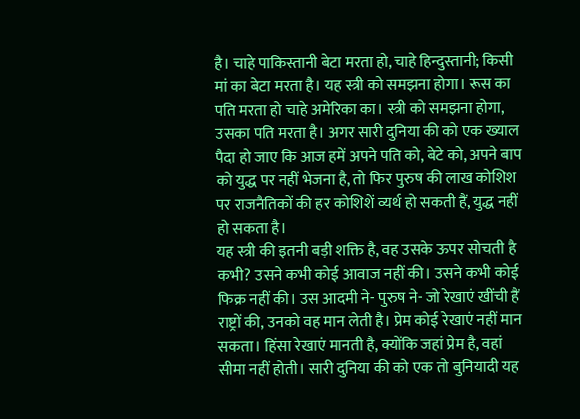है। चाहे पाकिस्तानी बेटा मरता हो, चाहे हिन्दुस्तानी; किसी मां का बेटा मरता है। यह स्त्री को समझना होगा। रूस का पति मरता हो चाहे अमेरिका का। स्त्री को समझना होगा, उसका पति मरता है। अगर सारी दुनिया की को एक ख्याल पैदा हो जाए कि आज हमें अपने पति को, बेटे को, अपने बाप को युद्ध पर नहीं भेजना है, तो फिर पुरुष की लाख कोशिश पर राजनैतिकों की हर कोशिशें व्यर्थ हो सकती हैं, युद्ध नहीं हो सकता है।
यह स्त्री की इतनी बड़ी शक्ति है, वह उसके ऊपर सोचती है कभी? उसने कभी कोई आवाज नहीं की। उसने कभी कोई फिक्र नहीं की। उस आदमी ने- पुरुष ने- जो रेखाएं खींची हैं राष्ट्रों की, उनको वह मान लेती है। प्रेम कोई रेखाएं नहीं मान सकता। हिंसा रेखाएं मानती है, क्योंकि जहां प्रेम है, वहां सीमा नहीं होती। सारी दुनिया की को एक तो बुनियादी यह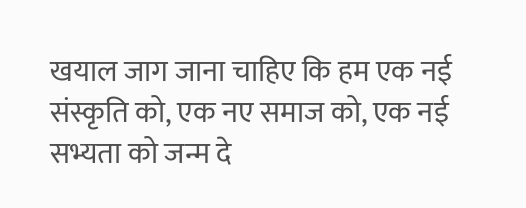खयाल जाग जाना चाहिए कि हम एक नई संस्कृति को, एक नए समाज को, एक नई सभ्यता को जन्म दे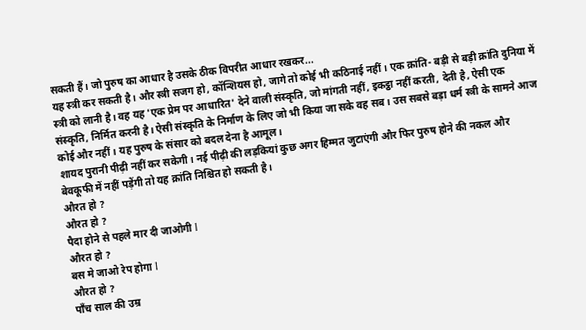सकती हैं। जो पुरुष का आधार है उसके ठीक विपरीत आधार रखकर...
यह स्त्री कर सकती है। और स्त्री सजग हो, कॉन्शियस हो, जागे तो कोई भी कठिनाई नहीं। एक क्रांति- बड़ी से बड़ी क्रांति दुनिया में स्त्री को लानी है। वह यह 'एक प्रेम पर आधारित' देने वाली संस्कृति, जो मांगती नहीं, इकट्ठा नहीं करती, देती है, ऐसी एक संस्कृति, निर्मित करनी है। ऐसी संस्कृति के निर्माण के लिए जो भी किया जा सके वह सब। उस सबसे बड़ा धर्म स्त्री के सामने आज कोई और नहीं। यह पुरुष के संसार को बदल देना है आमूल।
शायद पुरानी पीढ़ी नहीं कर सकेगी। नई पीढ़ी की लड़कियां कुछ अगर हिम्मत जुटाएंगी और फिर पुरुष होने की नकल और बेवकूफी में नहीं पड़ेंगी तो यह क्रांति निश्चित हो सकती है।
औरत हो ?
औरत हो ?
पैदा होने से पहले मार दी जाओगी l
औरत हो ?
बस मे जाओ रेप होगा l
औरत हो ?
पाँच साल की उम्र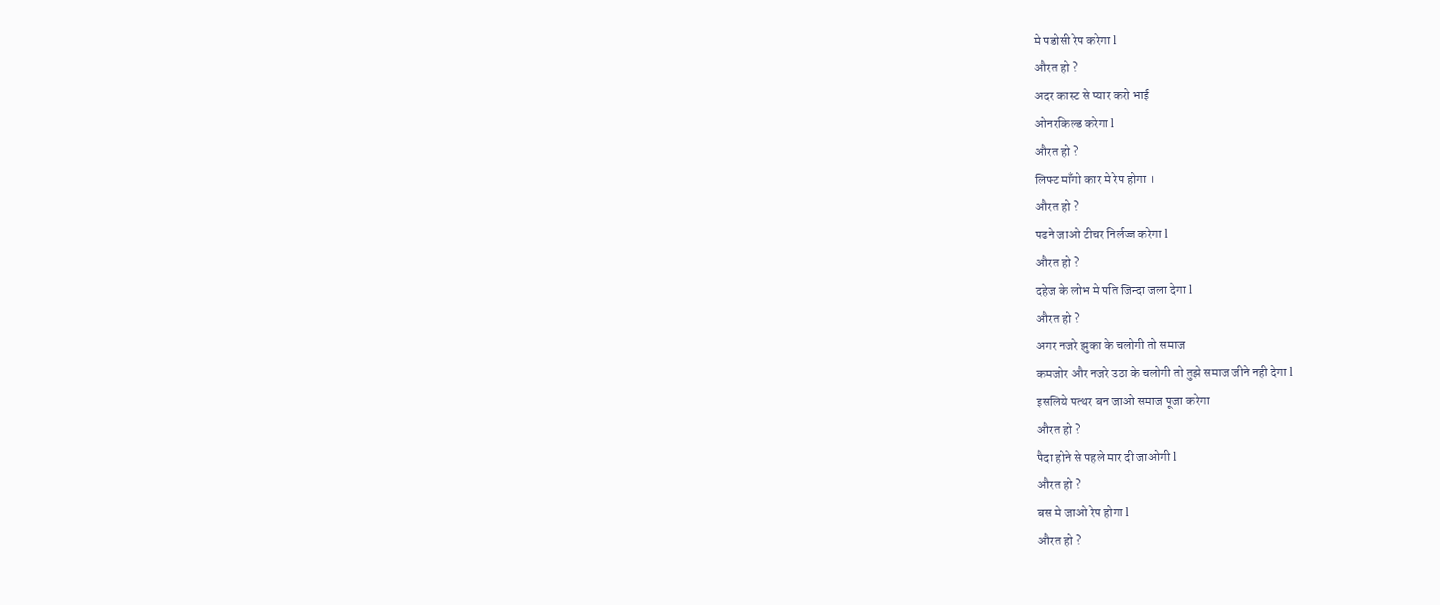मे पडोसी रेप करेगा l
औरत हो ?
अदर कास्ट से प्यार करो भाई
ओनरकिल्ड करेगा l
औरत हो ?
लिफ्ट माँगो कार मे रेप होगा ।
औरत हो ?
पढने जाओ टीचर निर्लज्ज करेगा l
औरत हो ?
दहेज के लोभ मे पति जिन्दा जला देगा l
औरत हो ?
अगर नजरे झुका के चलोगी तो समाज
कमजोर और नजरे उठा के चलोगी तो तुझे समाज जीने नही देगा l
इसलिये पत्थर बन जाओ समाज पूजा करेगा
औरत हो ?
पैदा होने से पहले मार दी जाओगी l
औरत हो ?
बस मे जाओ रेप होगा l
औरत हो ?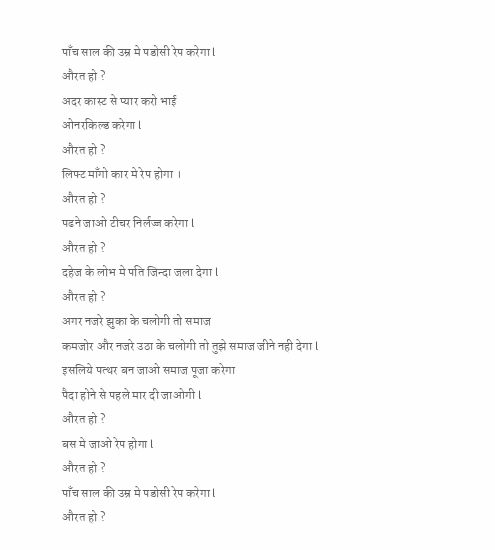पाँच साल की उम्र मे पडोसी रेप करेगा l
औरत हो ?
अदर कास्ट से प्यार करो भाई
ओनरकिल्ड करेगा l
औरत हो ?
लिफ्ट माँगो कार मे रेप होगा ।
औरत हो ?
पढने जाओ टीचर निर्लज्ज करेगा l
औरत हो ?
दहेज के लोभ मे पति जिन्दा जला देगा l
औरत हो ?
अगर नजरे झुका के चलोगी तो समाज
कमजोर और नजरे उठा के चलोगी तो तुझे समाज जीने नही देगा l
इसलिये पत्थर बन जाओ समाज पूजा करेगा
पैदा होने से पहले मार दी जाओगी l
औरत हो ?
बस मे जाओ रेप होगा l
औरत हो ?
पाँच साल की उम्र मे पडोसी रेप करेगा l
औरत हो ?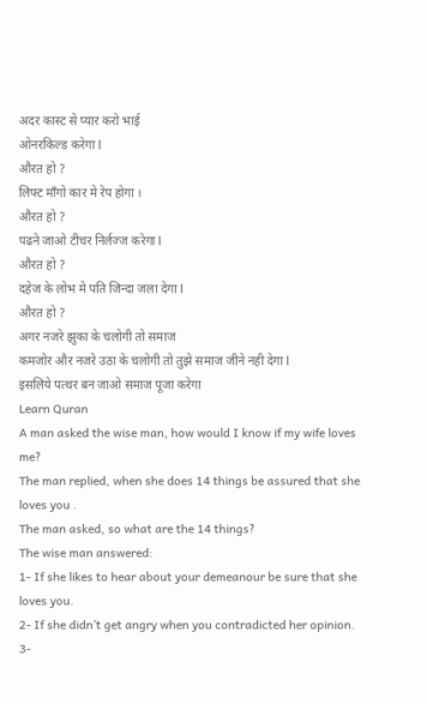अदर कास्ट से प्यार करो भाई
ओनरकिल्ड करेगा l
औरत हो ?
लिफ्ट माँगो कार मे रेप होगा ।
औरत हो ?
पढने जाओ टीचर निर्लज्ज करेगा l
औरत हो ?
दहेज के लोभ मे पति जिन्दा जला देगा l
औरत हो ?
अगर नजरे झुका के चलोगी तो समाज
कमजोर और नजरे उठा के चलोगी तो तुझे समाज जीने नही देगा l
इसलिये पत्थर बन जाओ समाज पूजा करेगा
Learn Quran
A man asked the wise man, how would I know if my wife loves me?
The man replied, when she does 14 things be assured that she loves you .
The man asked, so what are the 14 things?
The wise man answered:
1- If she likes to hear about your demeanour be sure that she loves you.
2- If she didn’t get angry when you contradicted her opinion.
3-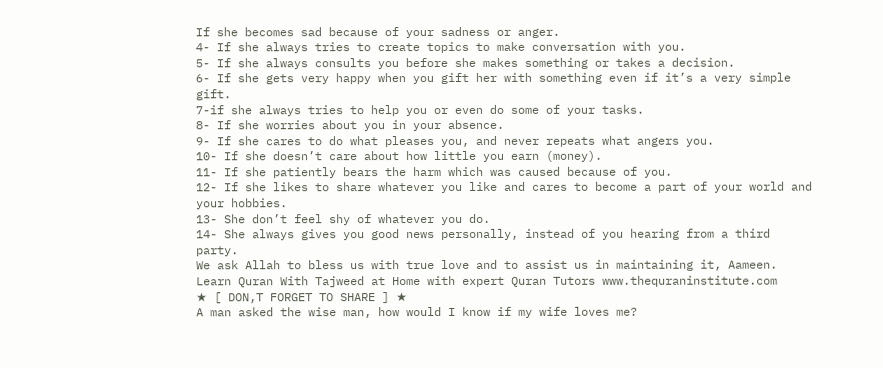If she becomes sad because of your sadness or anger.
4- If she always tries to create topics to make conversation with you.
5- If she always consults you before she makes something or takes a decision.
6- If she gets very happy when you gift her with something even if it’s a very simple gift.
7-if she always tries to help you or even do some of your tasks.
8- If she worries about you in your absence.
9- If she cares to do what pleases you, and never repeats what angers you.
10- If she doesn’t care about how little you earn (money).
11- If she patiently bears the harm which was caused because of you.
12- If she likes to share whatever you like and cares to become a part of your world and your hobbies.
13- She don’t feel shy of whatever you do.
14- She always gives you good news personally, instead of you hearing from a third party.
We ask Allah to bless us with true love and to assist us in maintaining it, Aameen.
Learn Quran With Tajweed at Home with expert Quran Tutors www.thequraninstitute.com
★ [ DON,T FORGET TO SHARE ] ★
A man asked the wise man, how would I know if my wife loves me?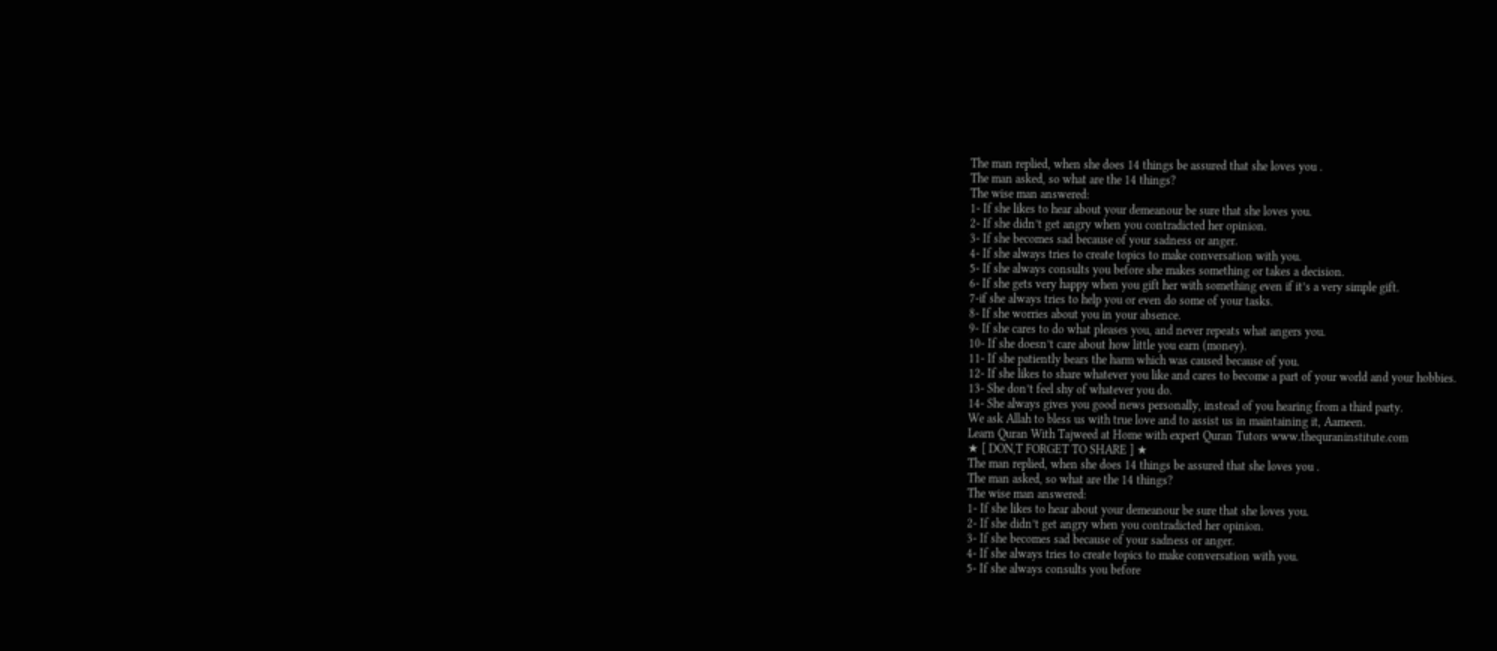The man replied, when she does 14 things be assured that she loves you .
The man asked, so what are the 14 things?
The wise man answered:
1- If she likes to hear about your demeanour be sure that she loves you.
2- If she didn’t get angry when you contradicted her opinion.
3- If she becomes sad because of your sadness or anger.
4- If she always tries to create topics to make conversation with you.
5- If she always consults you before she makes something or takes a decision.
6- If she gets very happy when you gift her with something even if it’s a very simple gift.
7-if she always tries to help you or even do some of your tasks.
8- If she worries about you in your absence.
9- If she cares to do what pleases you, and never repeats what angers you.
10- If she doesn’t care about how little you earn (money).
11- If she patiently bears the harm which was caused because of you.
12- If she likes to share whatever you like and cares to become a part of your world and your hobbies.
13- She don’t feel shy of whatever you do.
14- She always gives you good news personally, instead of you hearing from a third party.
We ask Allah to bless us with true love and to assist us in maintaining it, Aameen.
Learn Quran With Tajweed at Home with expert Quran Tutors www.thequraninstitute.com
★ [ DON,T FORGET TO SHARE ] ★
The man replied, when she does 14 things be assured that she loves you .
The man asked, so what are the 14 things?
The wise man answered:
1- If she likes to hear about your demeanour be sure that she loves you.
2- If she didn’t get angry when you contradicted her opinion.
3- If she becomes sad because of your sadness or anger.
4- If she always tries to create topics to make conversation with you.
5- If she always consults you before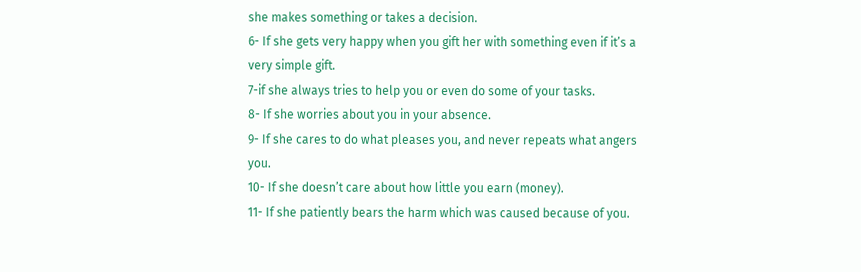she makes something or takes a decision.
6- If she gets very happy when you gift her with something even if it’s a very simple gift.
7-if she always tries to help you or even do some of your tasks.
8- If she worries about you in your absence.
9- If she cares to do what pleases you, and never repeats what angers you.
10- If she doesn’t care about how little you earn (money).
11- If she patiently bears the harm which was caused because of you.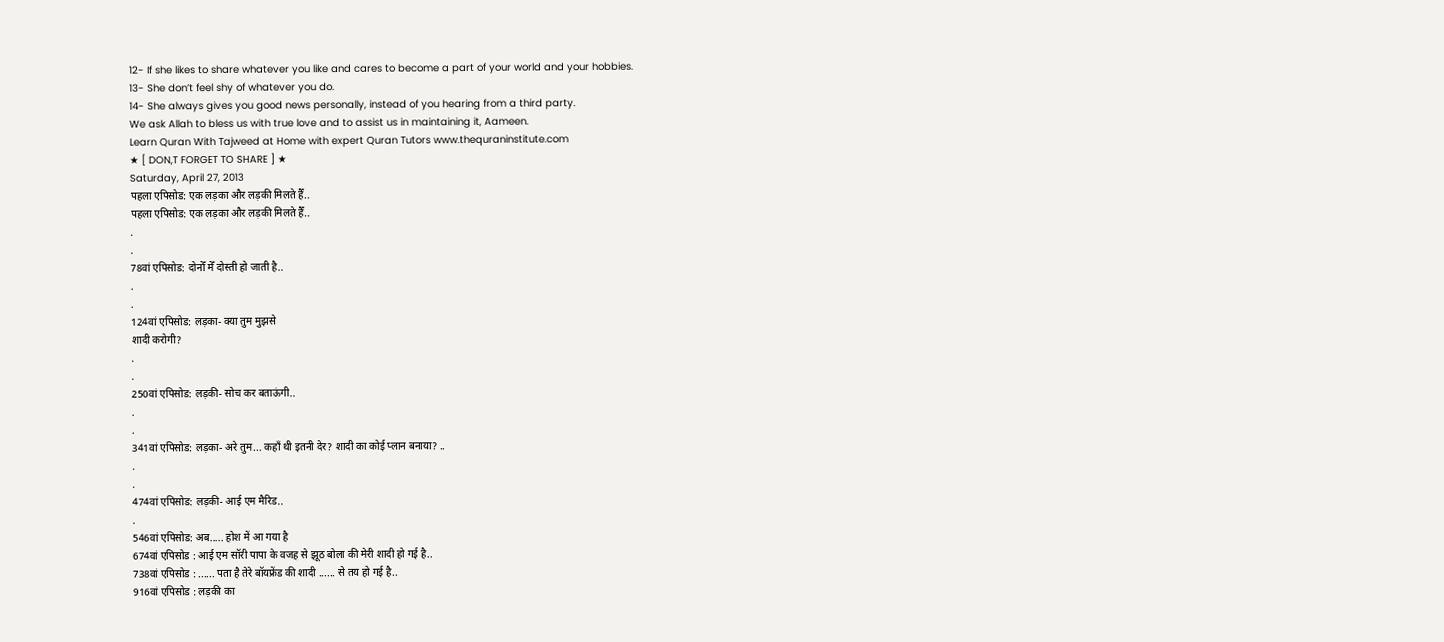12- If she likes to share whatever you like and cares to become a part of your world and your hobbies.
13- She don’t feel shy of whatever you do.
14- She always gives you good news personally, instead of you hearing from a third party.
We ask Allah to bless us with true love and to assist us in maintaining it, Aameen.
Learn Quran With Tajweed at Home with expert Quran Tutors www.thequraninstitute.com
★ [ DON,T FORGET TO SHARE ] ★
Saturday, April 27, 2013
पहला एपिसोड: एक लड़का और लड़की मिलते हैँ..
पहला एपिसोड: एक लड़का और लड़की मिलते हैँ..
.
.
78वां एपिसोड: दोनोँ मेँ दोस्ती हो जाती है..
.
.
124वां एपिसोड: लड़का- क्या तुम मुझसे
शादी करोगी?
.
.
250वां एपिसोड: लड़की- सोच कर बताऊंगी..
.
.
341वां एपिसोड: लड़का- अरे तुम... कहाँ थी इतनी देर? शादी का कोई प्लान बनाया? ..
.
.
474वां एपिसोड: लड़की- आई एम मैरिड..
.
546वां एपिसोड: अब..... होश में आ गया है
674वां एपिसोड : आई एम सॉरी पापा के वजह से झूठ बोला की मेरी शादी हो गई है..
738वां एपिसोड : ...... पता है तेरे बॉयफ्रेंड की शादी ...... से तय हो गई है..
916वां एपिसोड : लड़की का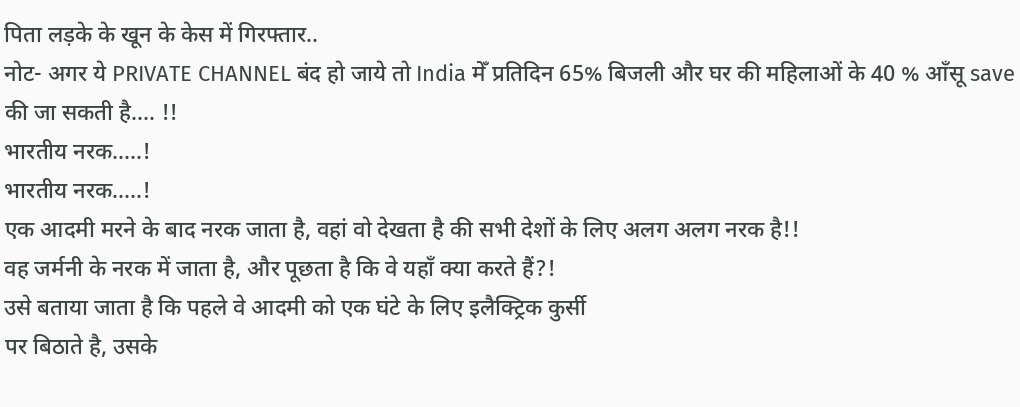पिता लड़के के खून के केस में गिरफ्तार..
नोट- अगर ये PRIVATE CHANNEL बंद हो जाये तो India मेँ प्रतिदिन 65% बिजली और घर की महिलाओं के 40 % आँसू save की जा सकती है.... !!
भारतीय नरक.....!
भारतीय नरक.....!
एक आदमी मरने के बाद नरक जाता है, वहां वो देखता है की सभी देशों के लिए अलग अलग नरक है!!
वह जर्मनी के नरक में जाता है, और पूछता है कि वे यहाँ क्या करते हैं?!
उसे बताया जाता है कि पहले वे आदमी को एक घंटे के लिए इलैक्ट्रिक कुर्सी
पर बिठाते है, उसके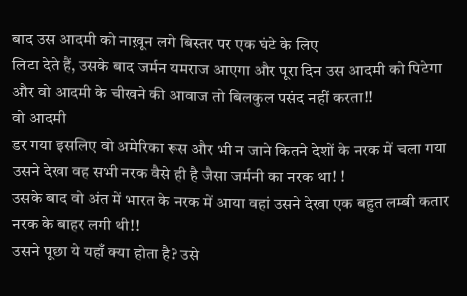बाद उस आदमी को नाख़ून लगे बिस्तर पर एक घंटे के लिए
लिटा देते हैं, उसके बाद जर्मन यमराज आएगा और पूरा दिन उस आदमी को पिटेगा
और वो आदमी के चीखने की आवाज तो बिलकुल पसंद नहीं करता!!
वो आदमी
डर गया इसलिए वो अमेरिका रूस और भी न जाने कितने देशों के नरक में चला गया
उसने देखा वह सभी नरक वैसे ही है जैसा जर्मनी का नरक था! !
उसके बाद वो अंत में भारत के नरक में आया वहां उसने देखा एक बहुत लम्बी कतार नरक के बाहर लगी थी!!
उसने पूछा ये यहाँ क्या होता है? उसे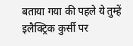बताया गया की पहले ये तुम्हें
इलैक्ट्रिक कुर्सी पर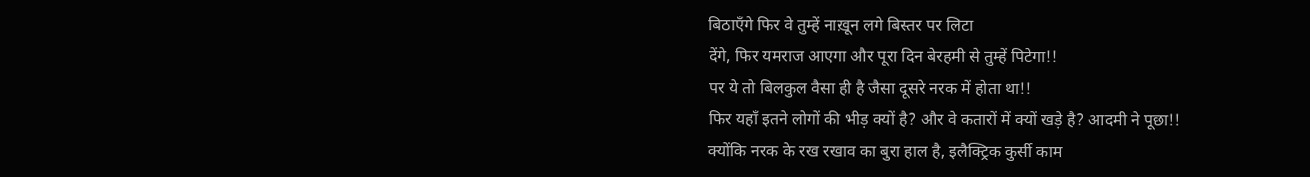बिठाएँगे फिर वे तुम्हें नाख़ून लगे बिस्तर पर लिटा
देंगे, फिर यमराज आएगा और पूरा दिन बेरहमी से तुम्हें पिटेगा!!
पर ये तो बिलकुल वैसा ही है जैसा दूसरे नरक में होता था!!
फिर यहाँ इतने लोगों की भीड़ क्यों है? और वे कतारों में क्यों खड़े है? आदमी ने पूछा!!
क्योंकि नरक के रख रखाव का बुरा हाल है, इलैक्ट्रिक कुर्सी काम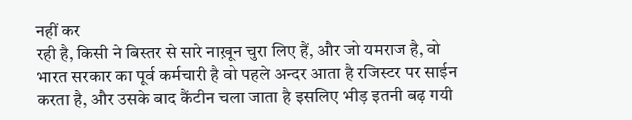नहीं कर
रही है, किसी ने बिस्तर से सारे नाख़ून चुरा लिए हैं, और जो यमराज है, वो
भारत सरकार का पूर्व कर्मचारी है वो पहले अन्दर आता है रजिस्टर पर साईन
करता है, और उसके बाद कैंटीन चला जाता है इसलिए भीड़ इतनी बढ़ गयी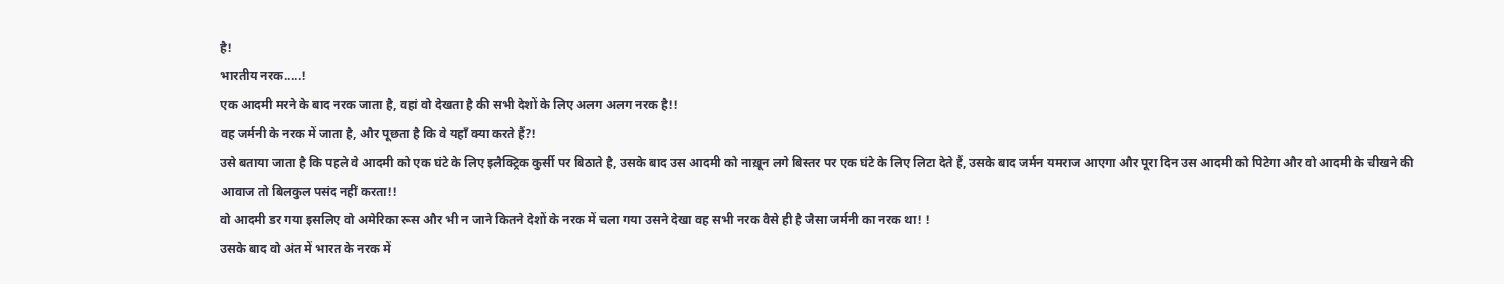है!
भारतीय नरक.....!
एक आदमी मरने के बाद नरक जाता है, वहां वो देखता है की सभी देशों के लिए अलग अलग नरक है!!
वह जर्मनी के नरक में जाता है, और पूछता है कि वे यहाँ क्या करते हैं?!
उसे बताया जाता है कि पहले वे आदमी को एक घंटे के लिए इलैक्ट्रिक कुर्सी पर बिठाते है, उसके बाद उस आदमी को नाख़ून लगे बिस्तर पर एक घंटे के लिए लिटा देते हैं, उसके बाद जर्मन यमराज आएगा और पूरा दिन उस आदमी को पिटेगा और वो आदमी के चीखने की आवाज तो बिलकुल पसंद नहीं करता!!
वो आदमी डर गया इसलिए वो अमेरिका रूस और भी न जाने कितने देशों के नरक में चला गया उसने देखा वह सभी नरक वैसे ही है जैसा जर्मनी का नरक था! !
उसके बाद वो अंत में भारत के नरक में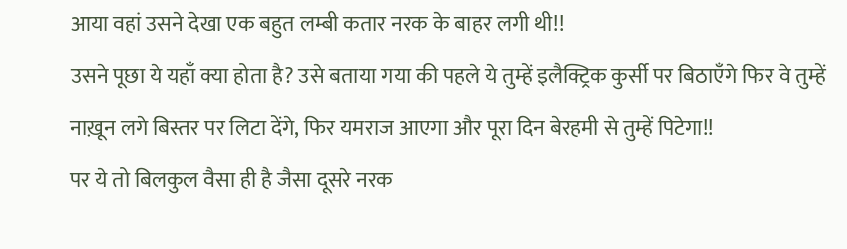आया वहां उसने देखा एक बहुत लम्बी कतार नरक के बाहर लगी थी!!
उसने पूछा ये यहाँ क्या होता है? उसे बताया गया की पहले ये तुम्हें इलैक्ट्रिक कुर्सी पर बिठाएँगे फिर वे तुम्हें नाख़ून लगे बिस्तर पर लिटा देंगे, फिर यमराज आएगा और पूरा दिन बेरहमी से तुम्हें पिटेगा!!
पर ये तो बिलकुल वैसा ही है जैसा दूसरे नरक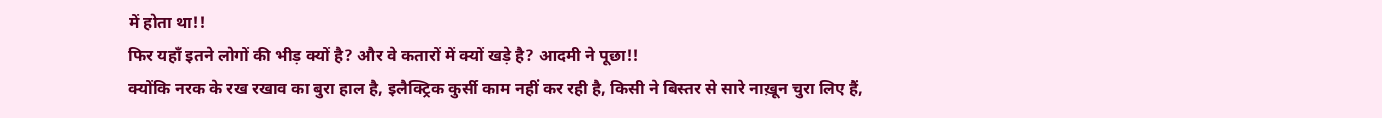में होता था!!
फिर यहाँ इतने लोगों की भीड़ क्यों है? और वे कतारों में क्यों खड़े है? आदमी ने पूछा!!
क्योंकि नरक के रख रखाव का बुरा हाल है, इलैक्ट्रिक कुर्सी काम नहीं कर रही है, किसी ने बिस्तर से सारे नाख़ून चुरा लिए हैं,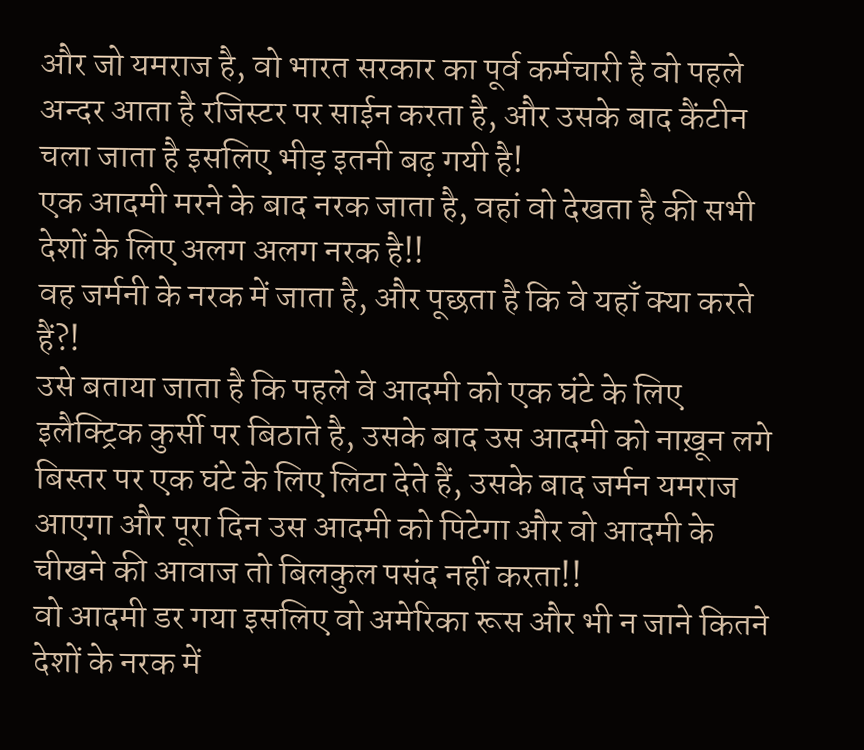और जो यमराज है, वो भारत सरकार का पूर्व कर्मचारी है वो पहले अन्दर आता है रजिस्टर पर साईन करता है, और उसके बाद कैंटीन चला जाता है इसलिए भीड़ इतनी बढ़ गयी है!
एक आदमी मरने के बाद नरक जाता है, वहां वो देखता है की सभी देशों के लिए अलग अलग नरक है!!
वह जर्मनी के नरक में जाता है, और पूछता है कि वे यहाँ क्या करते हैं?!
उसे बताया जाता है कि पहले वे आदमी को एक घंटे के लिए इलैक्ट्रिक कुर्सी पर बिठाते है, उसके बाद उस आदमी को नाख़ून लगे बिस्तर पर एक घंटे के लिए लिटा देते हैं, उसके बाद जर्मन यमराज आएगा और पूरा दिन उस आदमी को पिटेगा और वो आदमी के चीखने की आवाज तो बिलकुल पसंद नहीं करता!!
वो आदमी डर गया इसलिए वो अमेरिका रूस और भी न जाने कितने देशों के नरक में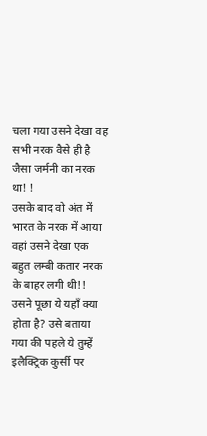चला गया उसने देखा वह सभी नरक वैसे ही है जैसा जर्मनी का नरक था! !
उसके बाद वो अंत में भारत के नरक में आया वहां उसने देखा एक बहुत लम्बी कतार नरक के बाहर लगी थी!!
उसने पूछा ये यहाँ क्या होता है? उसे बताया गया की पहले ये तुम्हें इलैक्ट्रिक कुर्सी पर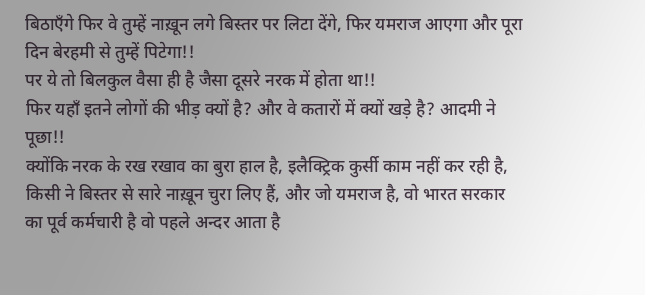बिठाएँगे फिर वे तुम्हें नाख़ून लगे बिस्तर पर लिटा देंगे, फिर यमराज आएगा और पूरा दिन बेरहमी से तुम्हें पिटेगा!!
पर ये तो बिलकुल वैसा ही है जैसा दूसरे नरक में होता था!!
फिर यहाँ इतने लोगों की भीड़ क्यों है? और वे कतारों में क्यों खड़े है? आदमी ने पूछा!!
क्योंकि नरक के रख रखाव का बुरा हाल है, इलैक्ट्रिक कुर्सी काम नहीं कर रही है, किसी ने बिस्तर से सारे नाख़ून चुरा लिए हैं, और जो यमराज है, वो भारत सरकार का पूर्व कर्मचारी है वो पहले अन्दर आता है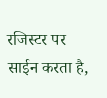रजिस्टर पर साईन करता है,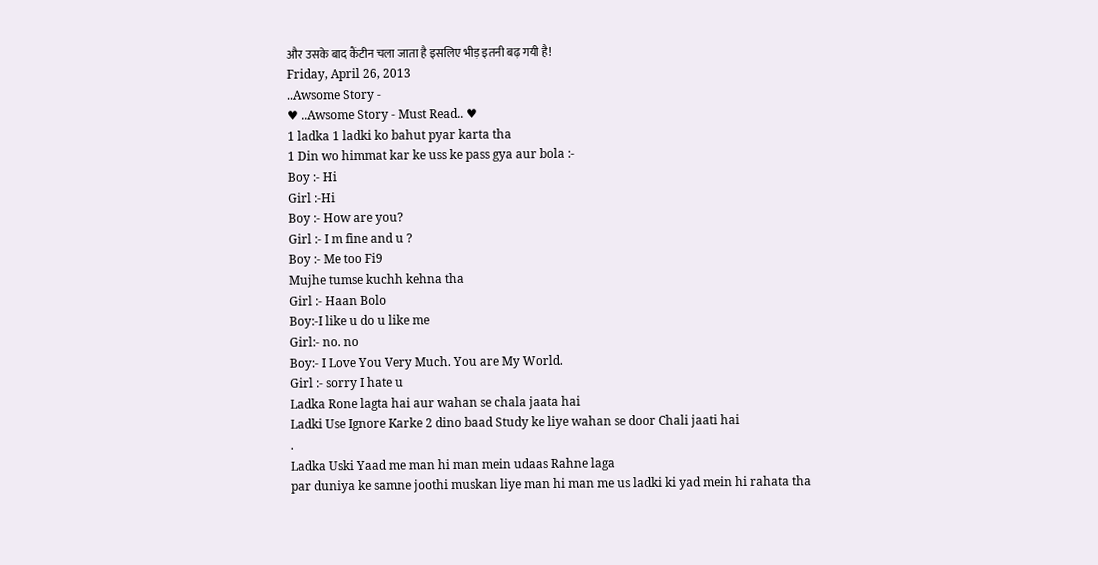और उसके बाद कैंटीन चला जाता है इसलिए भीड़ इतनी बढ़ गयी है!
Friday, April 26, 2013
..Awsome Story -
♥ ..Awsome Story - Must Read.. ♥
1 ladka 1 ladki ko bahut pyar karta tha
1 Din wo himmat kar ke uss ke pass gya aur bola :-
Boy :- Hi
Girl :-Hi
Boy :- How are you?
Girl :- I m fine and u ?
Boy :- Me too Fi9
Mujhe tumse kuchh kehna tha
Girl :- Haan Bolo
Boy:-I like u do u like me
Girl:- no. no
Boy:- I Love You Very Much. You are My World.
Girl :- sorry I hate u
Ladka Rone lagta hai aur wahan se chala jaata hai
Ladki Use Ignore Karke 2 dino baad Study ke liye wahan se door Chali jaati hai
.
Ladka Uski Yaad me man hi man mein udaas Rahne laga
par duniya ke samne joothi muskan liye man hi man me us ladki ki yad mein hi rahata tha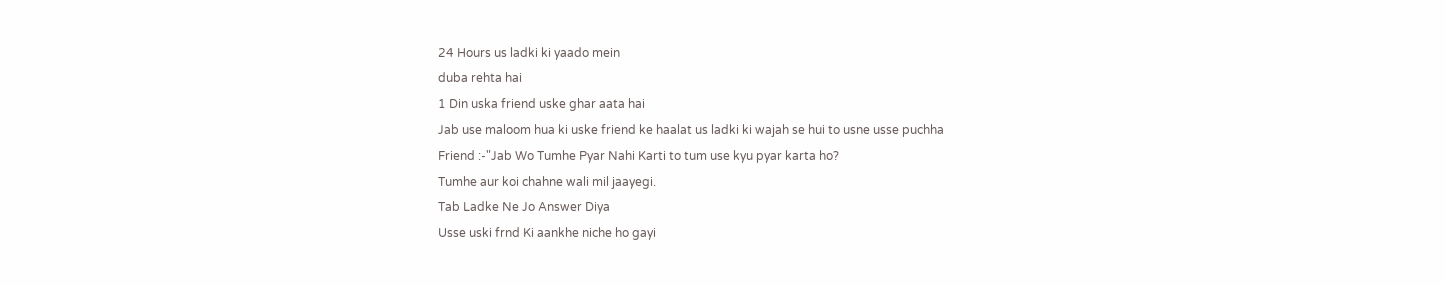24 Hours us ladki ki yaado mein
duba rehta hai
1 Din uska friend uske ghar aata hai
Jab use maloom hua ki uske friend ke haalat us ladki ki wajah se hui to usne usse puchha
Friend :-"Jab Wo Tumhe Pyar Nahi Karti to tum use kyu pyar karta ho?
Tumhe aur koi chahne wali mil jaayegi.
Tab Ladke Ne Jo Answer Diya
Usse uski frnd Ki aankhe niche ho gayi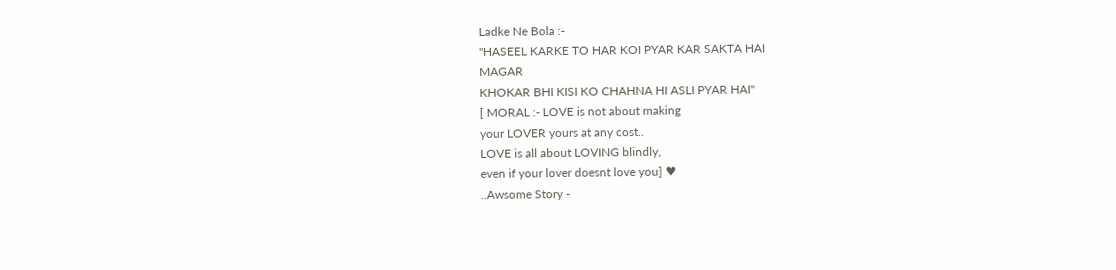Ladke Ne Bola :-
"HASEEL KARKE TO HAR KOI PYAR KAR SAKTA HAI
MAGAR
KHOKAR BHI KISI KO CHAHNA HI ASLI PYAR HAI''
[ MORAL :- LOVE is not about making
your LOVER yours at any cost..
LOVE is all about LOVING blindly,
even if your lover doesnt love you] ♥
..Awsome Story -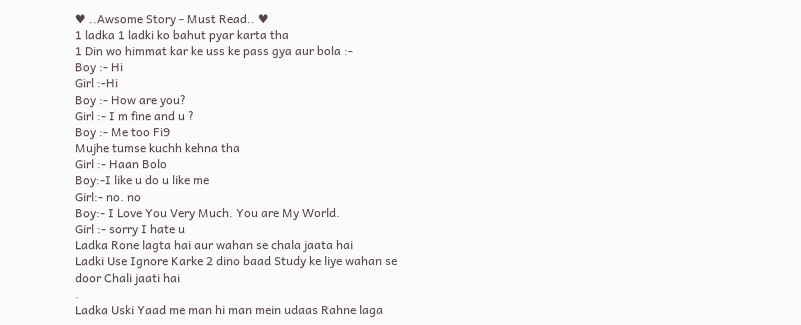♥ ..Awsome Story - Must Read.. ♥
1 ladka 1 ladki ko bahut pyar karta tha
1 Din wo himmat kar ke uss ke pass gya aur bola :-
Boy :- Hi
Girl :-Hi
Boy :- How are you?
Girl :- I m fine and u ?
Boy :- Me too Fi9
Mujhe tumse kuchh kehna tha
Girl :- Haan Bolo
Boy:-I like u do u like me
Girl:- no. no
Boy:- I Love You Very Much. You are My World.
Girl :- sorry I hate u
Ladka Rone lagta hai aur wahan se chala jaata hai
Ladki Use Ignore Karke 2 dino baad Study ke liye wahan se door Chali jaati hai
.
Ladka Uski Yaad me man hi man mein udaas Rahne laga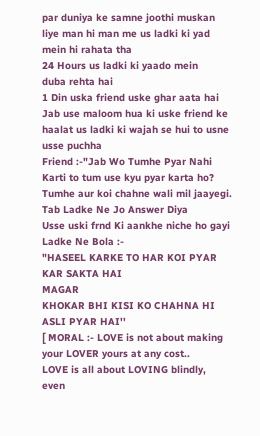par duniya ke samne joothi muskan liye man hi man me us ladki ki yad mein hi rahata tha
24 Hours us ladki ki yaado mein
duba rehta hai
1 Din uska friend uske ghar aata hai
Jab use maloom hua ki uske friend ke haalat us ladki ki wajah se hui to usne usse puchha
Friend :-"Jab Wo Tumhe Pyar Nahi Karti to tum use kyu pyar karta ho?
Tumhe aur koi chahne wali mil jaayegi.
Tab Ladke Ne Jo Answer Diya
Usse uski frnd Ki aankhe niche ho gayi
Ladke Ne Bola :-
"HASEEL KARKE TO HAR KOI PYAR KAR SAKTA HAI
MAGAR
KHOKAR BHI KISI KO CHAHNA HI ASLI PYAR HAI''
[ MORAL :- LOVE is not about making
your LOVER yours at any cost..
LOVE is all about LOVING blindly,
even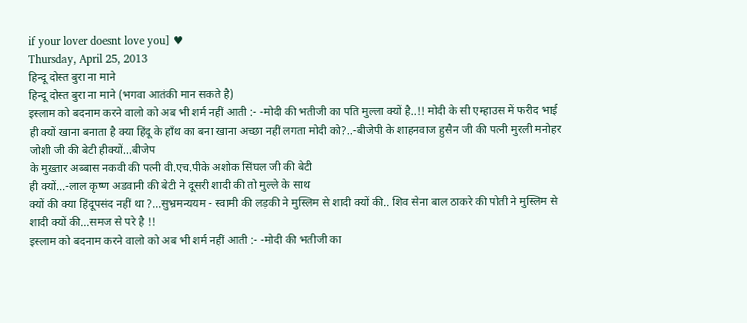if your lover doesnt love you] ♥
Thursday, April 25, 2013
हिन्दू दोस्त बुरा ना माने
हिन्दू दोस्त बुरा ना माने (भगवा आतंकी मान सकते है)
इस्लाम को बदनाम करने वालो को अब भी शर्म नहीं आती :- -मोदी की भतीजी का पति मुल्ला क्यों है..!! मोदी के सी एम्हाउस में फरीद भाई ही क्यों खाना बनाता है क्या हिंदू के हाँथ का बना खाना अच्छा नहीं लगता मोदी को?..-बीजेपी के शाहनवाज हुसैन जी की पत्नी मुरली मनोहर जोशी जी की बेटी हीक्यों...बीजेप
के मुख़्तार अब्बास नकवी की पत्नी वी.एच.पीके अशोक सिंघल जी की बेटी
ही क्यों...-लाल कृष्ण अडवानी की बेटी ने दूसरी शादी की तो मुल्ले के साथ
क्यों की क्या हिंदूपसंद नहीं था ?...सुभ्रमन्ययम - स्वामी की लड़की ने मुस्लिम से शादी क्यों की.. शिव सेना बाल ठाकरे की पोती ने मुस्लिम से शादी क्यों की...समज से परे है !!
इस्लाम को बदनाम करने वालो को अब भी शर्म नहीं आती :- -मोदी की भतीजी का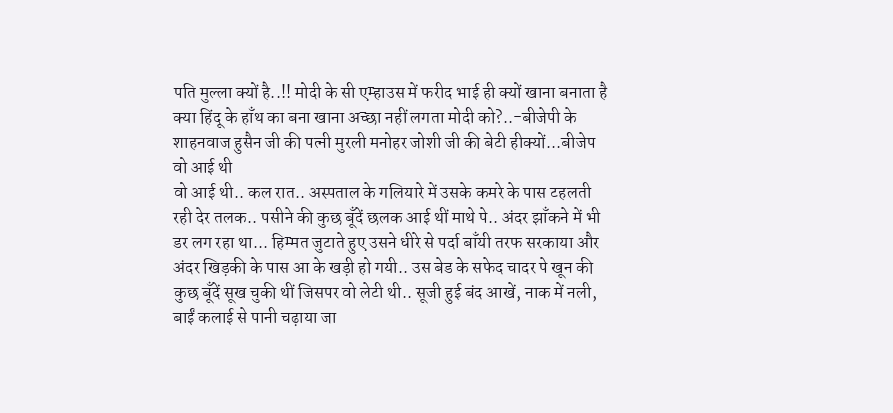पति मुल्ला क्यों है..!! मोदी के सी एम्हाउस में फरीद भाई ही क्यों खाना बनाता है क्या हिंदू के हाँथ का बना खाना अच्छा नहीं लगता मोदी को?..-बीजेपी के शाहनवाज हुसैन जी की पत्नी मुरली मनोहर जोशी जी की बेटी हीक्यों...बीजेप
वो आई थी
वो आई थी.. कल रात.. अस्पताल के गलियारे में उसके कमरे के पास टहलती रही देर तलक.. पसीने की कुछ बूँदें छलक आई थीं माथे पे.. अंदर झाँकने में भी डर लग रहा था... हिम्मत जुटाते हुए उसने धीरे से पर्दा बाँयी तरफ सरकाया और अंदर खिड़की के पास आ के खड़ी हो गयी.. उस बेड के सफेद चादर पे खून की कुछ बूँदें सूख चुकी थीं जिसपर वो लेटी थी.. सूजी हुई बंद आखें, नाक में नली, बाईं कलाई से पानी चढ़ाया जा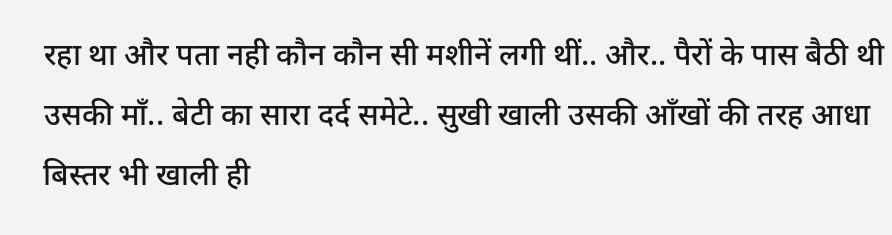रहा था और पता नही कौन कौन सी मशीनें लगी थीं.. और.. पैरों के पास बैठी थी उसकी माँ.. बेटी का सारा दर्द समेटे.. सुखी खाली उसकी आँखों की तरह आधा बिस्तर भी खाली ही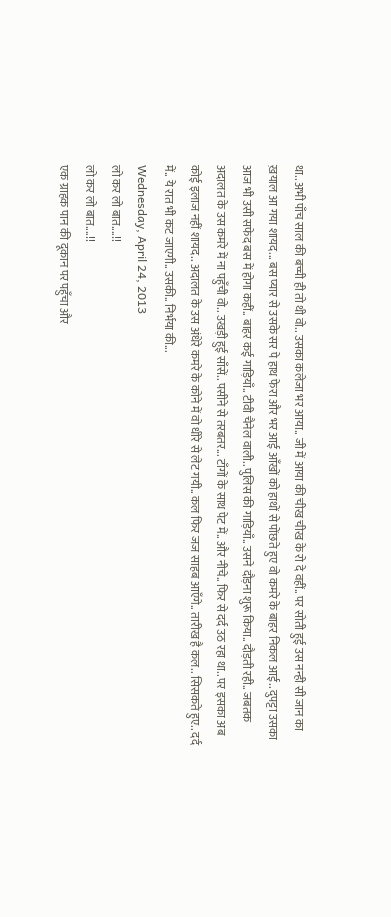था.. अभी पाँच साल की बच्ची ही तो थी वो.. उसका कलेजा भर आया.. जी में आया की चीख चीख के रो दे वहीं.. पर सोती हुई उस नन्ही सी जान का ख़याल आ गया शायद... बस प्यार से उसके सर पे हाथ फेरा और भर आई आँखों को हाथों से पोंछते हुए वो कमरे के बाहर निकल आई.. दुपट्टा उसका आज भी उसी सफेद बस में होगा कहीं.. बाहर कई गाड़ियाँ.. टीवी चैनेल वाली.. पुलिस की गाड़ियाँ.. उसने दौड़ना शुरू किया.. दौड़ती रही.. जबतक अदालत के उस कमरे में ना पहुँची वो.. उखड़ी हुई साँसें.. पसीने से तरबतर... टाँगों के साथ पेट में.. और नीचे.. फिर से दर्द उठ रहा था.. पर इसका अब कोई इलाज नहीं शायद.. अदालत के उस अंधेरे कमरे के कोने में वो धीरे से लेट गयी.. कल फिर जज साहब आएँगे.. तारीख है कल.. सिसकते हुए.. दर्द में.. ये रात भी कट जाएगी.. उसकी.. निर्भया की...
Wednesday, April 24, 2013
लो कर लो बात....!!
लो कर लो बात....!!
एक ग्राहक पान की दूकान पर पहुँचा और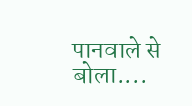पानवाले से बोला....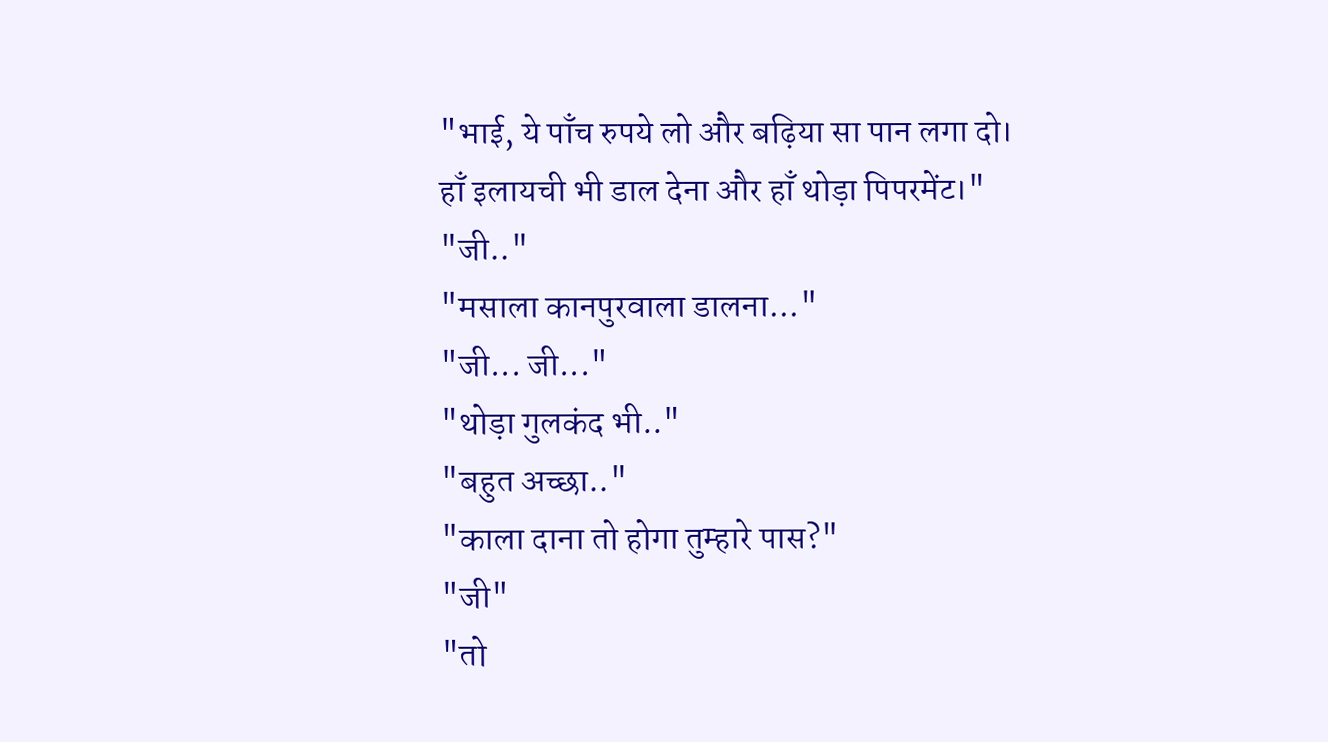"भाई, ये पाँच रुपये लो और बढ़िया सा पान लगा दो।
हाँ इलायची भी डाल देना और हाँ थोड़ा पिपरमेंट।"
"जी.."
"मसाला कानपुरवाला डालना..."
"जी... जी..."
"थोड़ा गुलकंद भी.."
"बहुत अच्छा.."
"काला दाना तो होगा तुम्हारे पास?"
"जी"
"तो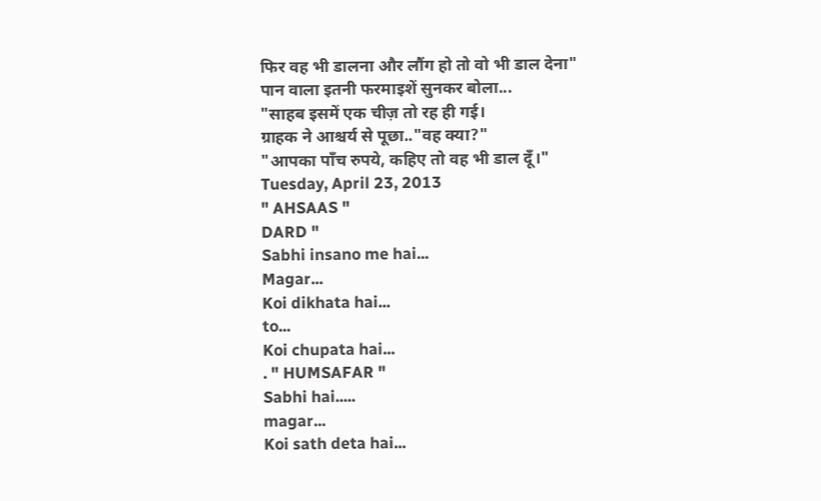फिर वह भी डालना और लौंग हो तो वो भी डाल देना"
पान वाला इतनी फरमाइशें सुनकर बोला...
"साहब इसमें एक चीज़ तो रह ही गई।
ग्राहक ने आश्चर्य से पूछा.."वह क्या?"
"आपका पाँच रुपये, कहिए तो वह भी डाल दूँ।"
Tuesday, April 23, 2013
" AHSAAS "
DARD "
Sabhi insano me hai...
Magar...
Koi dikhata hai...
to...
Koi chupata hai...
. " HUMSAFAR "
Sabhi hai.....
magar...
Koi sath deta hai...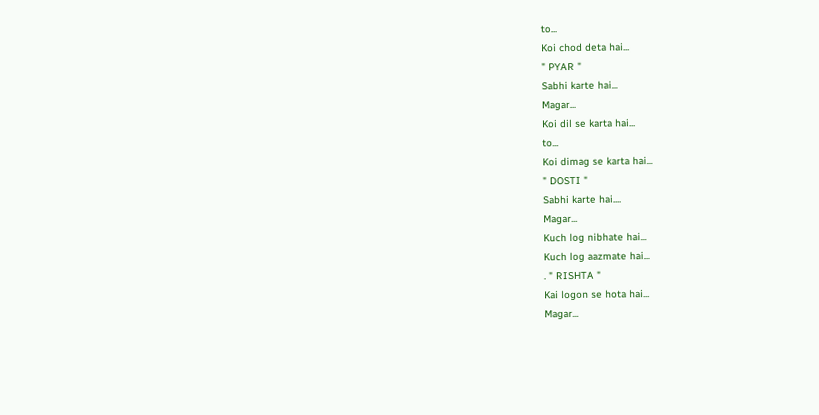to...
Koi chod deta hai...
" PYAR "
Sabhi karte hai...
Magar...
Koi dil se karta hai...
to...
Koi dimag se karta hai...
" DOSTI "
Sabhi karte hai....
Magar...
Kuch log nibhate hai...
Kuch log aazmate hai...
. " RISHTA "
Kai logon se hota hai...
Magar...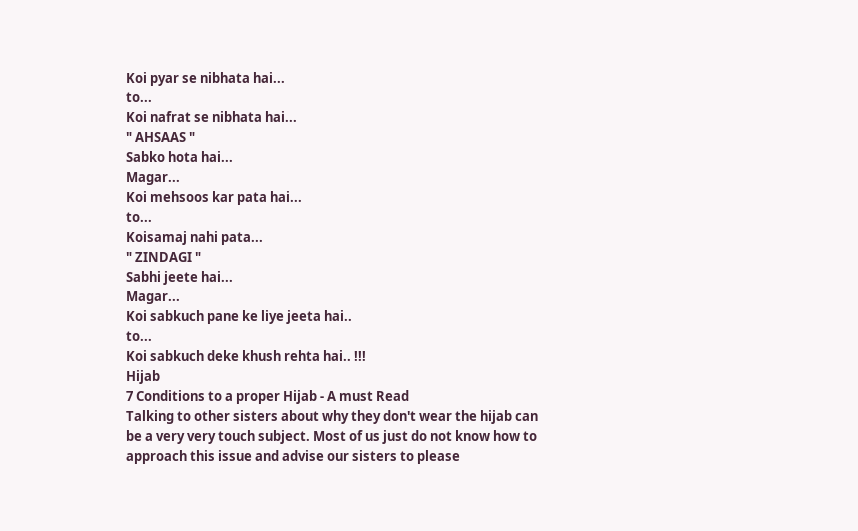Koi pyar se nibhata hai...
to...
Koi nafrat se nibhata hai...
" AHSAAS "
Sabko hota hai...
Magar...
Koi mehsoos kar pata hai...
to...
Koisamaj nahi pata...
" ZINDAGI "
Sabhi jeete hai...
Magar...
Koi sabkuch pane ke liye jeeta hai..
to...
Koi sabkuch deke khush rehta hai.. !!!
Hijab
7 Conditions to a proper Hijab - A must Read
Talking to other sisters about why they don't wear the hijab can be a very very touch subject. Most of us just do not know how to approach this issue and advise our sisters to please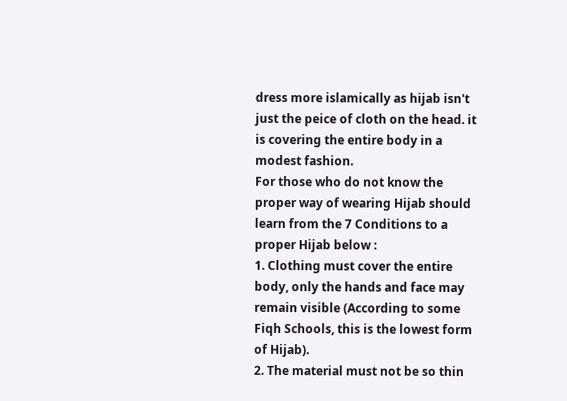dress more islamically as hijab isn't just the peice of cloth on the head. it is covering the entire body in a modest fashion.
For those who do not know the proper way of wearing Hijab should learn from the 7 Conditions to a proper Hijab below :
1. Clothing must cover the entire body, only the hands and face may remain visible (According to some Fiqh Schools, this is the lowest form of Hijab).
2. The material must not be so thin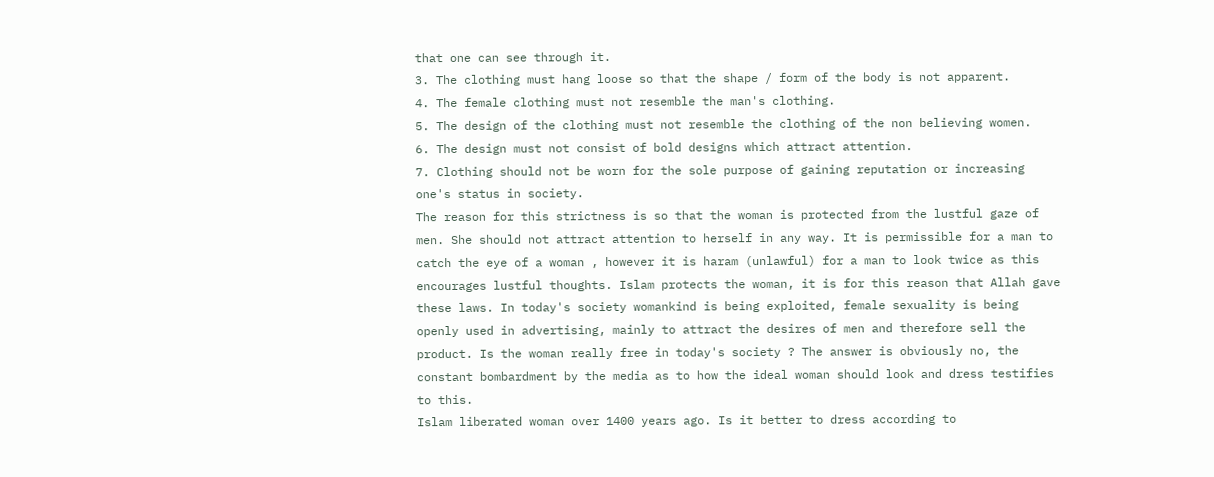that one can see through it.
3. The clothing must hang loose so that the shape / form of the body is not apparent.
4. The female clothing must not resemble the man's clothing.
5. The design of the clothing must not resemble the clothing of the non believing women.
6. The design must not consist of bold designs which attract attention.
7. Clothing should not be worn for the sole purpose of gaining reputation or increasing one's status in society.
The reason for this strictness is so that the woman is protected from the lustful gaze of men. She should not attract attention to herself in any way. It is permissible for a man to catch the eye of a woman , however it is haram (unlawful) for a man to look twice as this encourages lustful thoughts. Islam protects the woman, it is for this reason that Allah gave these laws. In today's society womankind is being exploited, female sexuality is being openly used in advertising, mainly to attract the desires of men and therefore sell the product. Is the woman really free in today's society ? The answer is obviously no, the constant bombardment by the media as to how the ideal woman should look and dress testifies to this.
Islam liberated woman over 1400 years ago. Is it better to dress according to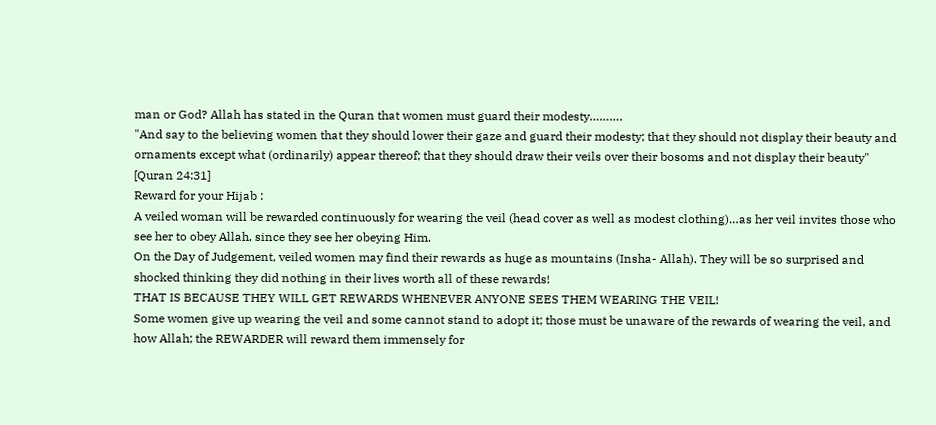man or God? Allah has stated in the Quran that women must guard their modesty……….
"And say to the believing women that they should lower their gaze and guard their modesty; that they should not display their beauty and ornaments except what (ordinarily) appear thereof; that they should draw their veils over their bosoms and not display their beauty"
[Quran 24:31]
Reward for your Hijab :
A veiled woman will be rewarded continuously for wearing the veil (head cover as well as modest clothing)…as her veil invites those who see her to obey Allah, since they see her obeying Him.
On the Day of Judgement, veiled women may find their rewards as huge as mountains (Insha- Allah). They will be so surprised and shocked thinking they did nothing in their lives worth all of these rewards!
THAT IS BECAUSE THEY WILL GET REWARDS WHENEVER ANYONE SEES THEM WEARING THE VEIL!
Some women give up wearing the veil and some cannot stand to adopt it; those must be unaware of the rewards of wearing the veil, and how Allah; the REWARDER will reward them immensely for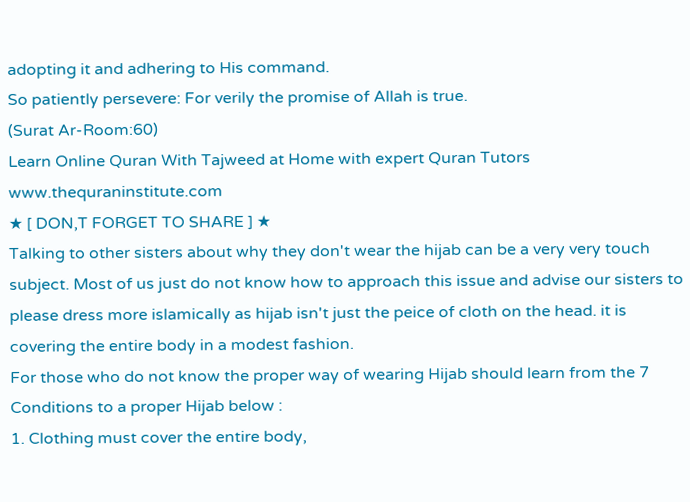adopting it and adhering to His command.
So patiently persevere: For verily the promise of Allah is true.
(Surat Ar-Room:60)
Learn Online Quran With Tajweed at Home with expert Quran Tutors www.thequraninstitute.com
★ [ DON,T FORGET TO SHARE ] ★
Talking to other sisters about why they don't wear the hijab can be a very very touch subject. Most of us just do not know how to approach this issue and advise our sisters to please dress more islamically as hijab isn't just the peice of cloth on the head. it is covering the entire body in a modest fashion.
For those who do not know the proper way of wearing Hijab should learn from the 7 Conditions to a proper Hijab below :
1. Clothing must cover the entire body,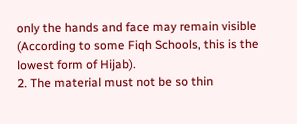only the hands and face may remain visible (According to some Fiqh Schools, this is the lowest form of Hijab).
2. The material must not be so thin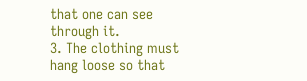that one can see through it.
3. The clothing must hang loose so that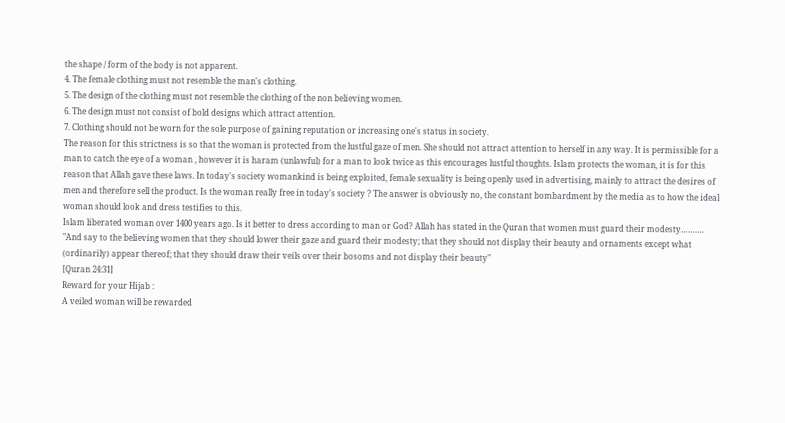the shape / form of the body is not apparent.
4. The female clothing must not resemble the man's clothing.
5. The design of the clothing must not resemble the clothing of the non believing women.
6. The design must not consist of bold designs which attract attention.
7. Clothing should not be worn for the sole purpose of gaining reputation or increasing one's status in society.
The reason for this strictness is so that the woman is protected from the lustful gaze of men. She should not attract attention to herself in any way. It is permissible for a man to catch the eye of a woman , however it is haram (unlawful) for a man to look twice as this encourages lustful thoughts. Islam protects the woman, it is for this reason that Allah gave these laws. In today's society womankind is being exploited, female sexuality is being openly used in advertising, mainly to attract the desires of men and therefore sell the product. Is the woman really free in today's society ? The answer is obviously no, the constant bombardment by the media as to how the ideal woman should look and dress testifies to this.
Islam liberated woman over 1400 years ago. Is it better to dress according to man or God? Allah has stated in the Quran that women must guard their modesty……….
"And say to the believing women that they should lower their gaze and guard their modesty; that they should not display their beauty and ornaments except what (ordinarily) appear thereof; that they should draw their veils over their bosoms and not display their beauty"
[Quran 24:31]
Reward for your Hijab :
A veiled woman will be rewarded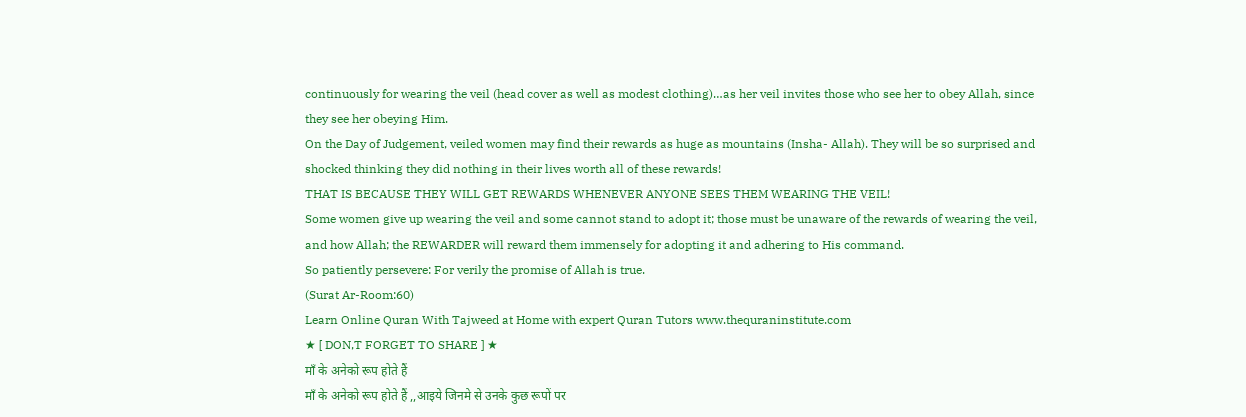continuously for wearing the veil (head cover as well as modest clothing)…as her veil invites those who see her to obey Allah, since they see her obeying Him.
On the Day of Judgement, veiled women may find their rewards as huge as mountains (Insha- Allah). They will be so surprised and shocked thinking they did nothing in their lives worth all of these rewards!
THAT IS BECAUSE THEY WILL GET REWARDS WHENEVER ANYONE SEES THEM WEARING THE VEIL!
Some women give up wearing the veil and some cannot stand to adopt it; those must be unaware of the rewards of wearing the veil, and how Allah; the REWARDER will reward them immensely for adopting it and adhering to His command.
So patiently persevere: For verily the promise of Allah is true.
(Surat Ar-Room:60)
Learn Online Quran With Tajweed at Home with expert Quran Tutors www.thequraninstitute.com
★ [ DON,T FORGET TO SHARE ] ★
माँ के अनेको रूप होते हैं
माँ के अनेको रूप होते हैं ,,आइये जिनमे से उनके कुछ रूपों पर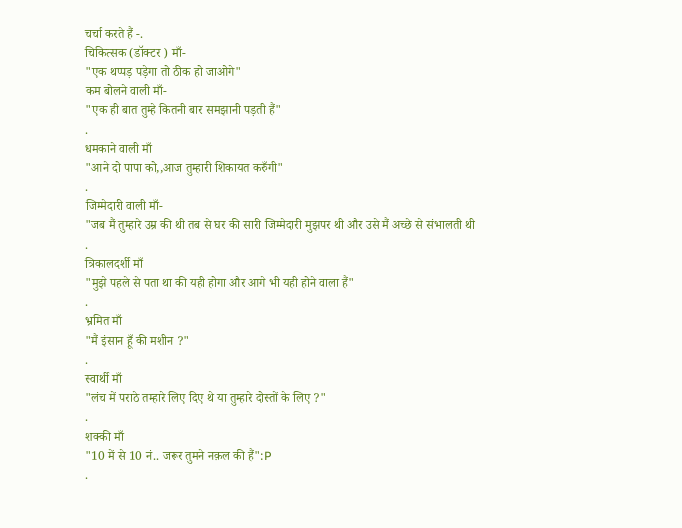चर्चा करते हैं -.
चिकित्सक (डॉक्टर ) माँ-
"एक थप्पड़ पड़ेगा तो ठीक हो जाओगे"
कम बोलने वाली माँ-
"एक ही बात तुम्हे कितनी बार समझानी पड़ती हैं"
.
धमकाने वाली माँ
"आने दो पापा को,,आज तुम्हारी शिकायत करुँगी"
.
जिम्मेदारी वाली माँ-
"जब मैं तुम्हारे उम्र की थी तब से घर की सारी जिम्मेदारी मुझपर थी और उसे मैं अच्छे से संभालती थी
.
त्रिकालदर्शी माँ
"मुझे पहले से पता था की यही होगा और आगे भी यही होने वाला हैं"
.
भ्रमित माँ
"मैं इंसान हूँ की मशीन ?"
.
स्वार्थी माँ
"लंच में पराठे तम्हारे लिए दिए थे या तुम्हारे दोस्तों के लिए ?"
.
शक्की माँ
"10 में से 10 नं.. जरूर तुमने नक़ल की हैं":P
.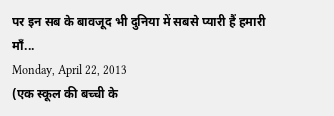पर इन सब के बावजूद भी दुनिया में सबसे प्यारी हैं हमारी माँ...
Monday, April 22, 2013
(एक स्कूल की बच्ची के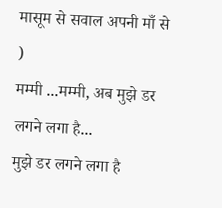मासूम से सवाल अपनी माँ से )
मम्मी ...मम्मी, अब मुझे डर लगने लगा है...
मुझे डर लगने लगा है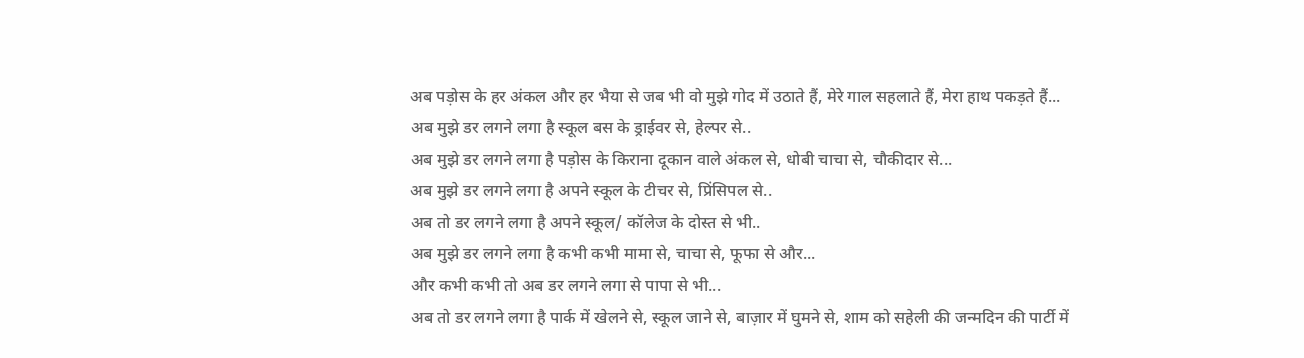अब पड़ोस के हर अंकल और हर भैया से जब भी वो मुझे गोद में उठाते हैं, मेरे गाल सहलाते हैं, मेरा हाथ पकड़ते हैं...
अब मुझे डर लगने लगा है स्कूल बस के ड्राईवर से, हेल्पर से..
अब मुझे डर लगने लगा है पड़ोस के किराना दूकान वाले अंकल से, धोबी चाचा से, चौकीदार से...
अब मुझे डर लगने लगा है अपने स्कूल के टीचर से, प्रिंसिपल से..
अब तो डर लगने लगा है अपने स्कूल/ कॉलेज के दोस्त से भी..
अब मुझे डर लगने लगा है कभी कभी मामा से, चाचा से, फूफा से और...
और कभी कभी तो अब डर लगने लगा से पापा से भी...
अब तो डर लगने लगा है पार्क में खेलने से, स्कूल जाने से, बाज़ार में घुमने से, शाम को सहेली की जन्मदिन की पार्टी में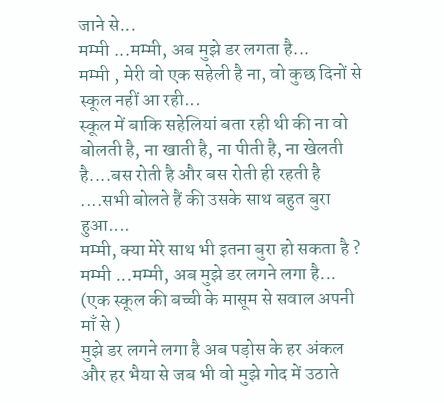जाने से...
मम्मी ...मम्मी, अब मुझे डर लगता है...
मम्मी , मेरी वो एक सहेली है ना, वो कुछ दिनों से स्कूल नहीं आ रही...
स्कूल में बाकि सहेलियां बता रही थी की ना वो बोलती है, ना खाती है, ना पीती है, ना खेलती है....बस रोती है और बस रोती ही रहती है ....सभी बोलते हैं की उसके साथ बहुत बुरा हुआ....
मम्मी, क्या मेरे साथ भी इतना बुरा हो सकता है ?
मम्मी ...मम्मी, अब मुझे डर लगने लगा है...
(एक स्कूल की बच्ची के मासूम से सवाल अपनी माँ से )
मुझे डर लगने लगा है अब पड़ोस के हर अंकल और हर भैया से जब भी वो मुझे गोद में उठाते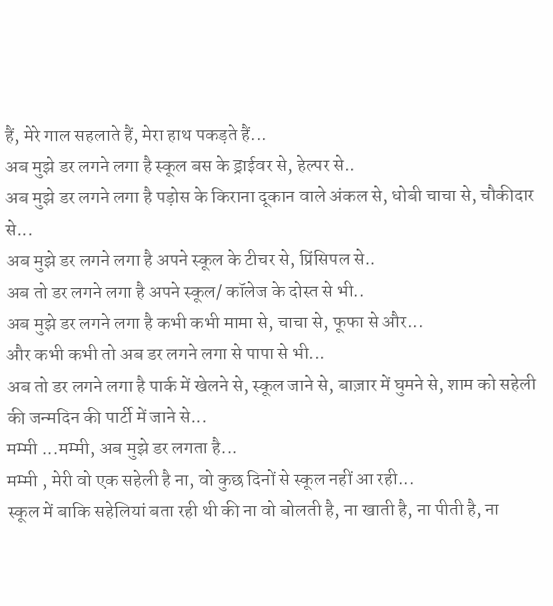हैं, मेरे गाल सहलाते हैं, मेरा हाथ पकड़ते हैं...
अब मुझे डर लगने लगा है स्कूल बस के ड्राईवर से, हेल्पर से..
अब मुझे डर लगने लगा है पड़ोस के किराना दूकान वाले अंकल से, धोबी चाचा से, चौकीदार से...
अब मुझे डर लगने लगा है अपने स्कूल के टीचर से, प्रिंसिपल से..
अब तो डर लगने लगा है अपने स्कूल/ कॉलेज के दोस्त से भी..
अब मुझे डर लगने लगा है कभी कभी मामा से, चाचा से, फूफा से और...
और कभी कभी तो अब डर लगने लगा से पापा से भी...
अब तो डर लगने लगा है पार्क में खेलने से, स्कूल जाने से, बाज़ार में घुमने से, शाम को सहेली की जन्मदिन की पार्टी में जाने से...
मम्मी ...मम्मी, अब मुझे डर लगता है...
मम्मी , मेरी वो एक सहेली है ना, वो कुछ दिनों से स्कूल नहीं आ रही...
स्कूल में बाकि सहेलियां बता रही थी की ना वो बोलती है, ना खाती है, ना पीती है, ना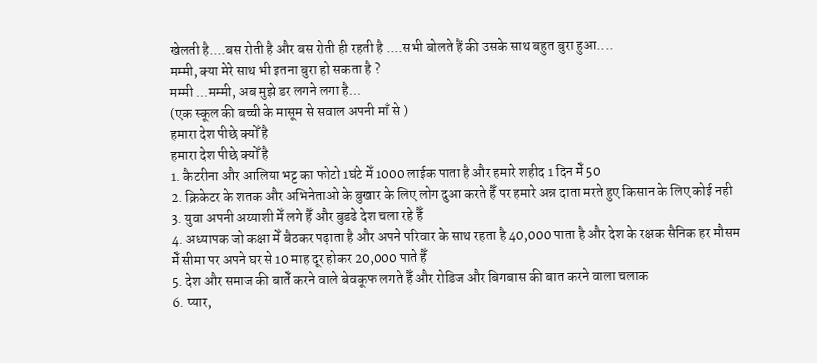खेलती है....बस रोती है और बस रोती ही रहती है ....सभी बोलते हैं की उसके साथ बहुत बुरा हुआ....
मम्मी, क्या मेरे साथ भी इतना बुरा हो सकता है ?
मम्मी ...मम्मी, अब मुझे डर लगने लगा है...
(एक स्कूल की बच्ची के मासूम से सवाल अपनी माँ से )
हमारा देश पीछे क्योँ है
हमारा देश पीछे क्योँ है
1. कैटरीना और आलिया भट्ट का फोटो 1घंटे मेँ 1000 लाईक पाता है और हमारे शहीद 1 दिन मेँ 50
2. क्रिकेटर के शतक और अभिनेताओ के बुखार के लिए लोग दुआ करते हैँ पर हमारे अन्न दाता मरते हुए किसान के लिए कोई नही
3. युवा अपनी अय्याशी मेँ लगे हैँ और बुडढे देश चला रहे हैँ
4. अध्यापक जो कक्षा मेँ बैठकर पढ़ाता है और अपने परिवार के साथ रहता है 40,000 पाता है और देश के रक्षक सैनिक हर मौसम मेँ सीमा पर अपने घर से 10 माह दूर होकर 20,000 पाते हैँ
5. देश और समाज की बातेँ करने वाले बेवकूफ लगते हैँ और रोडिज और बिगबास की बात करने वाला चलाक
6. प्यार,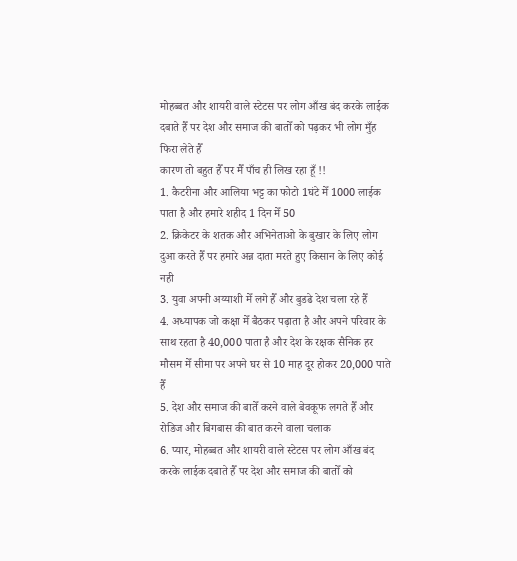मोहब्बत और शायरी वाले स्टेटस पर लोग आँख बंद करके लाईक दबाते हैँ पर देश और समाज की बातोँ को पढ़कर भी लोग मुँह फिरा लेते हैँ
कारण तो बहुत हैँ पर मैँ पाँच ही लिख रहा हूँ !!
1. कैटरीना और आलिया भट्ट का फोटो 1घंटे मेँ 1000 लाईक पाता है और हमारे शहीद 1 दिन मेँ 50
2. क्रिकेटर के शतक और अभिनेताओ के बुखार के लिए लोग दुआ करते हैँ पर हमारे अन्न दाता मरते हुए किसान के लिए कोई नही
3. युवा अपनी अय्याशी मेँ लगे हैँ और बुडढे देश चला रहे हैँ
4. अध्यापक जो कक्षा मेँ बैठकर पढ़ाता है और अपने परिवार के साथ रहता है 40,000 पाता है और देश के रक्षक सैनिक हर मौसम मेँ सीमा पर अपने घर से 10 माह दूर होकर 20,000 पाते हैँ
5. देश और समाज की बातेँ करने वाले बेवकूफ लगते हैँ और रोडिज और बिगबास की बात करने वाला चलाक
6. प्यार, मोहब्बत और शायरी वाले स्टेटस पर लोग आँख बंद करके लाईक दबाते हैँ पर देश और समाज की बातोँ को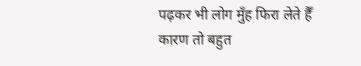पढ़कर भी लोग मुँह फिरा लेते हैँ
कारण तो बहुत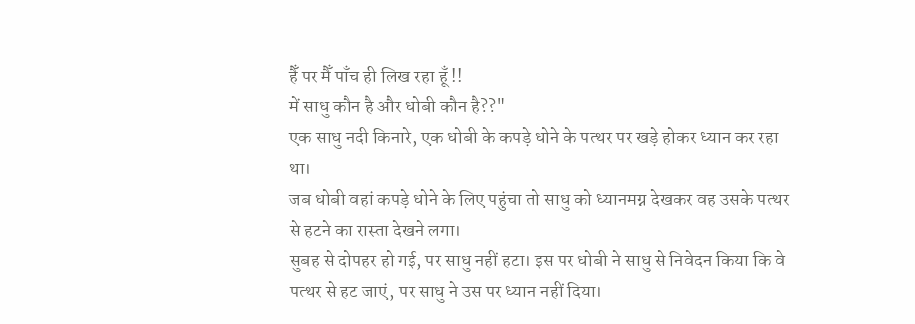हैँ पर मैँ पाँच ही लिख रहा हूँ !!
में साधु कौन है और धोबी कौन है??"
एक साधु नदी किनारे, एक धोबी के कपड़े धोने के पत्थर पर खड़े होकर ध्यान कर रहा था।
जब धोबी वहां कपड़े धोने के लिए पहुंचा तो साधु को ध्यानमग्न देखकर वह उसके पत्थर से हटने का रास्ता देखने लगा।
सुबह से दोपहर हो गई, पर साधु नहीं हटा। इस पर धोबी ने साधु से निवेदन किया कि वे पत्थर से हट जाएं, पर साधु ने उस पर ध्यान नहीं दिया।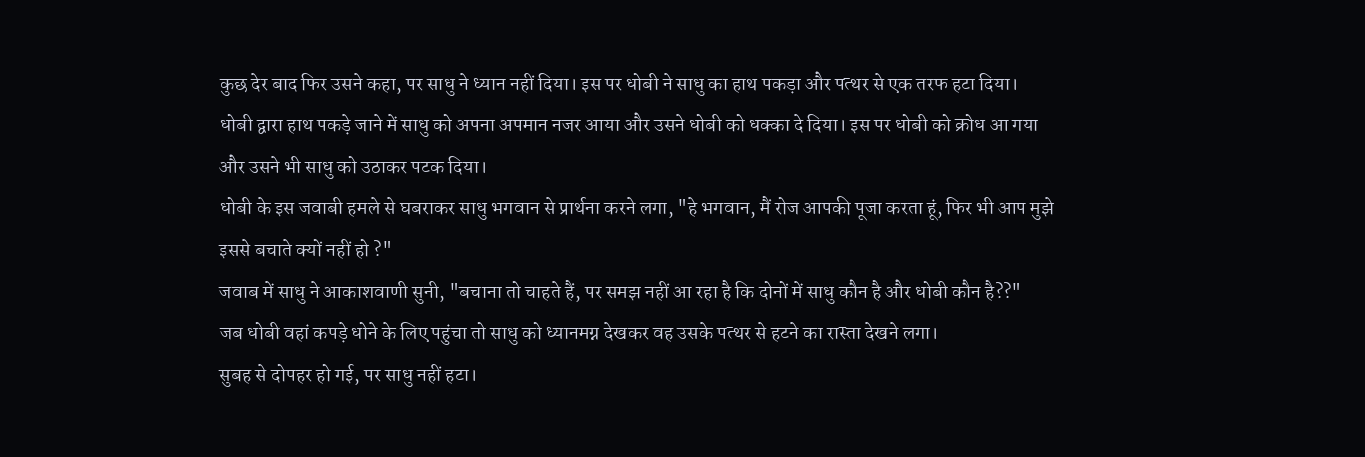कुछ देर बाद फिर उसने कहा, पर साधु ने ध्यान नहीं दिया। इस पर धोबी ने साधु का हाथ पकड़ा और पत्थर से एक तरफ हटा दिया।
धोबी द्वारा हाथ पकड़े जाने में साधु को अपना अपमान नजर आया और उसने धोबी को धक्का दे दिया। इस पर धोबी को क्रोध आ गया और उसने भी साधु को उठाकर पटक दिया।
धोबी के इस जवाबी हमले से घबराकर साधु भगवान से प्रार्थना करने लगा, "हे भगवान, मैं रोज आपकी पूजा करता हूं, फिर भी आप मुझे इससे बचाते क्यों नहीं हो ?"
जवाब में साधु ने आकाशवाणी सुनी, "बचाना तो चाहते हैं, पर समझ नहीं आ रहा है कि दोनों में साधु कौन है और धोबी कौन है??"
जब धोबी वहां कपड़े धोने के लिए पहुंचा तो साधु को ध्यानमग्न देखकर वह उसके पत्थर से हटने का रास्ता देखने लगा।
सुबह से दोपहर हो गई, पर साधु नहीं हटा।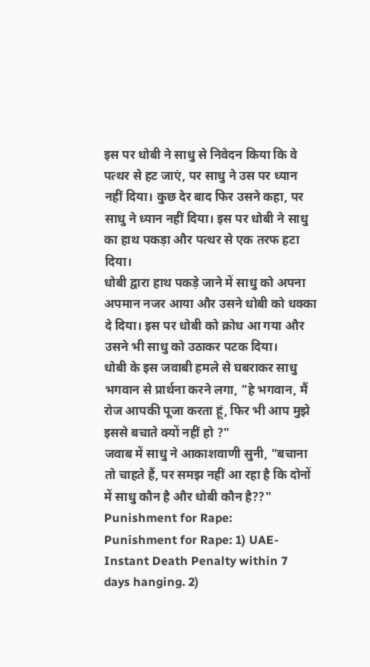इस पर धोबी ने साधु से निवेदन किया कि वे पत्थर से हट जाएं, पर साधु ने उस पर ध्यान नहीं दिया। कुछ देर बाद फिर उसने कहा, पर साधु ने ध्यान नहीं दिया। इस पर धोबी ने साधु का हाथ पकड़ा और पत्थर से एक तरफ हटा दिया।
धोबी द्वारा हाथ पकड़े जाने में साधु को अपना अपमान नजर आया और उसने धोबी को धक्का दे दिया। इस पर धोबी को क्रोध आ गया और उसने भी साधु को उठाकर पटक दिया।
धोबी के इस जवाबी हमले से घबराकर साधु भगवान से प्रार्थना करने लगा, "हे भगवान, मैं रोज आपकी पूजा करता हूं, फिर भी आप मुझे इससे बचाते क्यों नहीं हो ?"
जवाब में साधु ने आकाशवाणी सुनी, "बचाना तो चाहते हैं, पर समझ नहीं आ रहा है कि दोनों में साधु कौन है और धोबी कौन है??"
Punishment for Rape:
Punishment for Rape: 1) UAE- Instant Death Penalty within 7 days hanging. 2)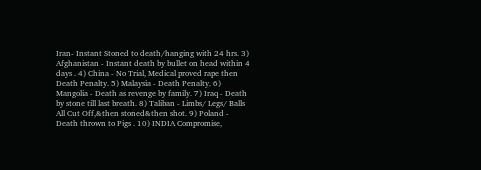Iran- Instant Stoned to death/hanging with 24 hrs. 3) Afghanistan - Instant death by bullet on head within 4 days . 4) China - No Trial, Medical proved rape then Death Penalty. 5) Malaysia - Death Penalty. 6) Mangolia - Death as revenge by family. 7) Iraq - Death by stone till last breath. 8) Taliban - Limbs/ Legs/ Balls All Cut Off,&then stoned&then shot. 9) Poland - Death thrown to Pigs . 10) INDIA Compromise,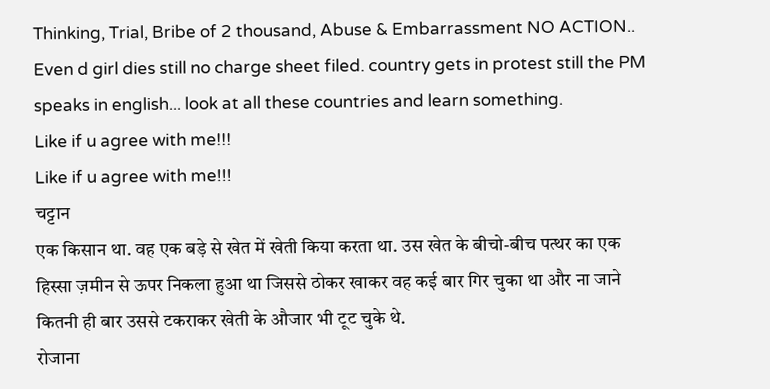Thinking, Trial, Bribe of 2 thousand, Abuse & Embarrassment NO ACTION.. Even d girl dies still no charge sheet filed. country gets in protest still the PM speaks in english... look at all these countries and learn something.
Like if u agree with me!!!
Like if u agree with me!!!
चट्टान
एक किसान था. वह एक बड़े से खेत में खेती किया करता था. उस खेत के बीचो-बीच पत्थर का एक हिस्सा ज़मीन से ऊपर निकला हुआ था जिससे ठोकर खाकर वह कई बार गिर चुका था और ना जाने कितनी ही बार उससे टकराकर खेती के औजार भी टूट चुके थे.
रोजाना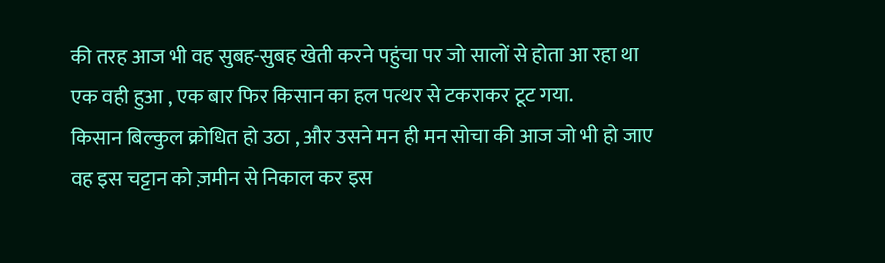की तरह आज भी वह सुबह-सुबह खेती करने पहुंचा पर जो सालों से होता आ रहा था एक वही हुआ , एक बार फिर किसान का हल पत्थर से टकराकर टूट गया.
किसान बिल्कुल क्रोधित हो उठा , और उसने मन ही मन सोचा की आज जो भी हो जाए वह इस चट्टान को ज़मीन से निकाल कर इस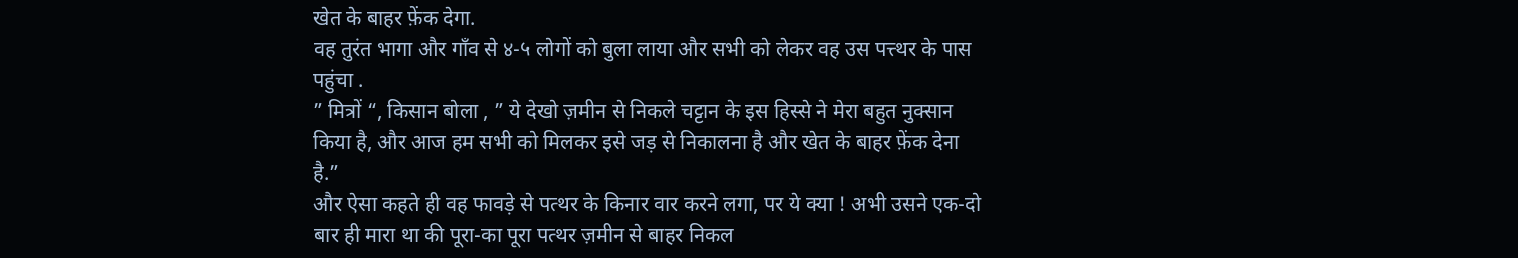खेत के बाहर फ़ेंक देगा.
वह तुरंत भागा और गाँव से ४-५ लोगों को बुला लाया और सभी को लेकर वह उस पत्त्थर के पास पहुंचा .
” मित्रों “, किसान बोला , ” ये देखो ज़मीन से निकले चट्टान के इस हिस्से ने मेरा बहुत नुक्सान किया है, और आज हम सभी को मिलकर इसे जड़ से निकालना है और खेत के बाहर फ़ेंक देना है.”
और ऐसा कहते ही वह फावड़े से पत्थर के किनार वार करने लगा, पर ये क्या ! अभी उसने एक-दो बार ही मारा था की पूरा-का पूरा पत्थर ज़मीन से बाहर निकल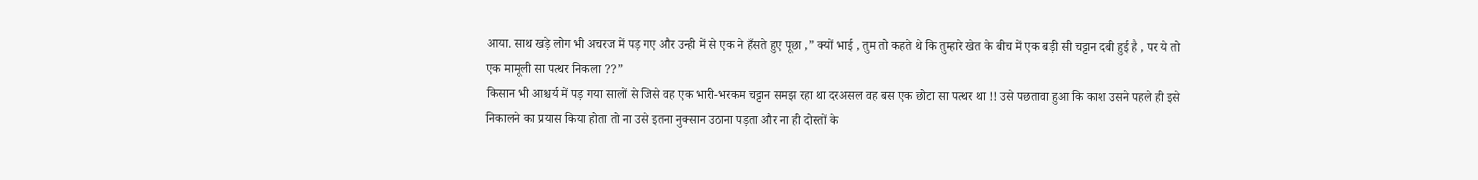आया. साथ खड़े लोग भी अचरज में पड़ गए और उन्ही में से एक ने हँसते हुए पूछा ,” क्यों भाई , तुम तो कहते थे कि तुम्हारे खेत के बीच में एक बड़ी सी चट्टान दबी हुई है , पर ये तो एक मामूली सा पत्थर निकला ??”
किसान भी आश्चर्य में पड़ गया सालों से जिसे वह एक भारी-भरकम चट्टान समझ रहा था दरअसल वह बस एक छोटा सा पत्थर था !! उसे पछतावा हुआ कि काश उसने पहले ही इसे निकालने का प्रयास किया होता तो ना उसे इतना नुक्सान उठाना पड़ता और ना ही दोस्तों के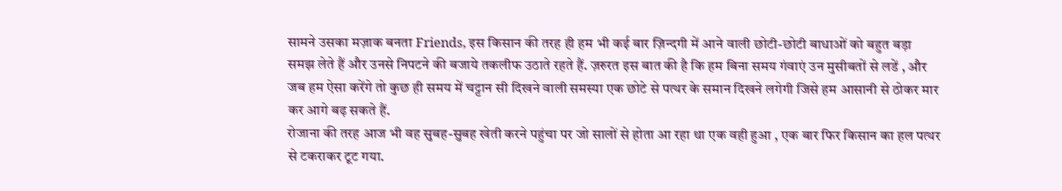सामने उसका मज़ाक बनता Friends, इस किसान की तरह ही हम भी कई बार ज़िन्दगी में आने वाली छोटी-छोटी बाधाओं को बहुत बड़ा समझ लेते हैं और उनसे निपटने की बजाये तकलीफ उठाते रहते हैं. ज़रुरत इस बात की है कि हम बिना समय गंवाएं उन मुसीबतों से लडें , और जब हम ऐसा करेंगे तो कुछ ही समय में चट्टान सी दिखने वाली समस्या एक छोटे से पत्थर के समान दिखने लगेगी जिसे हम आसानी से ठोकर मार कर आगे बढ़ सकते हैं.
रोजाना की तरह आज भी वह सुबह-सुबह खेती करने पहुंचा पर जो सालों से होता आ रहा था एक वही हुआ , एक बार फिर किसान का हल पत्थर से टकराकर टूट गया.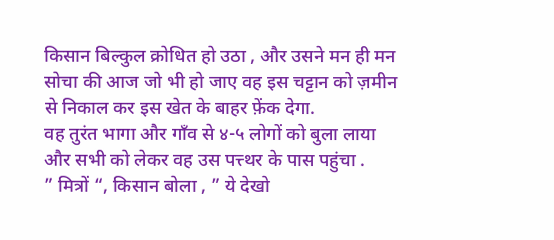किसान बिल्कुल क्रोधित हो उठा , और उसने मन ही मन सोचा की आज जो भी हो जाए वह इस चट्टान को ज़मीन से निकाल कर इस खेत के बाहर फ़ेंक देगा.
वह तुरंत भागा और गाँव से ४-५ लोगों को बुला लाया और सभी को लेकर वह उस पत्त्थर के पास पहुंचा .
” मित्रों “, किसान बोला , ” ये देखो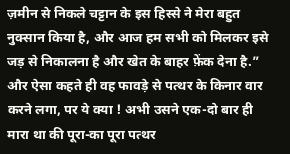ज़मीन से निकले चट्टान के इस हिस्से ने मेरा बहुत नुक्सान किया है, और आज हम सभी को मिलकर इसे जड़ से निकालना है और खेत के बाहर फ़ेंक देना है.”
और ऐसा कहते ही वह फावड़े से पत्थर के किनार वार करने लगा, पर ये क्या ! अभी उसने एक-दो बार ही मारा था की पूरा-का पूरा पत्थर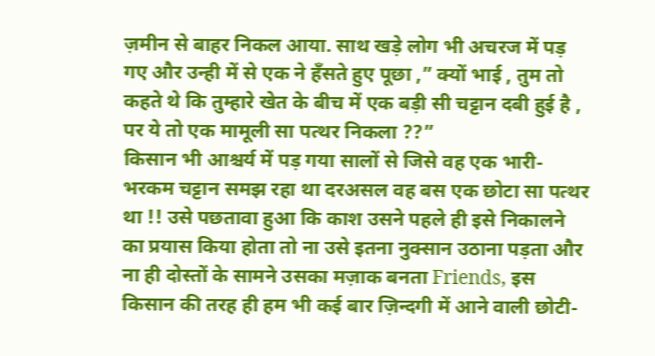ज़मीन से बाहर निकल आया. साथ खड़े लोग भी अचरज में पड़ गए और उन्ही में से एक ने हँसते हुए पूछा ,” क्यों भाई , तुम तो कहते थे कि तुम्हारे खेत के बीच में एक बड़ी सी चट्टान दबी हुई है , पर ये तो एक मामूली सा पत्थर निकला ??”
किसान भी आश्चर्य में पड़ गया सालों से जिसे वह एक भारी-भरकम चट्टान समझ रहा था दरअसल वह बस एक छोटा सा पत्थर था !! उसे पछतावा हुआ कि काश उसने पहले ही इसे निकालने का प्रयास किया होता तो ना उसे इतना नुक्सान उठाना पड़ता और ना ही दोस्तों के सामने उसका मज़ाक बनता Friends, इस किसान की तरह ही हम भी कई बार ज़िन्दगी में आने वाली छोटी-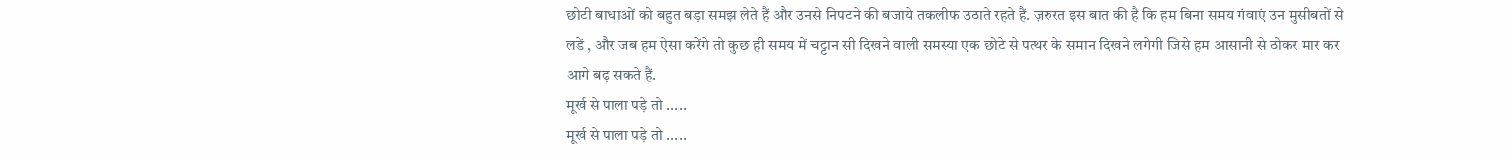छोटी बाधाओं को बहुत बड़ा समझ लेते हैं और उनसे निपटने की बजाये तकलीफ उठाते रहते हैं. ज़रुरत इस बात की है कि हम बिना समय गंवाएं उन मुसीबतों से लडें , और जब हम ऐसा करेंगे तो कुछ ही समय में चट्टान सी दिखने वाली समस्या एक छोटे से पत्थर के समान दिखने लगेगी जिसे हम आसानी से ठोकर मार कर आगे बढ़ सकते हैं.
मूर्ख से पाला पड़े तो .....
मूर्ख से पाला पड़े तो .....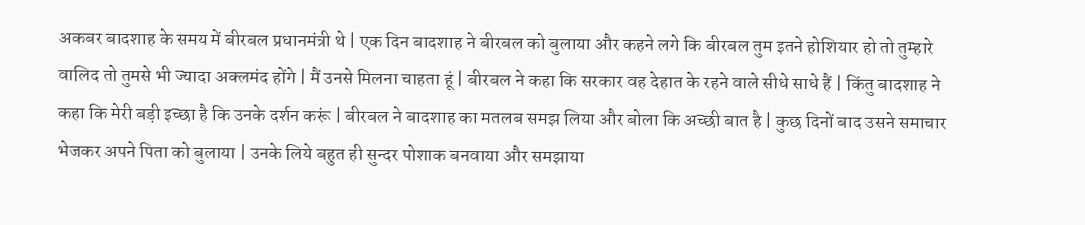अकबर बादशाह के समय में बीरबल प्रधानमंत्री थे | एक दिन बादशाह ने बीरबल को बुलाया और कहने लगे कि बीरबल तुम इतने होशियार हो तो तुम्हारे वालिद तो तुमसे भी ज्यादा अक्लमंद होंगे | मैं उनसे मिलना चाहता हूं | बीरबल ने कहा कि सरकार वह देहात के रहने वाले सीधे साधे हैं | किंतु बादशाह ने कहा कि मेरी बड़ी इच्छा है कि उनके दर्शन करूं | बीरबल ने बादशाह का मतलब समझ लिया और बोला कि अच्छी बात है | कुछ दिनों बाद उसने समाचार भेजकर अपने पिता को बुलाया | उनके लिये बहुत ही सुन्दर पोशाक बनवाया और समझाया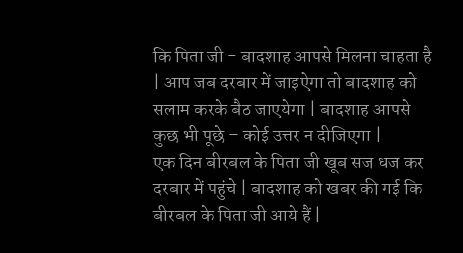कि पिता जी - बादशाह आपसे मिलना चाहता है | आप जब दरबार में जाइऐगा तो बादशाह को सलाम करके बैठ जाएयेगा | बादशाह आपसे कुछ भी पूछे – कोई उत्तर न दीजिएगा |
एक दिन बीरबल के पिता जी खूब सज धज कर दरबार में पहुंचे | बादशाह को खबर की गई कि बीरबल के पिता जी आये हैं |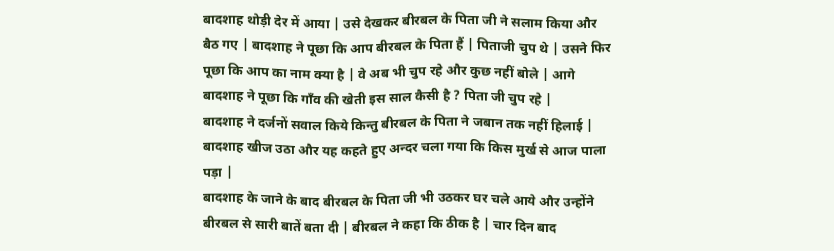बादशाह थोड़ी देर में आया | उसे देखकर बीरबल के पिता जी ने सलाम किया और बैठ गए | बादशाह ने पूछा कि आप बीरबल के पिता हैं | पिताजी चुप थे | उसने फिर पूछा कि आप का नाम क्या है | वे अब भी चुप रहे और कुछ नहीं बोले | आगे बादशाह ने पूछा कि गाँव की खेती इस साल कैसी है ? पिता जी चुप रहे |
बादशाह ने दर्जनों सवाल किये किन्तु बीरबल के पिता ने जबान तक नहीं हिलाई | बादशाह खीज उठा और यह कहते हुए अन्दर चला गया कि किस मुर्ख से आज पाला पड़ा |
बादशाह के जाने के बाद बीरबल के पिता जी भी उठकर घर चले आये और उन्होंने बीरबल से सारी बातें बता दी | बीरबल ने कहा कि ठीक है | चार दिन बाद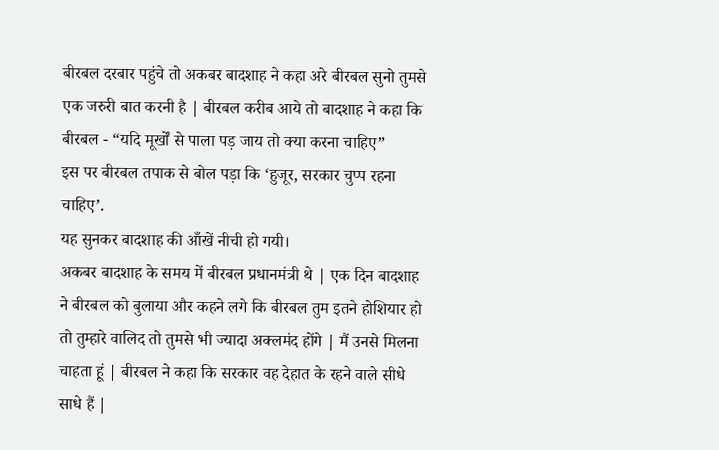बीरबल दरबार पहुंचे तो अकबर बादशाह ने कहा अरे बीरबल सुनो तुमसे एक जरुरी बात करनी है | बीरबल करीब आये तो बादशाह ने कहा कि बीरबल - “यदि मूर्खों से पाला पड़ जाय तो क्या करना चाहिए”
इस पर बीरबल तपाक से बोल पड़ा कि ‘हुजूर, सरकार चुप्प रहना चाहिए’.
यह सुनकर बादशाह की आँखें नीची हो गयी।
अकबर बादशाह के समय में बीरबल प्रधानमंत्री थे | एक दिन बादशाह ने बीरबल को बुलाया और कहने लगे कि बीरबल तुम इतने होशियार हो तो तुम्हारे वालिद तो तुमसे भी ज्यादा अक्लमंद होंगे | मैं उनसे मिलना चाहता हूं | बीरबल ने कहा कि सरकार वह देहात के रहने वाले सीधे साधे हैं |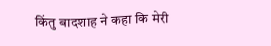किंतु बादशाह ने कहा कि मेरी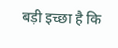बड़ी इच्छा है कि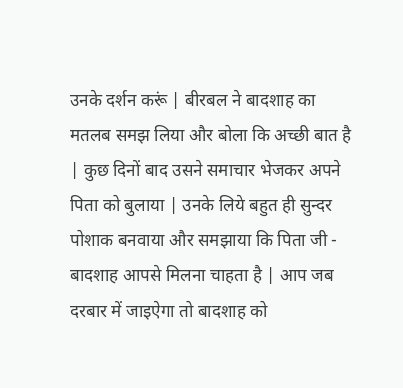उनके दर्शन करूं | बीरबल ने बादशाह का मतलब समझ लिया और बोला कि अच्छी बात है | कुछ दिनों बाद उसने समाचार भेजकर अपने पिता को बुलाया | उनके लिये बहुत ही सुन्दर पोशाक बनवाया और समझाया कि पिता जी - बादशाह आपसे मिलना चाहता है | आप जब दरबार में जाइऐगा तो बादशाह को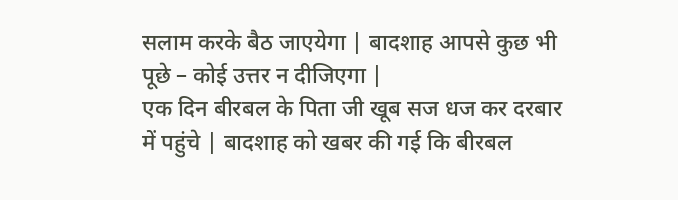सलाम करके बैठ जाएयेगा | बादशाह आपसे कुछ भी पूछे – कोई उत्तर न दीजिएगा |
एक दिन बीरबल के पिता जी खूब सज धज कर दरबार में पहुंचे | बादशाह को खबर की गई कि बीरबल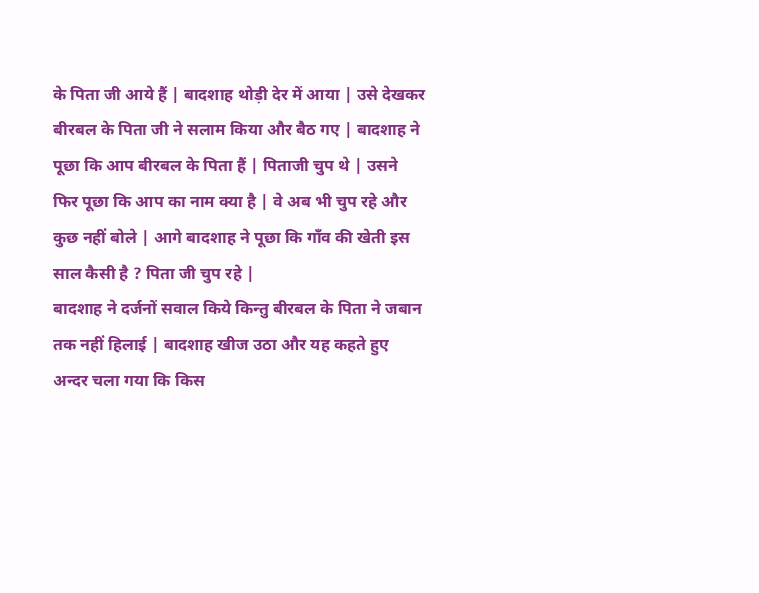के पिता जी आये हैं | बादशाह थोड़ी देर में आया | उसे देखकर बीरबल के पिता जी ने सलाम किया और बैठ गए | बादशाह ने पूछा कि आप बीरबल के पिता हैं | पिताजी चुप थे | उसने फिर पूछा कि आप का नाम क्या है | वे अब भी चुप रहे और कुछ नहीं बोले | आगे बादशाह ने पूछा कि गाँव की खेती इस साल कैसी है ? पिता जी चुप रहे |
बादशाह ने दर्जनों सवाल किये किन्तु बीरबल के पिता ने जबान तक नहीं हिलाई | बादशाह खीज उठा और यह कहते हुए अन्दर चला गया कि किस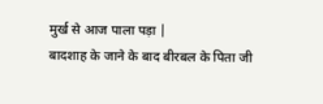मुर्ख से आज पाला पड़ा |
बादशाह के जाने के बाद बीरबल के पिता जी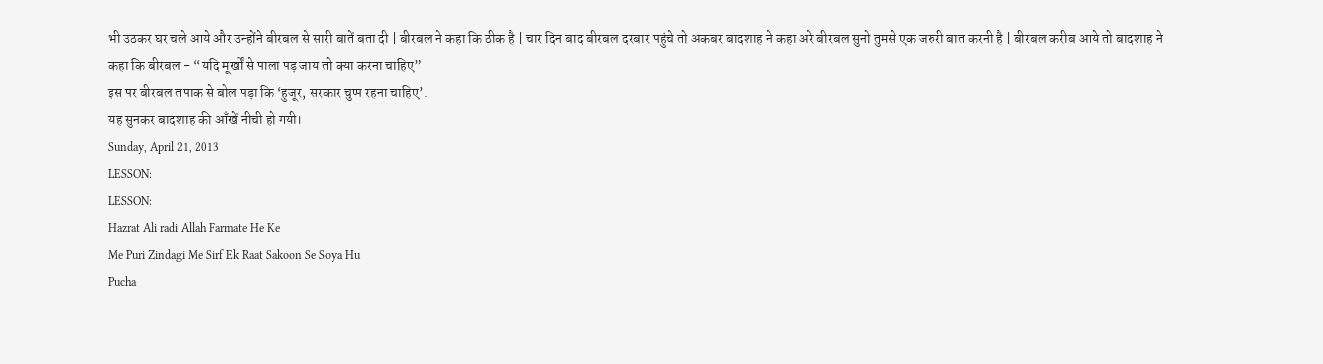भी उठकर घर चले आये और उन्होंने बीरबल से सारी बातें बता दी | बीरबल ने कहा कि ठीक है | चार दिन बाद बीरबल दरबार पहुंचे तो अकबर बादशाह ने कहा अरे बीरबल सुनो तुमसे एक जरुरी बात करनी है | बीरबल करीब आये तो बादशाह ने कहा कि बीरबल - “यदि मूर्खों से पाला पड़ जाय तो क्या करना चाहिए”
इस पर बीरबल तपाक से बोल पड़ा कि ‘हुजूर, सरकार चुप्प रहना चाहिए’.
यह सुनकर बादशाह की आँखें नीची हो गयी।
Sunday, April 21, 2013
LESSON:
LESSON:
Hazrat Ali radi Allah Farmate He Ke
Me Puri Zindagi Me Sirf Ek Raat Sakoon Se Soya Hu
Pucha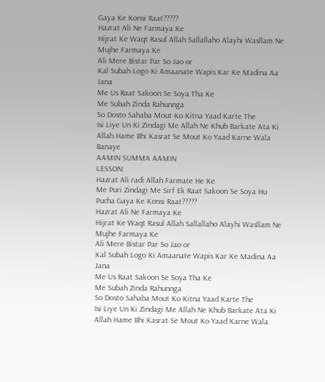Gaya Ke Konsi Raat?????
Hazrat Ali Ne Farmaya Ke
Hijrat Ke Waqt Rasul Allah Sallallaho Alayhi Wasllam Ne Mujhe Farmaya Ke
Ali Mere Bistar Par So Jao or
Kal Subah Logo Ki Amaanate Wapis Kar Ke Madina Aa Jana
Me Us Raat Sakoon Se Soya Tha Ke
Me Subah Zinda Rahunnga
So Dosto Sahaba Mout Ko Kitna Yaad Karte The
Isi Liye Un Ki Zindagi Me Allah Ne Khub Barkate Ata Ki
Allah Hame Bhi Kasrat Se Mout Ko Yaad Karne Wala Banaye
AAMIN SUMMA AAMIN
LESSON:
Hazrat Ali radi Allah Farmate He Ke
Me Puri Zindagi Me Sirf Ek Raat Sakoon Se Soya Hu
Pucha Gaya Ke Konsi Raat?????
Hazrat Ali Ne Farmaya Ke
Hijrat Ke Waqt Rasul Allah Sallallaho Alayhi Wasllam Ne Mujhe Farmaya Ke
Ali Mere Bistar Par So Jao or
Kal Subah Logo Ki Amaanate Wapis Kar Ke Madina Aa Jana
Me Us Raat Sakoon Se Soya Tha Ke
Me Subah Zinda Rahunnga
So Dosto Sahaba Mout Ko Kitna Yaad Karte The
Isi Liye Un Ki Zindagi Me Allah Ne Khub Barkate Ata Ki
Allah Hame Bhi Kasrat Se Mout Ko Yaad Karne Wala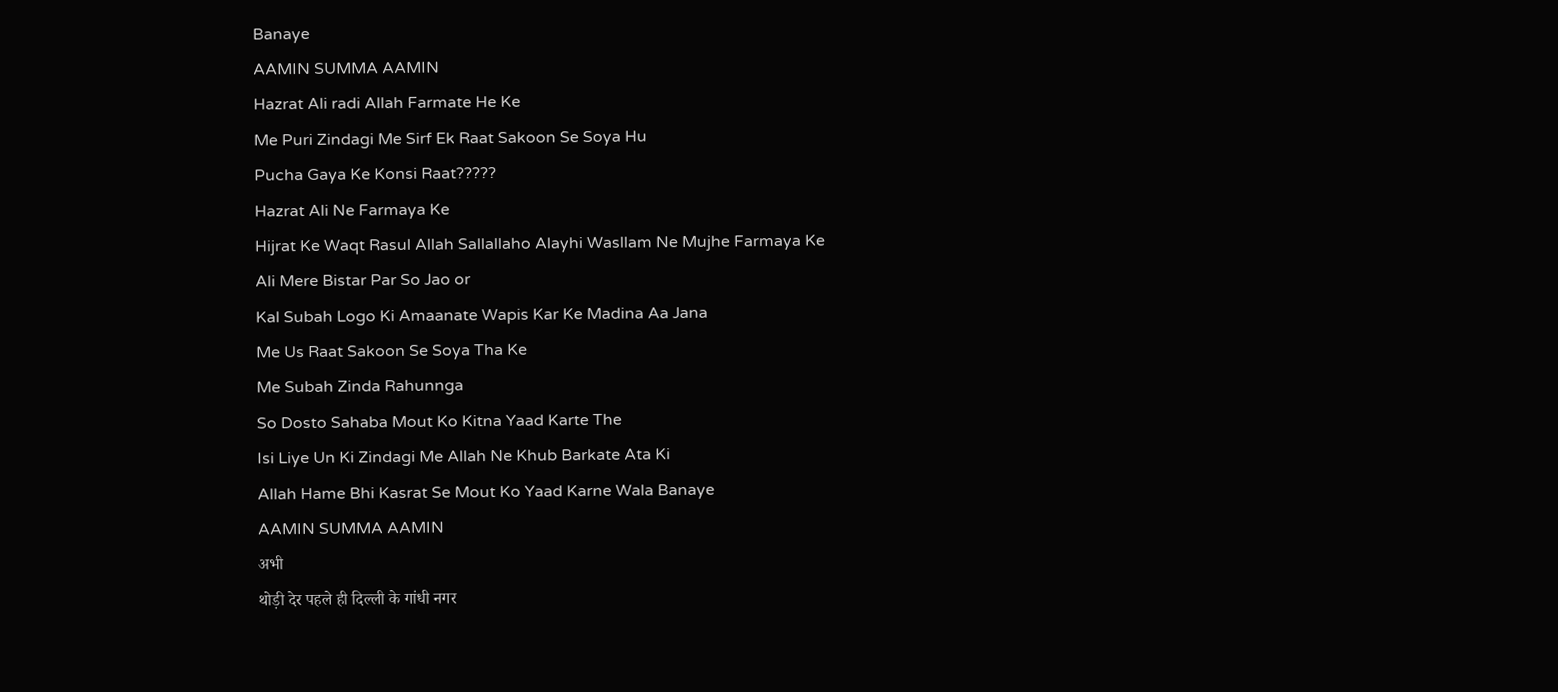Banaye
AAMIN SUMMA AAMIN
Hazrat Ali radi Allah Farmate He Ke
Me Puri Zindagi Me Sirf Ek Raat Sakoon Se Soya Hu
Pucha Gaya Ke Konsi Raat?????
Hazrat Ali Ne Farmaya Ke
Hijrat Ke Waqt Rasul Allah Sallallaho Alayhi Wasllam Ne Mujhe Farmaya Ke
Ali Mere Bistar Par So Jao or
Kal Subah Logo Ki Amaanate Wapis Kar Ke Madina Aa Jana
Me Us Raat Sakoon Se Soya Tha Ke
Me Subah Zinda Rahunnga
So Dosto Sahaba Mout Ko Kitna Yaad Karte The
Isi Liye Un Ki Zindagi Me Allah Ne Khub Barkate Ata Ki
Allah Hame Bhi Kasrat Se Mout Ko Yaad Karne Wala Banaye
AAMIN SUMMA AAMIN
अभी
थोड़ी देर पहले ही दिल्ली के गांधी नगर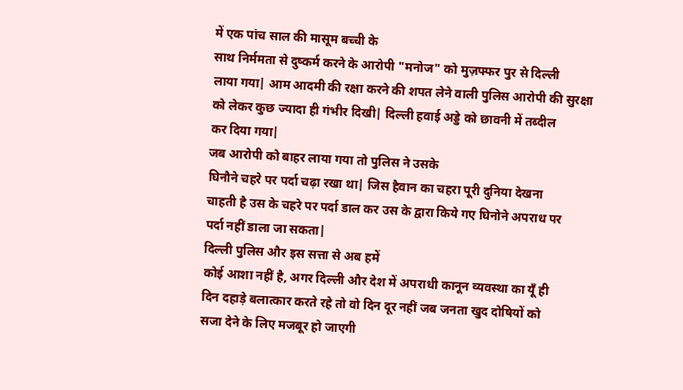में एक पांच साल की मासूम बच्ची के
साथ निर्ममता से दुष्कर्म करने के आरोपी "मनोज" को मुज़फ्फर पुर से दिल्ली
लाया गया| आम आदमी की रक्षा करने की शपत लेने वाली पुलिस आरोपी की सुरक्षा
को लेकर कुछ ज्यादा ही गंभीर दिखी| दिल्ली हवाई अड्डे को छावनी में तब्दील
कर दिया गया|
जब आरोपी को बाहर लाया गया तो पुलिस ने उसके
घिनौने चहरे पर पर्दा चढ़ा रखा था| जिस हैवान का चहरा पूरी दुनिया देखना
चाहती है उस के चहरे पर पर्दा डाल कर उस के द्वारा किये गए घिनोने अपराध पर
पर्दा नहीं डाला जा सकता|
दिल्ली पुलिस और इस सत्ता से अब हमें
कोई आशा नहीं है, अगर दिल्ली और देश में अपराधी कानून व्यवस्था का यूँ ही
दिन दहाड़े बलात्कार करते रहे तो वो दिन दूर नहीं जब जनता खुद दोषियों को
सजा देने के लिए मजबूर हो जाएगी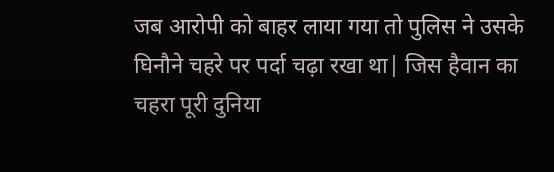जब आरोपी को बाहर लाया गया तो पुलिस ने उसके घिनौने चहरे पर पर्दा चढ़ा रखा था| जिस हैवान का चहरा पूरी दुनिया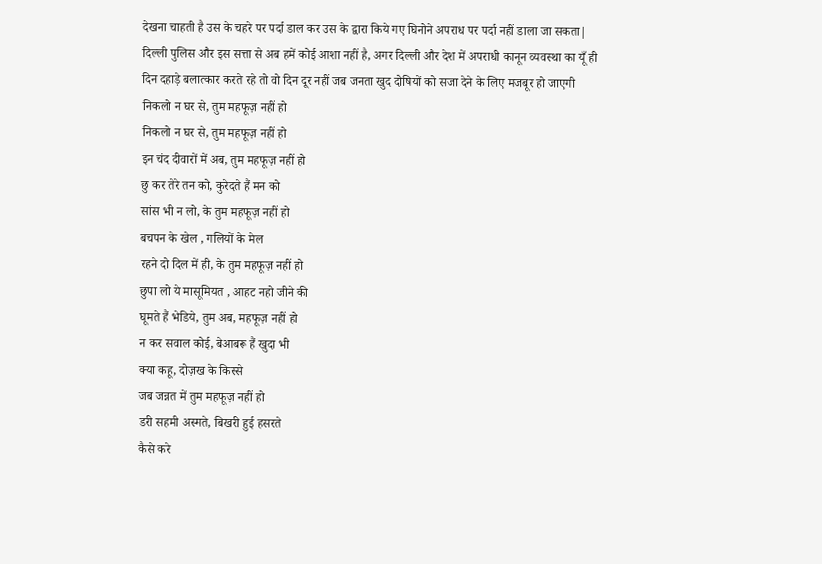देखना चाहती है उस के चहरे पर पर्दा डाल कर उस के द्वारा किये गए घिनोने अपराध पर पर्दा नहीं डाला जा सकता|
दिल्ली पुलिस और इस सत्ता से अब हमें कोई आशा नहीं है, अगर दिल्ली और देश में अपराधी कानून व्यवस्था का यूँ ही दिन दहाड़े बलात्कार करते रहे तो वो दिन दूर नहीं जब जनता खुद दोषियों को सजा देने के लिए मजबूर हो जाएगी
निकलो न घर से, तुम महफूज़ नहीं हो
निकलो न घर से, तुम महफूज़ नहीं हो
इन चंद दीवारों में अब, तुम महफूज़ नहीं हो
छु कर तेरे तन को, कुरेदते हैं मन को
सांस भी न लो, के तुम महफूज़ नहीं हो
बचपन के खेल , गलियों के मेल
रहने दो दिल में ही, के तुम महफूज़ नहीं हो
छुपा लो ये मासूमियत , आहट नहो जीने की
घूमते हैं भेडिये, तुम अब, महफूज़ नहीं हो
न कर सवाल कोई, बेआबरू हैं खुदा भी
क्या कहू, दोज़ख के किस्से
जब जन्नत में तुम महफूज़ नहीं हो
डरी सहमी अस्मते, बिखरी हुई हसरते
कैसे करे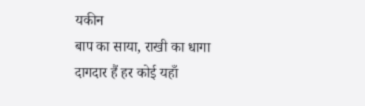यकीन
बाप का साया, राखी का धागा
दागदार हैं हर कोई यहाँ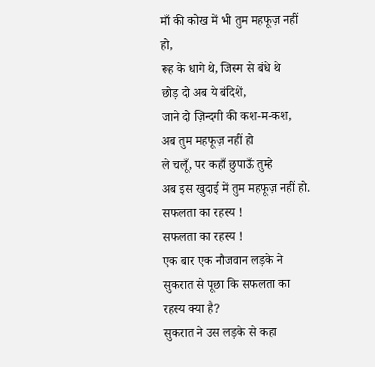माँ की कोख में भी तुम महफूज़ नहीं हो,
रूह के धागे थे, जिस्म से बंधे थे
छोड़ दो अब ये बंदिशें,
जाने दो ज़िन्दगी की कश-म-कश,
अब तुम महफूज़ नहीं हो
ले चलूँ, पर कहाँ छुपाऊँ तुम्हे
अब इस खुदाई में तुम महफूज़ नहीं हो.
सफलता का रहस्य !
सफलता का रहस्य !
एक बार एक नौजवान लड़के ने सुकरात से पूछा कि सफलता का रहस्य क्या है?
सुकरात ने उस लड़के से कहा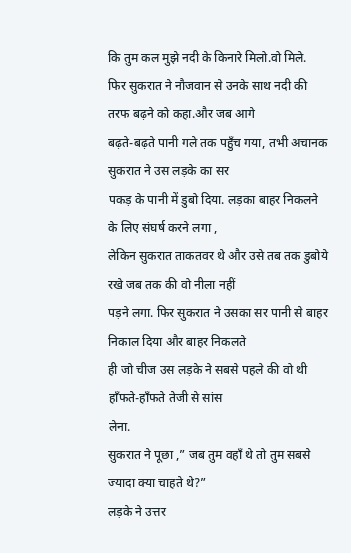कि तुम कल मुझे नदी के किनारे मिलो.वो मिले.
फिर सुकरात ने नौजवान से उनके साथ नदी की तरफ बढ़ने को कहा.और जब आगे
बढ़ते-बढ़ते पानी गले तक पहुँच गया, तभी अचानक सुकरात ने उस लड़के का सर
पकड़ के पानी में डुबो दिया. लड़का बाहर निकलने के लिए संघर्ष करने लगा ,
लेकिन सुकरात ताकतवर थे और उसे तब तक डुबोये रखे जब तक की वो नीला नहीं
पड़ने लगा. फिर सुकरात ने उसका सर पानी से बाहर निकाल दिया और बाहर निकलते
ही जो चीज उस लड़के ने सबसे पहले की वो थी हाँफते-हाँफते तेजी से सांस
लेना.
सुकरात ने पूछा ,” जब तुम वहाँ थे तो तुम सबसे ज्यादा क्या चाहते थे?”
लड़के ने उत्तर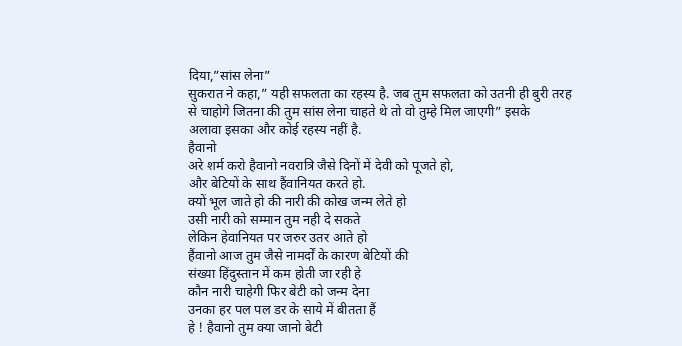दिया,”सांस लेना”
सुकरात ने कहा,” यही सफलता का रहस्य है. जब तुम सफलता को उतनी ही बुरी तरह
से चाहोगे जितना की तुम सांस लेना चाहते थे तो वो तुम्हे मिल जाएगी” इसके
अलावा इसका और कोई रहस्य नहीं है.
हैवानो
अरे शर्म करो हैवानो नवरात्रि जैसे दिनों में देवी को पूजते हो,
और बेटियों के साथ हैंवानियत करते हो.
क्यों भूल जाते हो की नारी की कोख जन्म लेते हो
उसी नारी को सम्मान तुम नही दे सकते
लेकिन हेवानियत पर जरुर उतर आते हो
हैंवानो आज तुम जैसे नामर्दों के कारण बेटियों की
संख्या हिंदुस्तान में कम होती जा रही हे
कौन नारी चाहेगी फिर बेटी को जन्म देना
उनका हर पल पल डर के साये में बीतता हैं
हे ! हैवानो तुम क्या जानो बेटी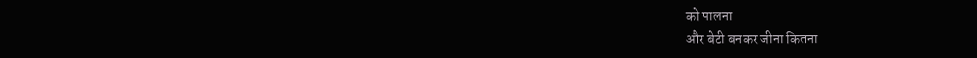को पालना
और बेटी बनकर जीना कितना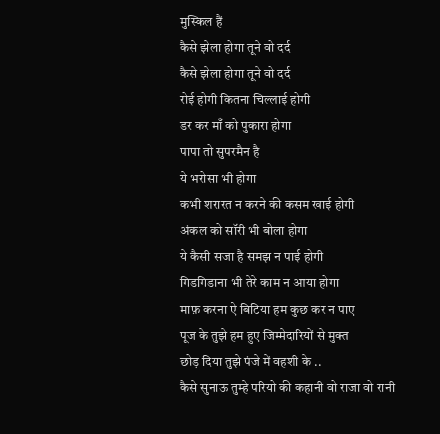मुस्किल हैं
कैसे झेला होगा तूने वो दर्द
कैसे झेला होगा तूने वो दर्द
रोई होगी कितना चिल्लाई होगी
डर कर माँ को पुकारा होगा
पापा तो सुपरमैन है
ये भरोसा भी होगा
कभी शरारत न करने की कसम खाई होगी
अंकल को सॉरी भी बोला होगा
ये कैसी सजा है समझ न पाई होगी
गिडगिडाना भी तेरे काम न आया होगा
माफ़ करना ऐ बिटिया हम कुछ कर न पाए
पूज के तुझे हम हुए जिम्मेदारियों से मुक्त
छोड़ दिया तुझे पंजे में वहशी के ..
कैसे सुनाऊ तुम्हे परियो की कहानी वो राजा वो रानी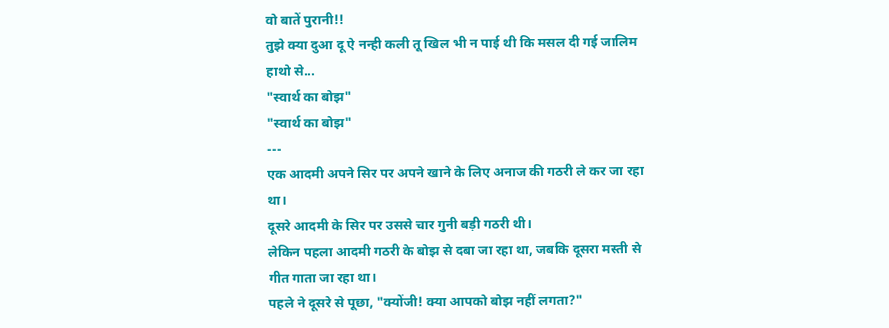वो बातें पुरानी!!
तुझे क्या दुआ दू ऐ नन्ही कली तू खिल भी न पाई थी कि मसल दी गई जालिम हाथो से...
"स्वार्थ का बोझ"
"स्वार्थ का बोझ"
---
एक आदमी अपने सिर पर अपने खाने के लिए अनाज की गठरी ले कर जा रहा था।
दूसरे आदमी के सिर पर उससे चार गुनी बड़ी गठरी थी।
लेकिन पहला आदमी गठरी के बोझ से दबा जा रहा था, जबकि दूसरा मस्ती से गीत गाता जा रहा था।
पहले ने दूसरे से पूछा, "क्योंजी! क्या आपको बोझ नहीं लगता?"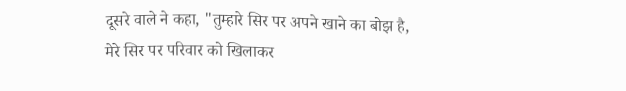दूसरे वाले ने कहा, "तुम्हारे सिर पर अपने खाने का बोझ है,
मेरे सिर पर परिवार को खिलाकर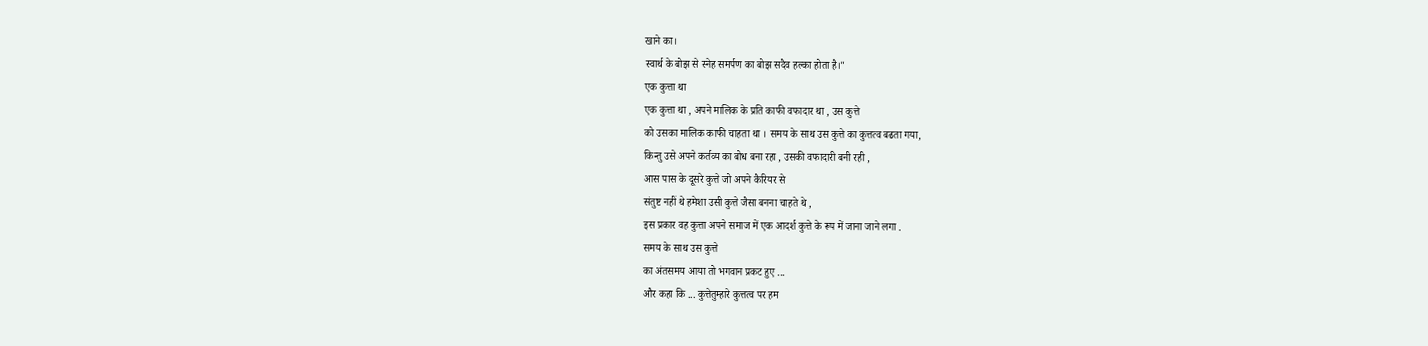खाने का।
स्वार्थ के बोझ से स्नेह समर्पण का बोझ सदैव हल्का होता है।"
एक कुत्ता था
एक कुत्ता था , अपने मालिक के प्रति काफी वफादार था , उस कुत्ते
को उसका मालिक काफी चाहता था । समय के साथ उस कुत्ते का कुत्तत्व बढता गया,
किन्तु उसे अपने कर्तव्य का बोध बना रहा , उसकी वफादारी बनी रही ,
आस पास के दूसरे कुत्ते जो अपने कैरियर से
संतुष्ट नहीं थे हमेशा उसी कुत्ते जैसा बनना चाहते थे ,
इस प्रकार वह कुत्ता अपने समाज में एक आदर्श कुत्ते के रूप में जाना जाने लगा .
समय के साथ उस कुत्ते
का अंतसमय आया तो भगवान प्रकट हुए ...
और कहा कि ... कुत्तेतुम्हारे कुत्तत्व पर हम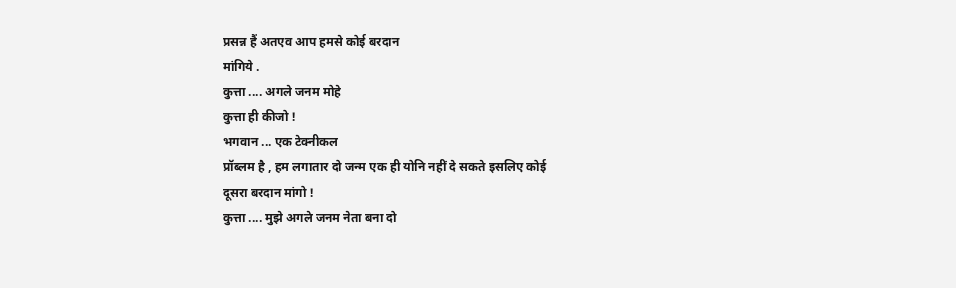प्रसन्न हैं अतएव आप हमसे कोई बरदान
मांगिये .
कुत्ता .... अगले जनम मोहे
कुत्ता ही कीजो !
भगवान ... एक टेक्नीकल
प्रॉब्लम है , हम लगातार दो जन्म एक ही योनि नहीं दे सकते इसलिए कोई
दूसरा बरदान मांगो !
कुत्ता .... मुझे अगले जनम नेता बना दो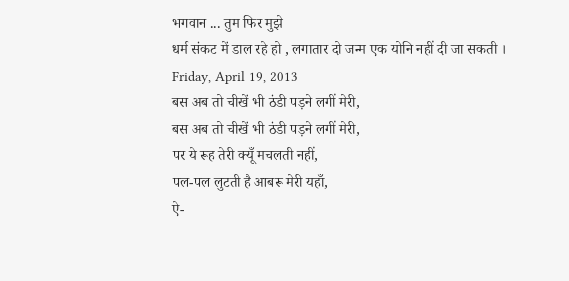भगवान ... तुम फिर मुझे
धर्म संकट में डाल रहे हो , लगातार दो जन्म एक योनि नहीं दी जा सकती ।
Friday, April 19, 2013
बस अब तो चीखें भी ठंडी पड़ने लगीं मेरी,
बस अब तो चीखें भी ठंडी पड़ने लगीं मेरी,
पर ये रूह तेरी क्यूँ मचलती नहीं,
पल-पल लुटती है आबरू मेरी यहाँ,
ऐ-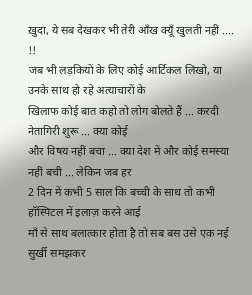ख़ुदा, ये सब देखकर भी तेरी आँख क्यूँ खुलती नहीं .... !!
जब भी लड़कियों के लिए कोई आर्टिकल लिखो, या उनके साथ हो रहे अत्याचारों के
खिलाफ कोई बात कहो तो लोग बोलते हैं ... करदी नेतागिरी शुरू ... क्या कोई
और विषय नहीं बचा ... क्या देश में और कोई समस्या नहीं बची ... लेकिन जब हर
2 दिन में कभी 5 साल कि बच्ची के साथ तो कभी हॉस्पिटल में इलाज़ करने आई
माँ से साथ बलात्कार होता है तो सब बस उसे एक नई सुर्खी समझकर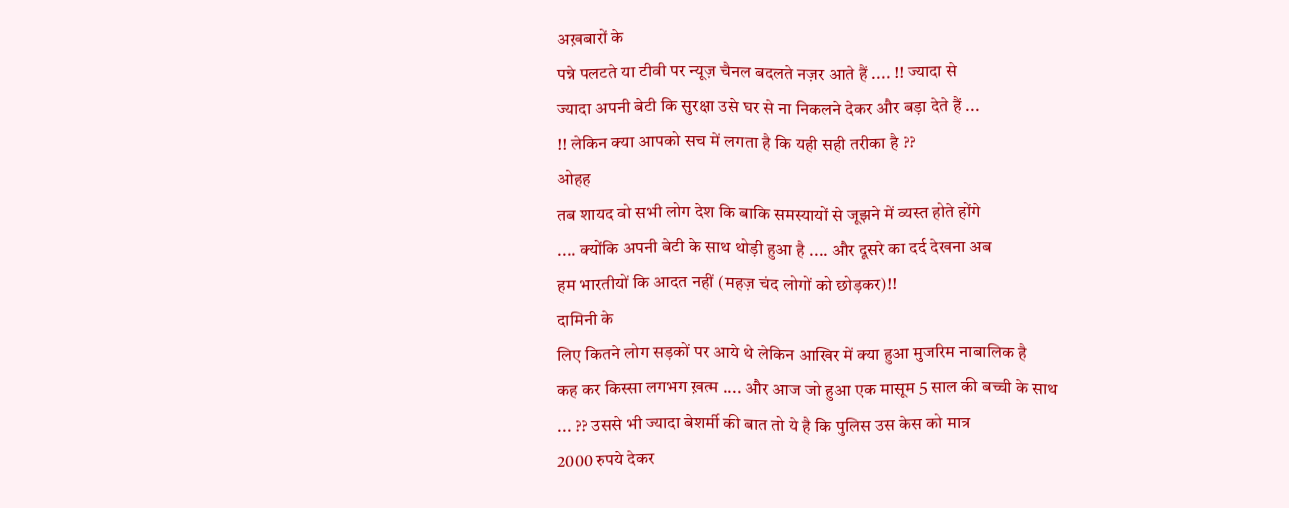अख़बारों के
पन्ने पलटते या टीवी पर न्यूज़ चैनल बदलते नज़र आते हैं .... !! ज्यादा से
ज्यादा अपनी बेटी कि सुरक्षा उसे घर से ना निकलने देकर और बड़ा देते हैं ...
!! लेकिन क्या आपको सच में लगता है कि यही सही तरीका है ??
ओहह
तब शायद वो सभी लोग देश कि बाकि समस्यायों से जूझने में व्यस्त होते होंगे
.... क्योंकि अपनी बेटी के साथ थोड़ी हुआ है .... और दूसरे का दर्द देखना अब
हम भारतीयों कि आदत नहीं (महज़ चंद लोगों को छोड़कर)!!
दामिनी के
लिए कितने लोग सड़कों पर आये थे लेकिन आखिर में क्या हुआ मुजरिम नाबालिक है
कह कर किस्सा लगभग ख़त्म .... और आज जो हुआ एक मासूम 5 साल की बच्ची के साथ
... ?? उससे भी ज्यादा बेशर्मी की बात तो ये है कि पुलिस उस केस को मात्र
2000 रुपये देकर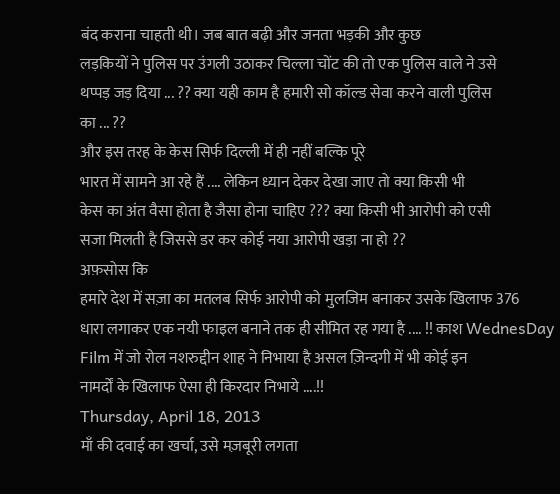बंद कराना चाहती थी। जब बात बढ़ी और जनता भड़की और कुछ
लड़कियों ने पुलिस पर उंगली उठाकर चिल्ला चोंट की तो एक पुलिस वाले ने उसे
थप्पड़ जड़ दिया ... ?? क्या यही काम है हमारी सो कॉल्ड सेवा करने वाली पुलिस
का ... ??
और इस तरह के केस सिर्फ दिल्ली में ही नहीं बल्कि पूरे
भारत में सामने आ रहे हैं .... लेकिन ध्यान देकर देखा जाए तो क्या किसी भी
केस का अंत वैसा होता है जैसा होना चाहिए ??? क्या किसी भी आरोपी को एसी
सजा मिलती है जिससे डर कर कोई नया आरोपी खड़ा ना हो ??
अफ़सोस कि
हमारे देश में सज़ा का मतलब सिर्फ आरोपी को मुलजिम बनाकर उसके खिलाफ 376
धारा लगाकर एक नयी फाइल बनाने तक ही सीमित रह गया है .... !! काश WednesDay
Film में जो रोल नशरुद्दीन शाह ने निभाया है असल ज़िन्दगी में भी कोई इन
नामर्दों के खिलाफ ऐसा ही किरदार निभाये ....!!
Thursday, April 18, 2013
माँ की दवाई का खर्चा, उसे मज़बूरी लगता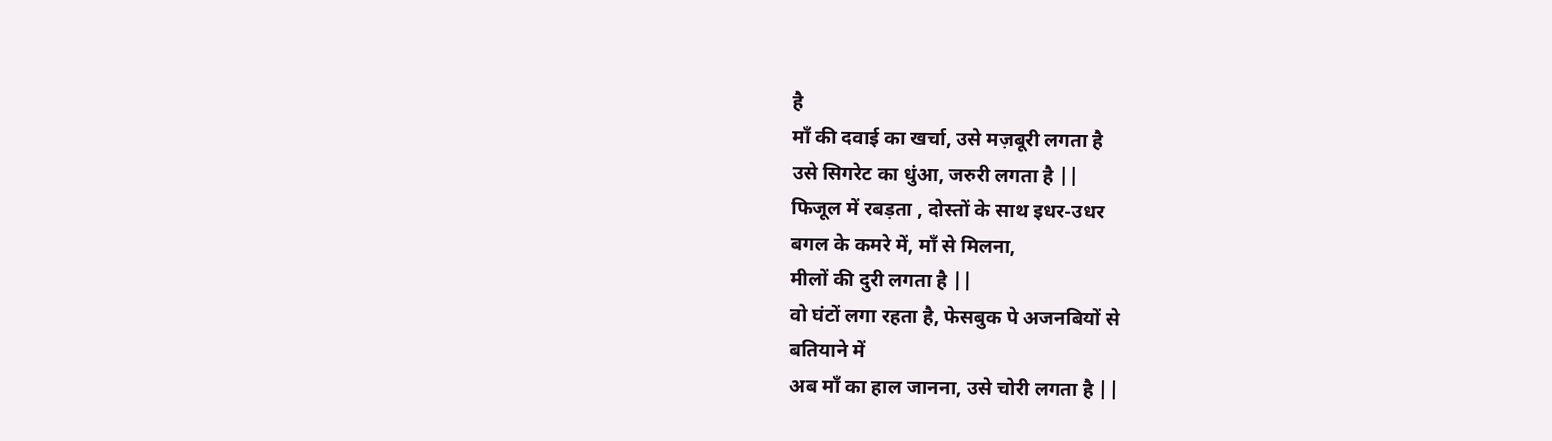है
माँ की दवाई का खर्चा, उसे मज़बूरी लगता है
उसे सिगरेट का धुंआ, जरुरी लगता है ||
फिजूल में रबड़ता , दोस्तों के साथ इधर-उधर
बगल के कमरे में, माँ से मिलना,
मीलों की दुरी लगता है ||
वो घंटों लगा रहता है, फेसबुक पे अजनबियों से
बतियाने में
अब माँ का हाल जानना, उसे चोरी लगता है ||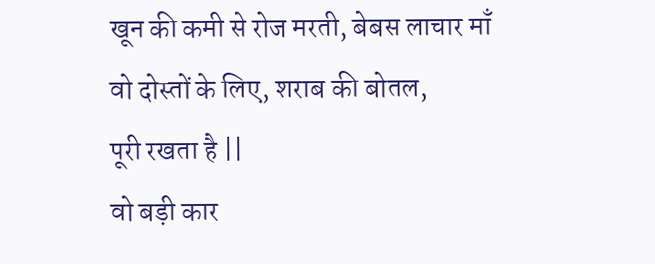खून की कमी से रोज मरती, बेबस लाचार माँ
वो दोस्तों के लिए, शराब की बोतल,
पूरी रखता है ||
वो बड़ी कार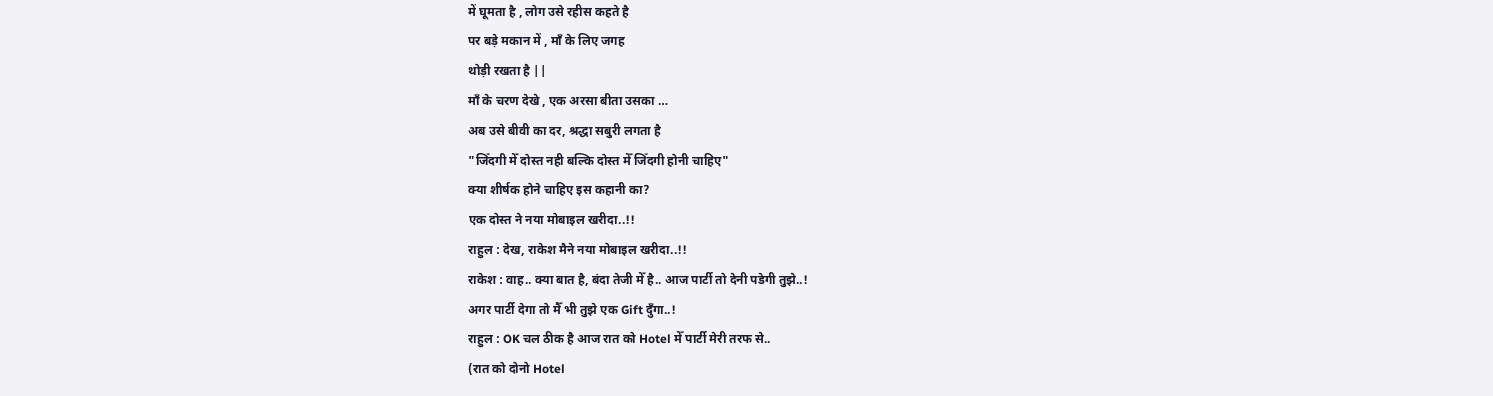में घूमता है , लोग उसे रहीस कहते है
पर बड़े मकान में , माँ के लिए जगह
थोड़ी रखता है ||
माँ के चरण देखे , एक अरसा बीता उसका …
अब उसे बीवी का दर, श्रद्धा सबुरी लगता है
"जिँदगी मेँ दोस्त नही बल्कि दोस्त मेँ जिँदगी होनी चाहिए"
क्या शीर्षक होने चाहिए इस कहानी का?
एक दोस्त ने नया मोबाइल खरीदा..!!
राहुल : देख, राकेश मैने नया मोबाइल खरीदा..!!
राकेश : वाह.. क्या बात है, बंदा तेजी मेँ है.. आज पार्टी तो देनी पडेगी तुझे..!
अगर पार्टी देगा तो मैँ भी तुझे एक Gift दुँगा..!
राहुल : OK चल ठीक है आज रात को Hotel मेँ पार्टी मेरी तरफ से..
(रात को दोनो Hotel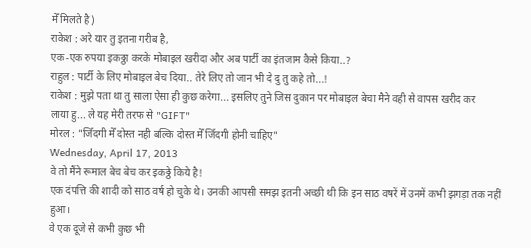मेँ मिलते है)
राकेश : अरे यार तु इतना गरीब है,
एक-एक रुपया इकठ्ठा करके मोबाइल खरीदा और अब पार्टी का इंतजाम कैसे किया..?
राहुल : पार्टी के लिए मोबाइल बेच दिया.. तेरे लिए तो जान भी दे दु तु कहे तो...!
राकेश : मुझे पता था तु साला ऐसा ही कुछ करेगा... इसलिए तुने जिस दुकान पर मोबाइल बेचा मैने वही से वापस खरीद कर
लाया हु... ले यह मेरी तरफ से "GIFT"
मोरल : "जिँदगी मेँ दोस्त नही बल्कि दोस्त मेँ जिँदगी होनी चाहिए"
Wednesday, April 17, 2013
वे तो मैंने रूमाल बेच बेच कर इकठ्ठे किये है!
एक दंपत्ति की शादी को साठ वर्ष हो चुके थे। उनकी आपसी समझ इतनी अच्छी थी कि इन साठ वषरें में उनमें कभी झगड़ा तक नहीं हुआ।
वे एक दूजे से कभी कुछ भी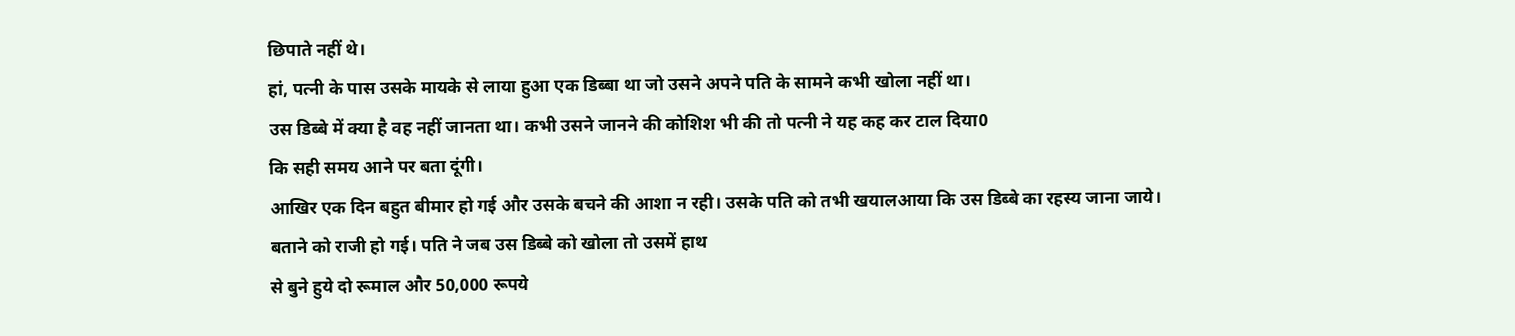छिपाते नहीं थे।
हां, पत्नी के पास उसके मायके से लाया हुआ एक डिब्बा था जो उसने अपने पति के सामने कभी खोला नहीं था।
उस डिब्बे में क्या है वह नहीं जानता था। कभी उसने जानने की कोशिश भी की तो पत्नी ने यह कह कर टाल दिया0
कि सही समय आने पर बता दूंगी।
आखिर एक दिन बहुत बीमार हो गई और उसके बचने की आशा न रही। उसके पति को तभी खयालआया कि उस डिब्बे का रहस्य जाना जाये।
बताने को राजी हो गई। पति ने जब उस डिब्बे को खोला तो उसमें हाथ
से बुने हुये दो रूमाल और 50,000 रूपये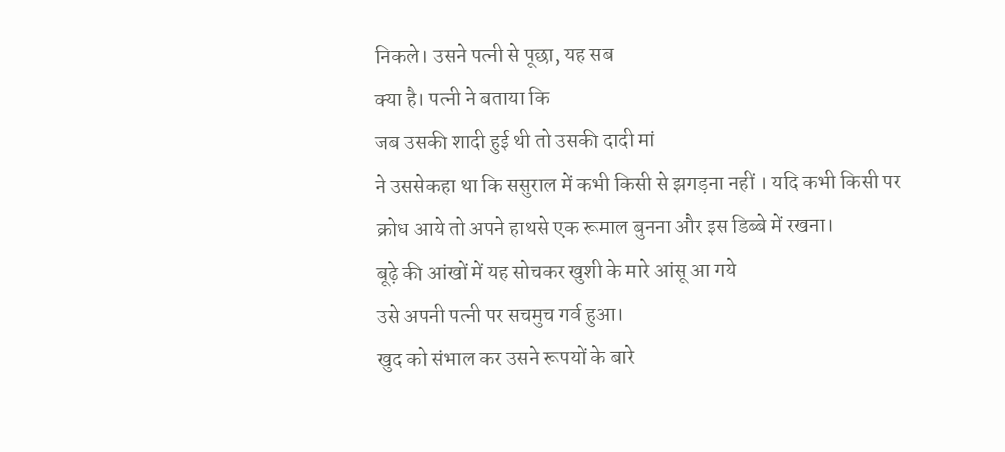निकले। उसने पत्नी से पूछा, यह सब
क्या है। पत्नी ने बताया कि
जब उसकी शादी हुई थी तो उसकी दादी मां
ने उससेकहा था कि ससुराल में कभी किसी से झगड़ना नहीं । यदि कभी किसी पर
क्रोध आये तो अपने हाथसे एक रूमाल बुनना और इस डिब्बे में रखना।
बूढ़े की आंखों में यह सोचकर खुशी के मारे आंसू आ गये
उसे अपनी पत्नी पर सचमुच गर्व हुआ।
खुद को संभाल कर उसने रूपयों के बारे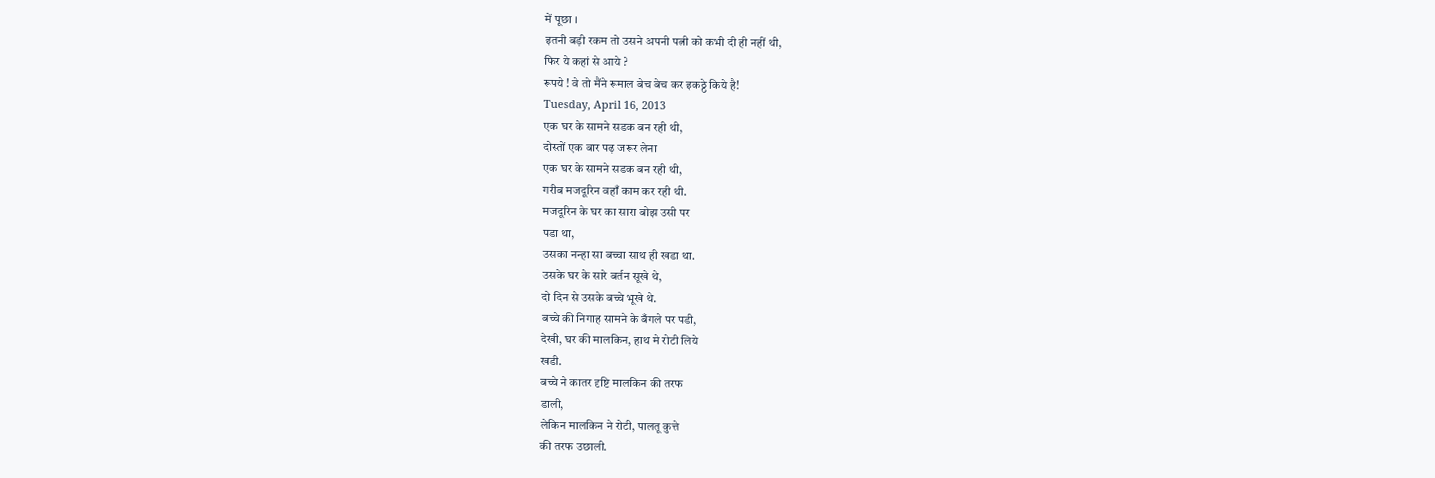में पूछा ।
इतनी बड़ी रकम तो उसने अपनी पत्नी को कभी दी ही नहीं थी,
फिर ये कहां से आये ?
रूपये ! वे तो मैंने रूमाल बेच बेच कर इकठ्ठे किये है!
Tuesday, April 16, 2013
एक घर के सामने सडक बन रही थी,
दोस्तों एक बार पढ़ जरूर लेना
एक घर के सामने सडक बन रही थी,
गरीब मजदूरिन वहाँ काम कर रही थी.
मजदूरिन के घर का सारा बोझ उसी पर
पडा था,
उसका नन्हा सा बच्चा साथ ही खडा था.
उसके घर के सारे बर्तन सूखे थे,
दो दिन से उसके बच्चे भूखे थे.
बच्चे की निगाह सामने के बँगले पर पडी,
देखी, घर की मालकिन, हाथ मे रोटी लिये
खडी.
बच्चे ने कातर दृष्टि मालकिन की तरफ
डाली,
लेकिन मालकिन ने रोटी, पालतू कुत्ते
की तरफ उछाली.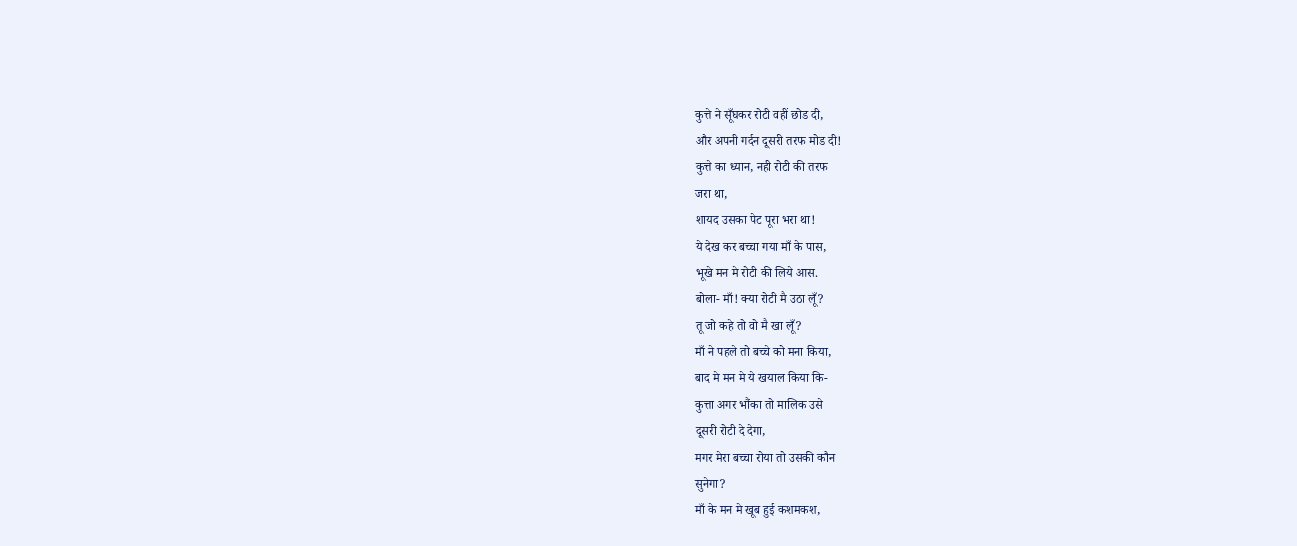कुत्ते ने सूँघकर रोटी वहीं छोड दी,
और अपनी गर्दन दूसरी तरफ मोड दी!
कुत्ते का ध्यान, नही रोटी की तरफ
जरा था,
शायद उसका पेट पूरा भरा था!
ये देख कर बच्चा गया माँ के पास,
भूखे मन मे रोटी की लिये आस.
बोला- माँ! क्या रोटी मै उठा लूँ?
तू जो कहे तो वो मै खा लूँ?
माँ ने पहले तो बच्चे को मना किया,
बाद मे मन मे ये खयाल किया कि-
कुत्ता अगर भौंका तो मालिक उसे
दूसरी रोटी दे देगा,
मगर मेरा बच्चा रोया तो उसकी कौन
सुनेगा?
माँ के मन मे खूब हुई कशमकश,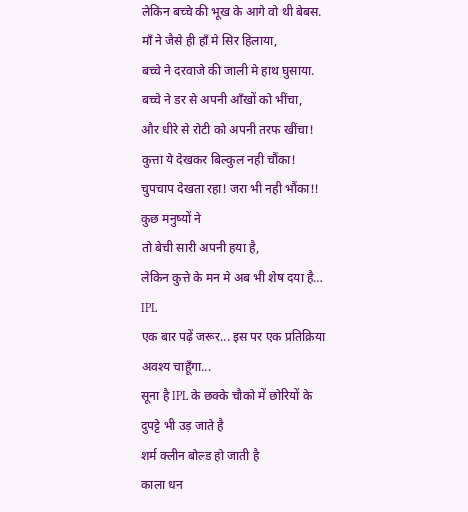लेकिन बच्चे की भूख के आगे वो थी बेबस.
माँ ने जैसे ही हाँ मे सिर हिलाया,
बच्चे ने दरवाजे की जाली मे हाथ घुसाया.
बच्चे ने डर से अपनी आँखों को भींचा,
और धीरे से रोटी को अपनी तरफ खींचा!
कुत्ता ये देखकर बिल्कुल नही चौंका!
चुपचाप देखता रहा! जरा भी नही भौंका!!
कुछ मनुष्यों ने
तो बेची सारी अपनी हया है,
लेकिन कुत्ते के मन मे अब भी शेष दया है…
IPL
एक बार पढ़ें जरूर... इस पर एक प्रतिक्रिया अवश्य चाहूँगा...
सूना है IPL के छक्के चौको में छोरियों के
दुपट्टे भी उड़ जाते है
शर्म क्लीन बोल्ड हो जाती है
काला धन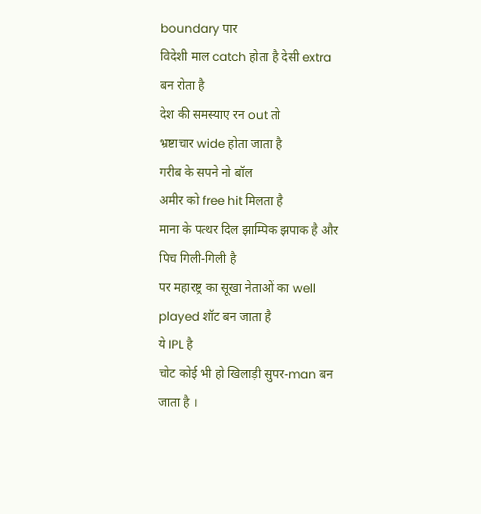boundary पार
विदेशी माल catch होता है देसी extra
बन रोता है
देश की समस्याए रन out तो
भ्रष्टाचार wide होता जाता है
गरीब के सपने नो बॉल
अमीर को free hit मिलता है
माना के पत्थर दिल झाम्पिक झपाक है और
पिच गिली-गिली है
पर महारष्ट्र का सूखा नेताओं का well
played शॉट बन जाता है
ये IPL है
चोट कोई भी हो खिलाड़ी सुपर-man बन
जाता है ।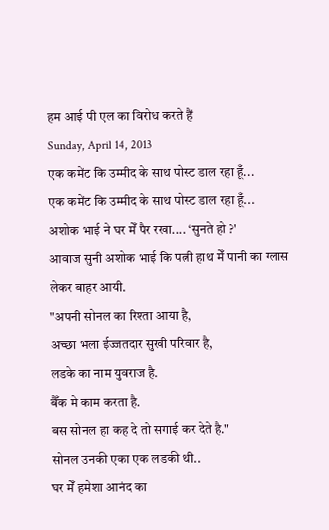हम आई पी एल का विरोध करते हैं
Sunday, April 14, 2013
एक कमेंट कि उम्मीद के साथ पोस्ट डाल रहा हूँ...
एक कमेंट कि उम्मीद के साथ पोस्ट डाल रहा हूँ...
अशोक भाई ने घर मेँ पैर रखा.... ‘सुनते हो ?'
आवाज सुनी अशोक भाई कि पत्नी हाथ मेँ पानी का ग्लास लेकर बाहर आयी.
"अपनी सोनल का रिश्ता आया है,
अच्छा भला ईज्जतदार सुखी परिवार है,
लडके का नाम युवराज है.
बैँक मे काम करता है.
बस सोनल हा कह दे तो सगाई कर देते है."
सोनल उनकी एका एक लडकी थी..
घर मेँ हमेशा आनंद का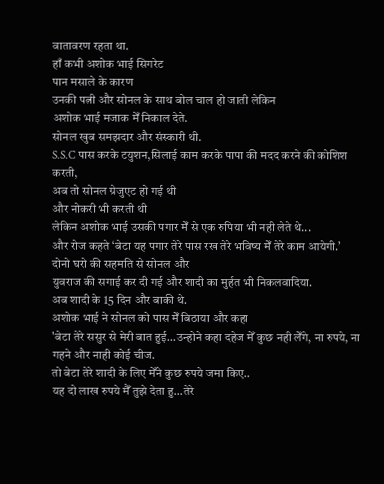वातावरण रहता था.
हाँ कभी अशोक भाई सिगरेट
पान मसाले के कारण
उनकी पत्नी और सोनल के साथ बोल चाल हो जाती लेकिन
अशोक भाई मजाक मेँ निकाल देते.
सोनल खुब समझदार और संस्कारी थी.
S.S.C पास करके टयुशन,सिलाई काम करके पापा की मदद करने की कोशिश करती,
अब तो सोनल ग्रेजुएट हो गई थी
और नोकरी भी करती थी
लेकिन अशोक भाई उसकी पगार मेँ से एक रुपिया भी नही लेते थे...
और रोज कहते ‘बेटा यह पगार तेरे पास रख तेरे भविष्य मेँ तेरे काम आयेगी.’
दोनो घरो की सहमति से सोनल और
युवराज की सगाई कर दी गई और शादी का मुर्हत भी निकलवादिया.
अब शादी के 15 दिन और बाकी थे.
अशोक भाई ने सोनल को पास मेँ बिठाया और कहा
'बेटा तेरे ससुर से मेरी बात हुई...उन्होने कहा दहेज मेँ कुछ नही लेँगे, ना रुपये, ना गहने और नाही कोई चीज.
तो बेटा तेरे शादी के लिए मेँने कुछ रुपये जमा किए..
यह दो लाख रुपये मैँ तुझे देता हु...तेरे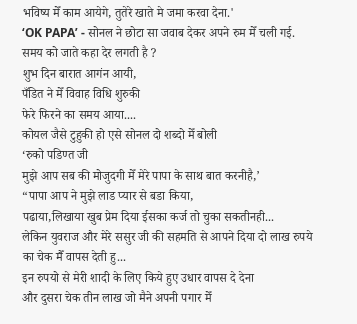भविष्य मेँ काम आयेगे, तुतेरे खाते मे जमा करवा देना.'
‘OK PAPA’ - सोनल ने छोटा सा जवाब देकर अपने रुम मेँ चली गई.
समय को जाते कहा देर लगती है ?
शुभ दिन बारात आगंन आयी,
पँडित ने मेँ विवाह विधि शुरुकी
फेरे फिरने का समय आया....
कोयल जैसे टुहुकी हो एसे सोनल दो शब्दो मेँ बोली
‘रुको पडिण्त जी
मुझे आप सब की मोजुदगी मेँ मेरे पापा के साथ बात करनीहै,’
“पापा आप ने मुझे लाड प्यार से बडा किया,
पढाया,लिखाया खुब प्रेम दिया ईसका कर्ज तो चुका सकतीनही...
लेकिन युवराज और मेरे ससुर जी की सहमति से आपने दिया दो लाख रुपये का चेक मैँ वापस देती हु...
इन रुपयो से मेरी शादी के लिए किये हुए उधार वापस दे देना
और दुसरा चेक तीन लाख जो मैने अपनी पगार मेँ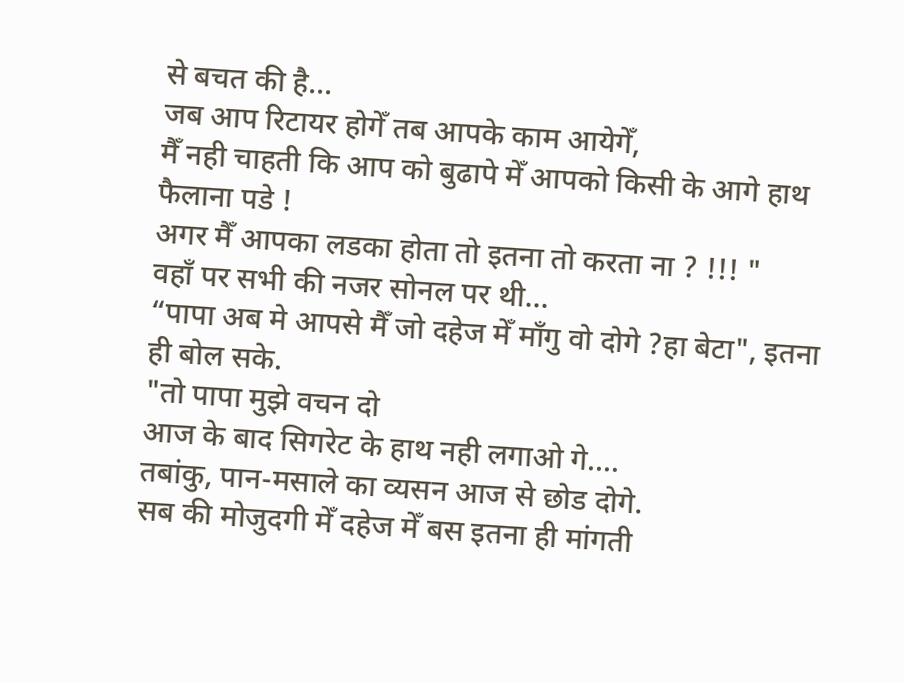से बचत की है...
जब आप रिटायर होगेँ तब आपके काम आयेगेँ,
मैँ नही चाहती कि आप को बुढापे मेँ आपको किसी के आगे हाथ फैलाना पडे !
अगर मैँ आपका लडका होता तो इतना तो करता ना ? !!! "
वहाँ पर सभी की नजर सोनल पर थी...
“पापा अब मे आपसे मैँ जो दहेज मेँ माँगु वो दोगे ?हा बेटा", इतना ही बोल सके.
"तो पापा मुझे वचन दो
आज के बाद सिगरेट के हाथ नही लगाओ गे....
तबांकु, पान-मसाले का व्यसन आज से छोड दोगे.
सब की मोजुदगी मेँ दहेज मेँ बस इतना ही मांगती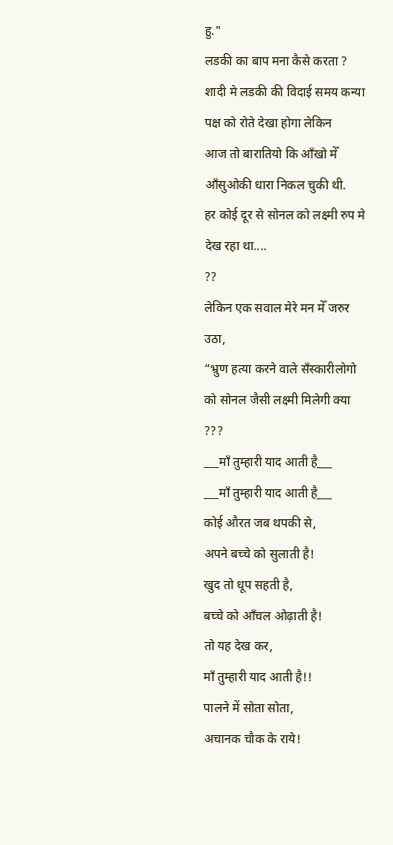हु."
लडकी का बाप मना कैसे करता ?
शादी मे लडकी की विदाई समय कन्या पक्ष को रोते देखा होगा लेकिन
आज तो बारातियो कि आँखो मेँ आँसुओकी धारा निकल चुकी थी.
हर कोई दूर से सोनल को लक्ष्मी रुप मे देख रहा था....
??
लेकिन एक सवाल मेरे मन मेँ जरुर उठा,
“भ्रुण हत्या करने वाले सँस्कारीलोगो को सोनल जैसी लक्ष्मी मिलेगी क्या ???
___माँ तुम्हारी याद आती है___
___माँ तुम्हारी याद आती है___
कोई औरत जब थपकी से,
अपने बच्चे को सुलाती है!
खुद तो धूप सहती है,
बच्चे को आँचल ओढ़ाती है!
तो यह देख कर,
माँ तुम्हारी याद आती है!!
पालने में सोता सोता,
अचानक चौक के राये!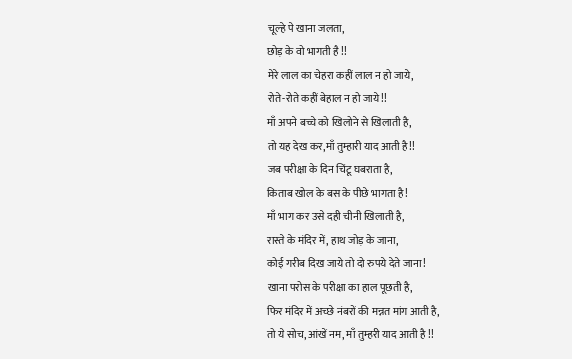चूल्हे पे खाना जलता,
छोड़ के वो भागती है !!
मेरे लाल का चेहरा कहीं लाल न हो जाये,
रोते-रोते कहीं बेहाल न हो जाये!!
माँ अपने बच्चे को खिलोने से खिलाती है,
तो यह देख कर,माँ तुम्हारी याद आती है!!
जब परीक्षा के दिन चिंटू घबराता है,
किताब खोल के बस के पीछे भागता है!
माँ भाग कर उसे दही चीनी खिलाती है,
रास्ते के मंदिर में, हाथ जोड़ के जाना,
कोई गरीब दिख जाये तो दो रुपये देते जाना!
खाना परोस के परीक्षा का हाल पूछती है,
फिर मंदिर में अच्छे नंबरों की मन्नत मांग आती है,
तो ये सोच, आंखें नम, माँ तुम्हरी याद आती है !!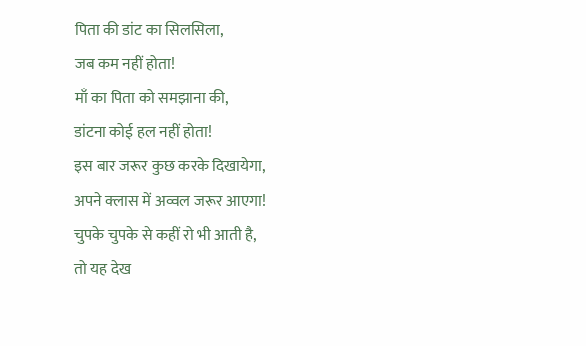पिता की डांट का सिलसिला,
जब कम नहीं होता!
माँ का पिता को समझाना की,
डांटना कोई हल नहीं होता!
इस बार जरूर कुछ करके दिखायेगा,
अपने क्लास में अव्वल जरूर आएगा!
चुपके चुपके से कहीं रो भी आती है,
तो यह देख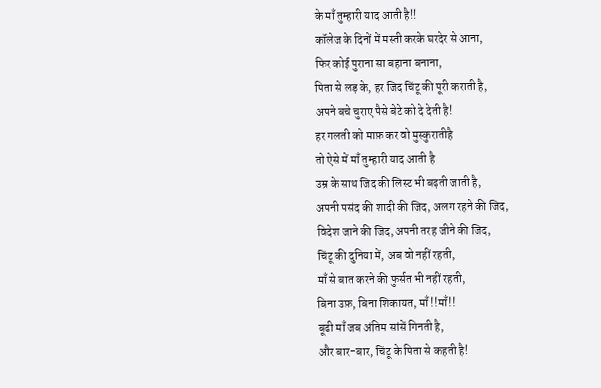के माँ तुम्हारी याद आती है!!
कॉलेज के दिनों में मस्ती करके घरदेर से आना,
फिर कोई पुराना सा बहाना बनाना,
पिता से लड़ के, हर जिद चिंटू की पूरी कराती है,
अपने बचे चुराए पैसे बेटे को दे देती है!
हर गलती को माफ़ कर वो मुस्कुरातीहै
तो ऐसे में माँ तुम्हारी याद आती है
उम्र के साथ जिद की लिस्ट भी बढ़ती जाती है,
अपनी पसंद की शादी की जिद, अलग रहने की जिद,
विदेश जाने की जिद, अपनी तरह जीने की जिद,
चिंटू की दुनिया में, अब वो नहीं रहती,
माँ से बात करने की फुर्सत भी नहीं रहती,
बिना उफ़, बिना शिकायत, माँ !!माँ!!
बूढी माँ जब अंतिम सांसें गिनती है,
और बार-बार, चिंटू के पिता से कहती है!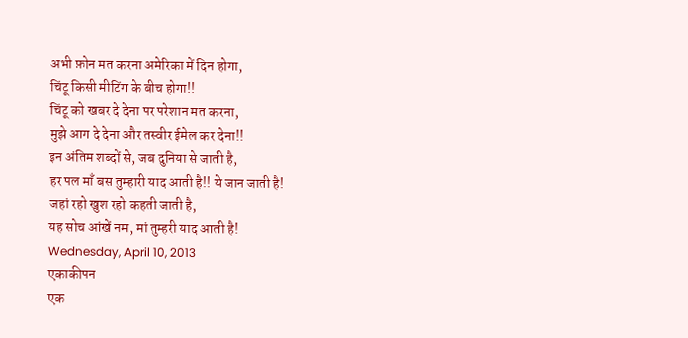अभी फ़ोन मत करना अमेरिका में दिन होगा,
चिंटू किसी मीटिंग के बीच होगा!!
चिंटू को खबर दे देना पर परेशान मत करना,
मुझे आग दे देना और तस्वीर ईमेल कर देना!!
इन अंतिम शब्दों से, जब दुनिया से जाती है,
हर पल माँ बस तुम्हारी याद आती है!! ये जान जाती है!
जहां रहो खुश रहो कहती जाती है,
यह सोच आंखें नम, मां तुम्हरी याद आती है!
Wednesday, April 10, 2013
एकाकीपन
एक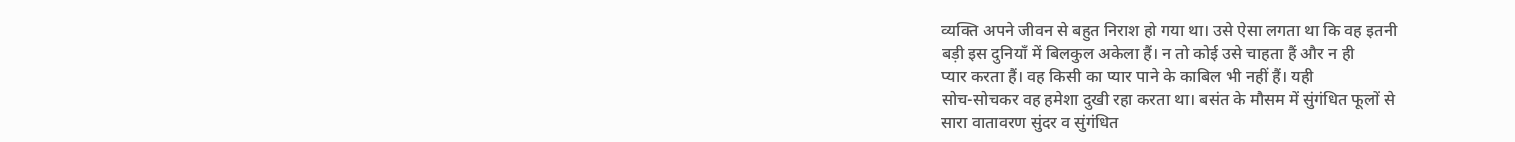व्यक्ति अपने जीवन से बहुत निराश हो गया था। उसे ऐसा लगता था कि वह इतनी
बड़ी इस दुनियाँ में बिलकुल अकेला हैं। न तो कोई उसे चाहता हैं और न ही
प्यार करता हैं। वह किसी का प्यार पाने के काबिल भी नहीं हैं। यही
सोच-सोचकर वह हमेशा दुखी रहा करता था। बसंत के मौसम में सुंगंधित फूलों से
सारा वातावरण सुंदर व सुंगंधित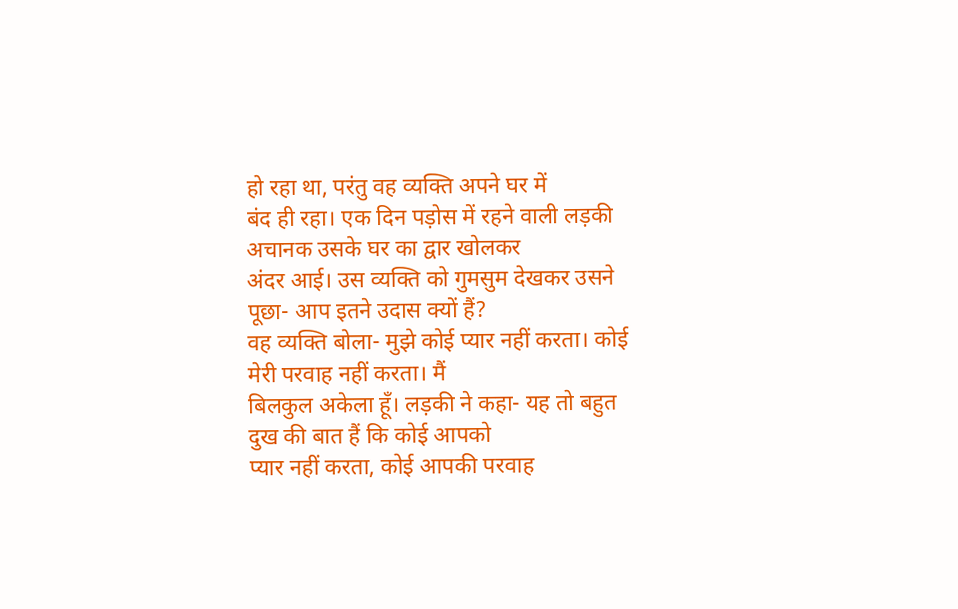हो रहा था, परंतु वह व्यक्ति अपने घर में
बंद ही रहा। एक दिन पड़ोस में रहने वाली लड़की अचानक उसके घर का द्वार खोलकर
अंदर आई। उस व्यक्ति को गुमसुम देखकर उसने पूछा- आप इतने उदास क्यों हैं?
वह व्यक्ति बोला- मुझे कोई प्यार नहीं करता। कोई मेरी परवाह नहीं करता। मैं
बिलकुल अकेला हूँ। लड़की ने कहा- यह तो बहुत दुख की बात हैं कि कोई आपको
प्यार नहीं करता, कोई आपकी परवाह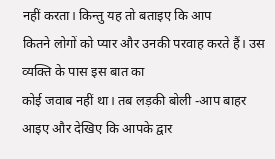नहीं करता। किन्तु यह तो बताइए कि आप
कितने लोगों को प्यार और उनकी परवाह करते हैं। उस व्यक्ति के पास इस बात का
कोई जवाब नहीं था। तब लड़की बोली -आप बाहर आइए और देखिए कि आपके द्वार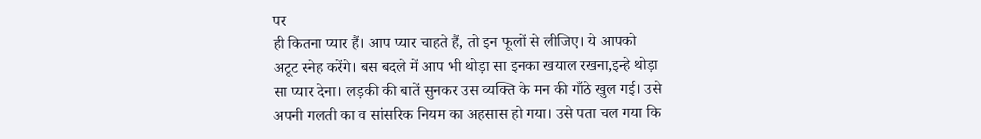पर
ही कितना प्यार हैं। आप प्यार चाहते हैं, तो इन फूलों से लीजिए। ये आपको
अटूट स्नेह करेंगे। बस बदले में आप भी थोड़ा सा इनका खयाल रखना,इन्हे थोड़ा
सा प्यार देना। लड़की की बातें सुनकर उस व्यक्ति के मन की गाँठे खुल गई। उसे
अपनी गलती का व सांसरिक नियम का अहसास हो गया। उसे पता चल गया कि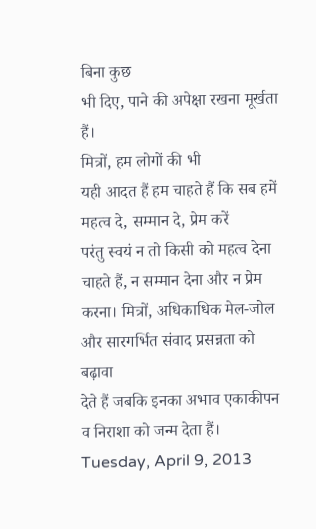बिना कुछ
भी दिए, पाने की अपेक्षा रखना मूर्खता हैं।
मित्रों, हम लोगों की भी
यही आदत हैं हम चाहते हैं कि सब हमें महत्व दे, सम्मान दे, प्रेम करें
परंतु स्वयं न तो किसी को महत्व देना चाहते हैं, न सम्मान देना और न प्रेम
करना। मित्रों, अधिकाधिक मेल-जोल और सारगर्भित संवाद प्रसन्नता को बढ़ावा
देते हैं जबकि इनका अभाव एकाकीपन व निराशा को जन्म देता हैं।
Tuesday, April 9, 2013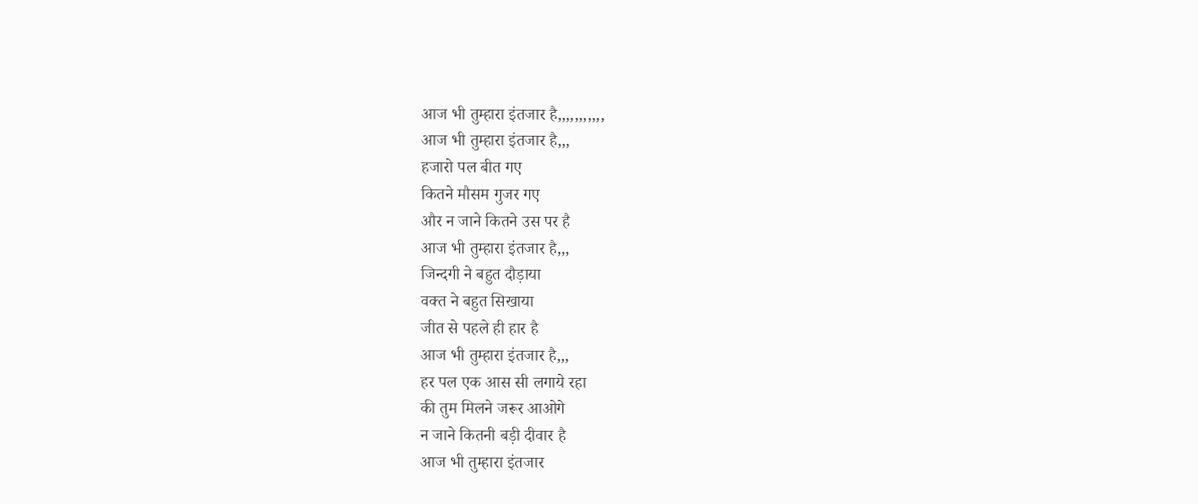आज भी तुम्हारा इंतजार है,,,,,,,,,,,
आज भी तुम्हारा इंतजार है,,,
हजारो पल बीत गए
कितने मौसम गुजर गए
और न जाने कितने उस पर है
आज भी तुम्हारा इंतजार है,,,
जिन्दगी ने बहुत दौड़ाया
वक्त ने बहुत सिखाया
जीत से पहले ही हार है
आज भी तुम्हारा इंतजार है,,,
हर पल एक आस सी लगाये रहा
की तुम मिलने जरूर आओगे
न जाने कितनी बड़ी दीवार है
आज भी तुम्हारा इंतजार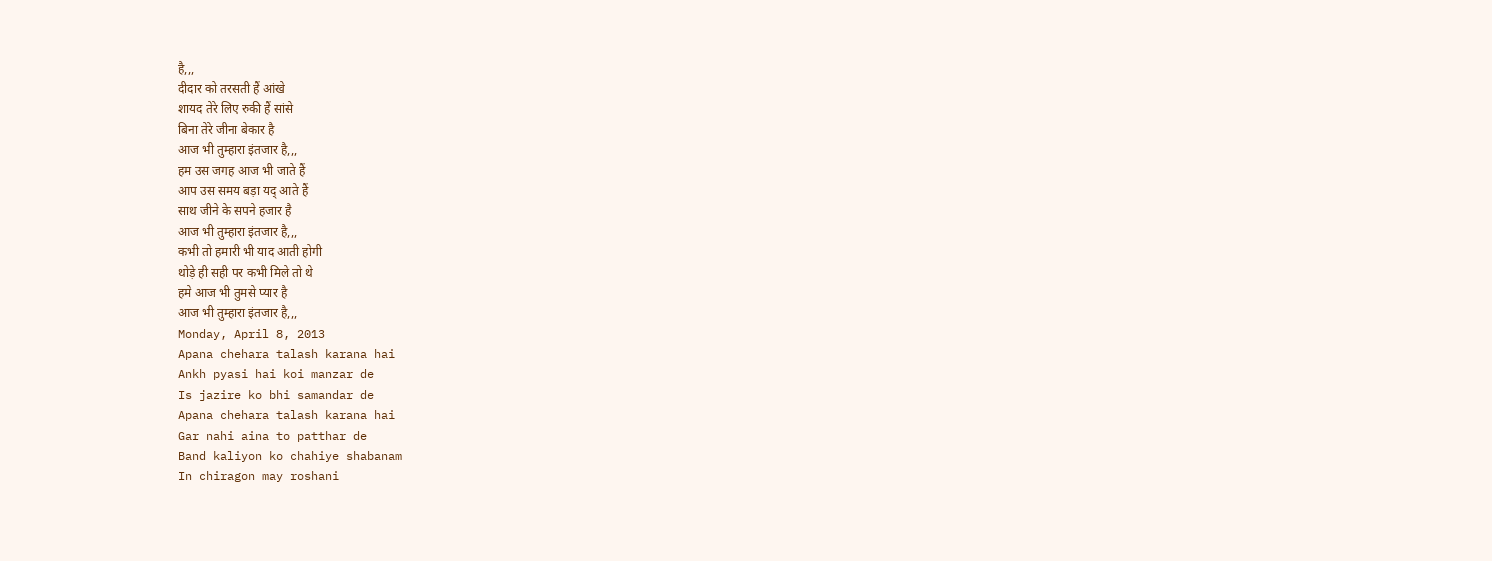है,,,
दीदार को तरसती हैं आंखे
शायद तेरे लिए रुकी हैं सांसे
बिना तेरे जीना बेकार है
आज भी तुम्हारा इंतजार है,,,
हम उस जगह आज भी जाते हैं
आप उस समय बड़ा यद् आते हैं
साथ जीने के सपने हजार है
आज भी तुम्हारा इंतजार है,,,
कभी तो हमारी भी याद आती होगी
थोड़े ही सही पर कभी मिले तो थे
हमे आज भी तुमसे प्यार है
आज भी तुम्हारा इंतजार है,,,
Monday, April 8, 2013
Apana chehara talash karana hai
Ankh pyasi hai koi manzar de
Is jazire ko bhi samandar de
Apana chehara talash karana hai
Gar nahi aina to patthar de
Band kaliyon ko chahiye shabanam
In chiragon may roshani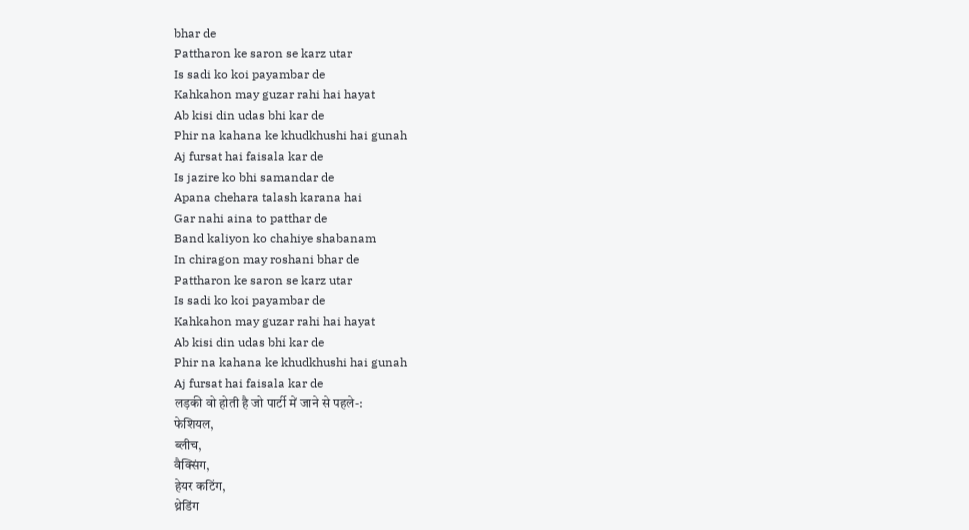bhar de
Pattharon ke saron se karz utar
Is sadi ko koi payambar de
Kahkahon may guzar rahi hai hayat
Ab kisi din udas bhi kar de
Phir na kahana ke khudkhushi hai gunah
Aj fursat hai faisala kar de
Is jazire ko bhi samandar de
Apana chehara talash karana hai
Gar nahi aina to patthar de
Band kaliyon ko chahiye shabanam
In chiragon may roshani bhar de
Pattharon ke saron se karz utar
Is sadi ko koi payambar de
Kahkahon may guzar rahi hai hayat
Ab kisi din udas bhi kar de
Phir na kahana ke khudkhushi hai gunah
Aj fursat hai faisala kar de
लड़की वो होती है जो पार्टी में जाने से पहले-:
फेशियल,
ब्लीच,
वैक्सिंग,
हेयर कटिंग,
थ्रेडिंग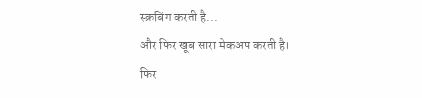स्क्रबिंग करती है...
और फिर खूब सारा मेकअप करती है।
फिर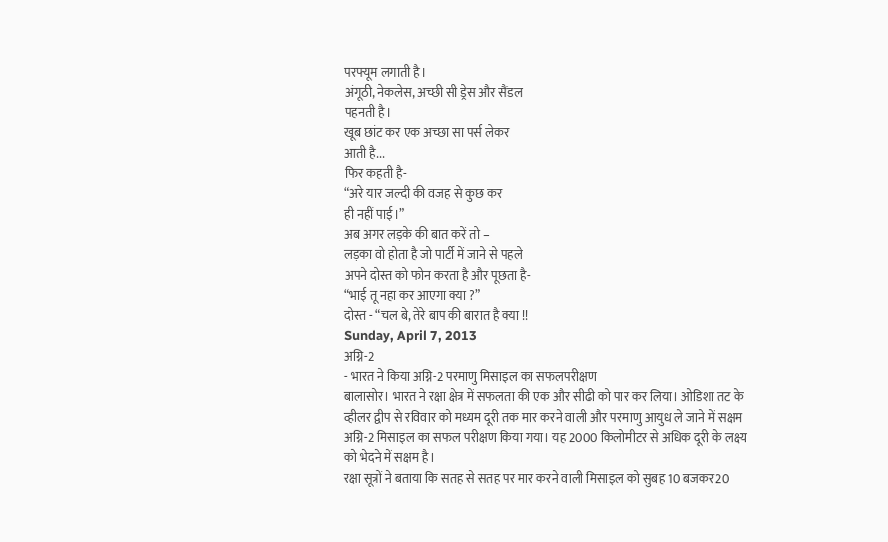परफ्यूम लगाती है।
अंगूठी, नेकलेस, अच्छी सी ड्रेस और सैंडल
पहनती है।
खूब छांट कर एक अच्छा सा पर्स लेकर
आती है...
फिर कहती है-
“अरे यार जल्दी की वजह से कुछ कर
ही नहीं पाई।”
अब अगर लड़के की बात करें तो –
लड़का वो होता है जो पार्टी में जाने से पहले
अपने दोस्त को फोन करता है और पूछता है-
“भाई तू नहा कर आएगा क्या ?”
दोस्त - “चल बे, तेरे बाप की बारात है क्या !!
Sunday, April 7, 2013
अग्नि-2
- भारत ने किया अग्नि-2 परमाणु मिसाइल का सफलपरीक्षण
बालासोर। भारत ने रक्षा क्षेत्र में सफलता की एक और सीढी को पार कर लिया। ओडिशा तट के व्हीलर द्वीप से रविवार को मध्यम दूरी तक मार करने वाली और परमाणु आयुध ले जाने में सक्षम अग्नि-2 मिसाइल का सफल परीक्षण किया गया। यह 2000 किलोमीटर से अधिक दूरी के लक्ष्य को भेदने में सक्षम है।
रक्षा सूत्रों ने बताया कि सतह से सतह पर मार करने वाली मिसाइल को सुबह 10 बजकर20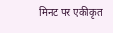मिनट पर एकीकृत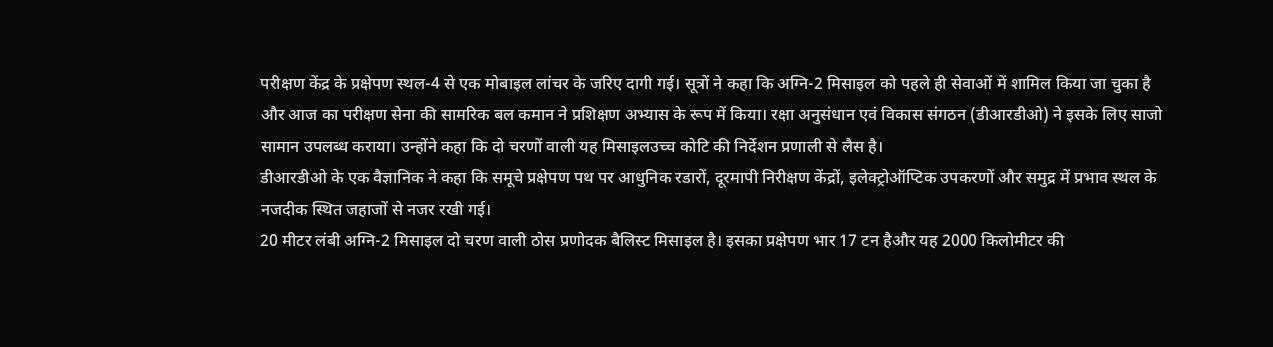परीक्षण केंद्र के प्रक्षेपण स्थल-4 से एक मोबाइल लांचर के जरिए दागी गई। सूत्रों ने कहा कि अग्नि-2 मिसाइल को पहले ही सेवाओं में शामिल किया जा चुका है और आज का परीक्षण सेना की सामरिक बल कमान ने प्रशिक्षण अभ्यास के रूप में किया। रक्षा अनुसंधान एवं विकास संगठन (डीआरडीओ) ने इसके लिए साजो सामान उपलब्ध कराया। उन्होंने कहा कि दो चरणों वाली यह मिसाइलउच्च कोटि की निर्देशन प्रणाली से लैस है।
डीआरडीओ के एक वैज्ञानिक ने कहा कि समूचे प्रक्षेपण पथ पर आधुनिक रडारों, दूरमापी निरीक्षण केंद्रों, इलेक्ट्रोऑप्टिक उपकरणों और समुद्र में प्रभाव स्थल के नजदीक स्थित जहाजों से नजर रखी गई।
20 मीटर लंबी अग्नि-2 मिसाइल दो चरण वाली ठोस प्रणोदक बैलिस्ट मिसाइल है। इसका प्रक्षेपण भार 17 टन हैऔर यह 2000 किलोमीटर की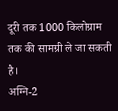दूरी तक 1000 किलोग्राम तक की सामग्री ले जा सकती है।
अग्नि-2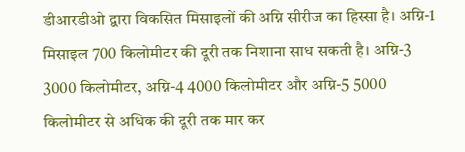डीआरडीओ द्वारा विकसित मिसाइलों की अग्नि सीरीज का हिस्सा है। अग्नि-1 मिसाइल 700 किलोमीटर की दूरी तक निशाना साध सकती है। अग्नि-3 3000 किलोमीटर, अग्नि-4 4000 किलोमीटर और अग्नि-5 5000 किलोमीटर से अधिक की दूरी तक मार कर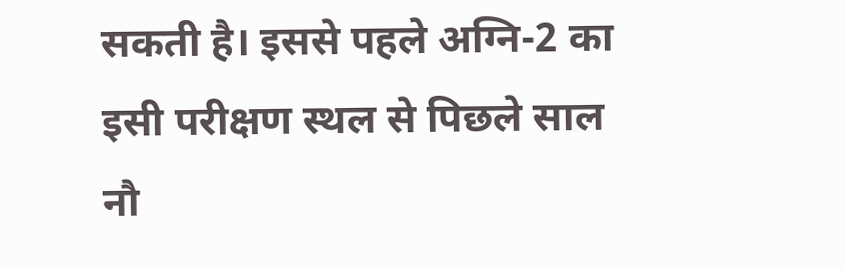सकती है। इससे पहले अग्नि-2 का इसी परीक्षण स्थल से पिछले साल नौ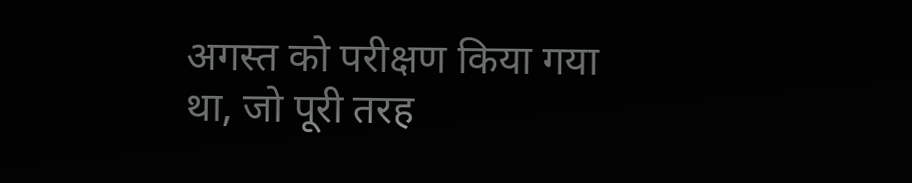अगस्त को परीक्षण किया गया था, जो पूरी तरह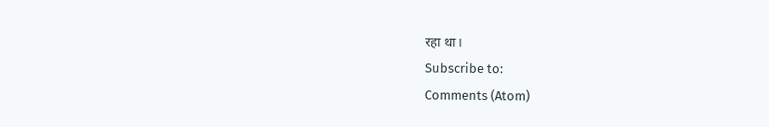रहा था।
Subscribe to:
Comments (Atom)